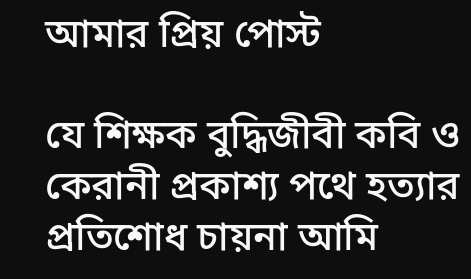আমার প্রিয় পোস্ট

যে শিক্ষক বুদ্ধিজীবী কবি ও কেরানী প্রকাশ্য পথে হত্যার প্রতিশোধ চায়না আমি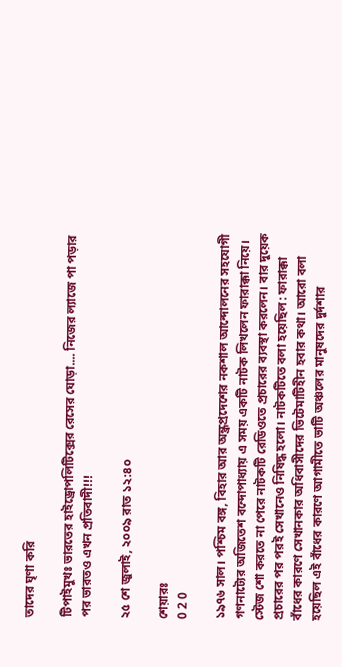তাদের ঘৃণা করি

টিপাইমুখঃ ভারতের হাইড্রোপলিটিক্সের রেসের ঘোড়া.... নিজের ল্যাজে পা পড়ার পর ভারতও এখন প্রতিবাদী!!!

২৫ শে জুলাই, ২০০৯ রাত ১২:৪০

শেয়ারঃ
0 2 0

১৯৭৬ সাল। পশ্চিম বঙ্গ, বিহার আর অন্ধ্রপ্রদেশের নকশাল আন্দোলনের সহযোগী গণনাট্যের অজিতেশ বন্দোপাধ্যায় এ সময় একটি নাটক লিখলেন ফারাক্কা নিয়ে। স্টেজ শো করতে না পেরে নাটকটি রেডিওতে প্রচারের ব্যবস্থা করলেন। বার দুয়েক প্রচারের পর পরই সেখানেও নিষিদ্ধ হলো। নাটকটিতে বলা হয়েছিল: ফারাক্কা বাঁধের কারণে সেখানকার অধিবাসীদের ভিটেমাটিহীন হবার কথা। আরো বলা হয়েছিল এই বাঁধের কারণে আগামীতে ভাটি অঞ্চলের মানুষদের দুর্দশার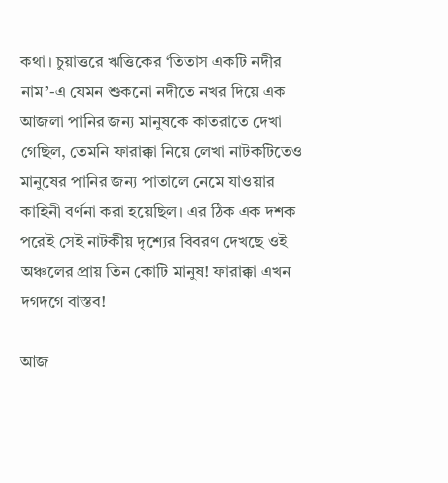কথা। চুয়াত্তরে ঋত্তিকের ‘তিতাস একটি নদীর নাম’-এ যেমন শুকনো নদীতে নখর দিয়ে এক আজলা পানির জন্য মানুষকে কাতরাতে দেখা গেছিল, তেমনি ফারাক্কা নিয়ে লেখা নাটকটিতেও মানুষের পানির জন্য পাতালে নেমে যাওয়ার কাহিনী বর্ণনা করা হয়েছিল। এর ঠিক এক দশক পরেই সেই নাটকীয় দৃশ্যের বিবরণ দেখছে ওই অঞ্চলের প্রায় তিন কোটি মানুষ! ফারাক্কা এখন দগদগে বাস্তব!

আজ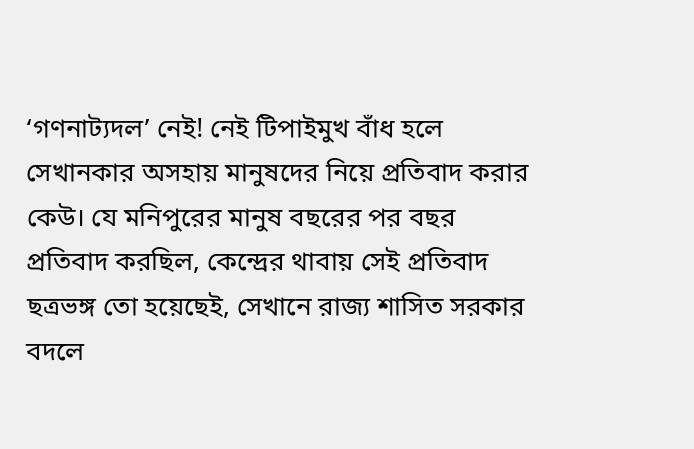‘গণনাট্যদল’ নেই! নেই টিপাইমুখ বাঁধ হলে সেখানকার অসহায় মানুষদের নিয়ে প্রতিবাদ করার কেউ। যে মনিপুরের মানুষ বছরের পর বছর প্রতিবাদ করছিল, কেন্দ্রের থাবায় সেই প্রতিবাদ ছত্রভঙ্গ তো হয়েছেই, সেখানে রাজ্য শাসিত সরকার বদলে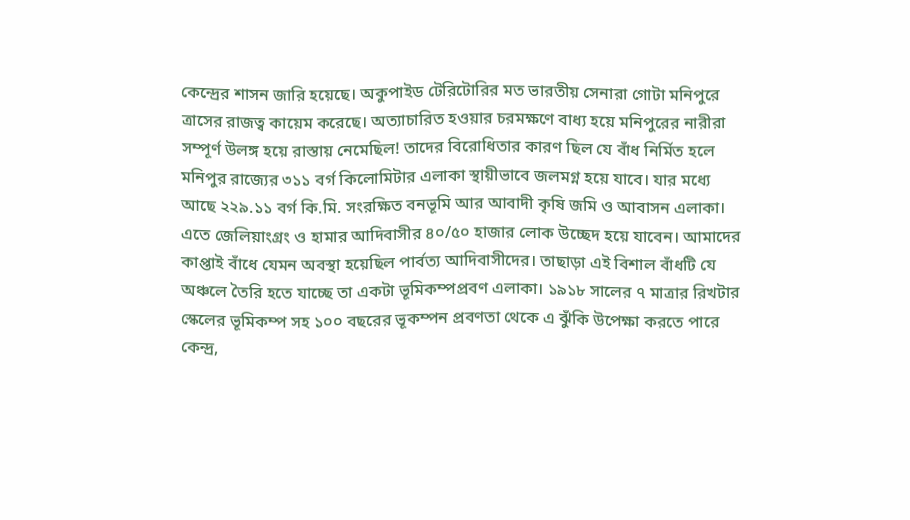কেন্দ্রের শাসন জারি হয়েছে। অকুপাইড টেরিটোরির মত ভারতীয় সেনারা গোটা মনিপুরে ত্রাসের রাজত্ব কায়েম করেছে। অত্যাচারিত হওয়ার চরমক্ষণে বাধ্য হয়ে মনিপুরের নারীরা সম্পূর্ণ উলঙ্গ হয়ে রাস্তায় নেমেছিল! তাদের বিরোধিতার কারণ ছিল যে বাঁধ নির্মিত হলে মনিপুর রাজ্যের ৩১১ বর্গ কিলোমিটার এলাকা স্থায়ীভাবে জলমগ্ন হয়ে যাবে। যার মধ্যে আছে ২২৯.১১ বর্গ কি.মি. সংরক্ষিত বনভূমি আর আবাদী কৃষি জমি ও আবাসন এলাকা। এতে জেলিয়াংগ্রং ও হামার আদিবাসীর ৪০/৫০ হাজার লোক উচ্ছেদ হয়ে যাবেন। আমাদের কাপ্তাই বাঁধে যেমন অবস্থা হয়েছিল পার্বত্য আদিবাসীদের। তাছাড়া এই বিশাল বাঁধটি যে অঞ্চলে তৈরি হতে যাচ্ছে তা একটা ভূমিকম্পপ্রবণ এলাকা। ১৯১৮ সালের ৭ মাত্রার রিখটার স্কেলের ভূমিকম্প সহ ১০০ বছরের ভূকম্পন প্রবণতা থেকে এ ঝুঁকি উপেক্ষা করতে পারে কেন্দ্র,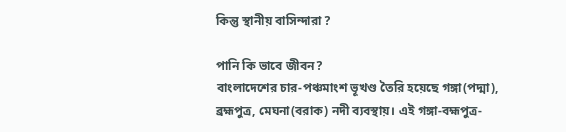কিন্তু স্থানীয় বাসিন্দারা ?

পানি কি ভাবে জীবন?
বাংলাদেশের চার-পঞ্চমাংশ ভূখণ্ড তৈরি হয়েছে গঙ্গা(পদ্মা), ব্রহ্মপুত্র, মেঘনা(বরাক) নদী ব্যবস্থায়। এই গঙ্গা-বহ্মপুত্র-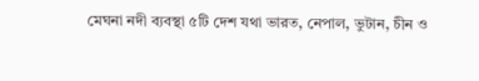মেঘনা নদী ব্যবস্থা ৫টি দেশ যথা ভারত, নেপাল, ভুটান, চীন ও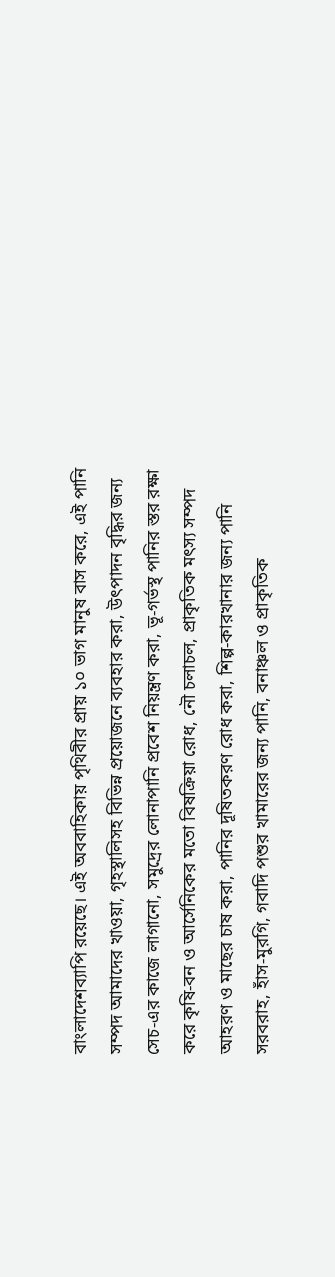বাংলাদেশব্যাপি রয়েছে। এই অববাহিকায় পৃথিবীর প্রায় ১০ ভাগ মানুষ বাস করে, এই পানি সম্পদ আমাদের খাওয়া, গৃহস্থালিসহ বিভিন্ন প্রয়োজনে ব্যবহার করা, উৎপাদন বৃদ্ধির জন্য সেচ-এর কাজে লাগানো, সমুদ্রের লোনাপানি প্রবেশ নিয়ন্ত্রণ করা, ভূ-গর্ভস্থ পানির স্তর রক্ষা করে কৃষি-বন ও আর্সেনিকের মতো বিষক্রিয়া রোধ, নৌ চলাচল, প্রাকৃতিক মৎস্য সম্পদ আহরণ ও মাছের চাষ করা, পানির দূষিতকরণ রোধ করা, শিল্প-কারখানার জন্য পানি সরবরাহ, হাঁস-মুরগি, গবাদি পশুর খামারের জন্য পানি, বনাঞ্চল ও প্রাকৃতিক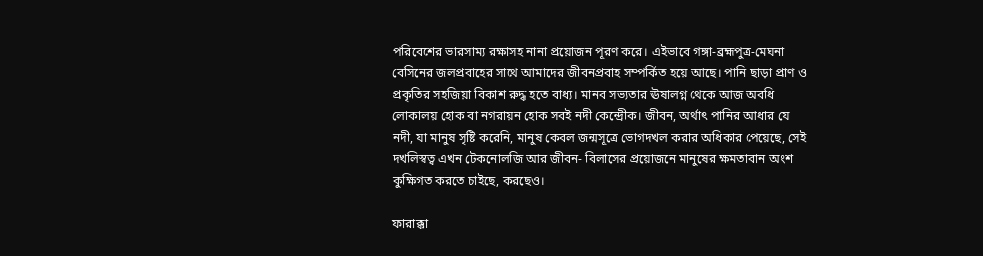পরিবেশের ভারসাম্য রক্ষাসহ নানা প্রয়োজন পূরণ করে। এইভাবে গঙ্গা-ব্রহ্মপুত্র-মেঘনা বেসিনের জলপ্রবাহের সাথে আমাদের জীবনপ্রবাহ সম্পর্কিত হয়ে আছে। পানি ছাড়া প্রাণ ও প্রকৃতির সহজিয়া বিকাশ রুদ্ধ হতে বাধ্য। মানব সভ্যতার ঊষালগ্ন থেকে আজ অবধি লোকালয় হোক বা নগরায়ন হোক সবই নদী কেন্দ্রেীক। জীবন, অর্থাৎ পানির আধার যে নদী, যা মানুষ সৃষ্টি করেনি, মানুষ কেবল জন্মসূত্রে ভোগদখল করার অধিকার পেয়েছে, সেই দখলিস্বত্ব এখন টেকনোলজি আর জীবন- বিলাসের প্রয়োজনে মানুষের ক্ষমতাবান অংশ কুক্ষিগত করতে চাইছে, করছেও।

ফারাক্কা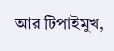আর টিপাইমুখ,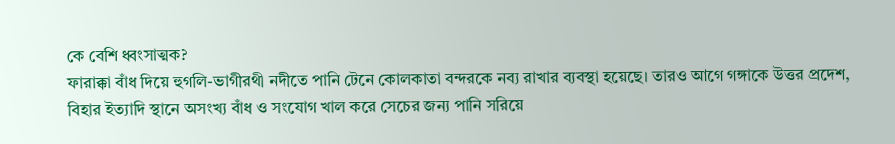কে বেশি ধ্বংসাত্মক?
ফারাক্কা বাঁধ দিয়ে হুগলি-ভাগীরথী নদীতে পানি টেনে কোলকাতা বন্দরকে নব্য রাখার ব্যবস্থা হয়েছে। তারও আগে গঙ্গাকে উত্তর প্রদেশ, বিহার ইত্যাদি স্থানে অসংখ্য বাঁধ ও সংযোগ খাল করে সেচের জন্য পানি সরিয়ে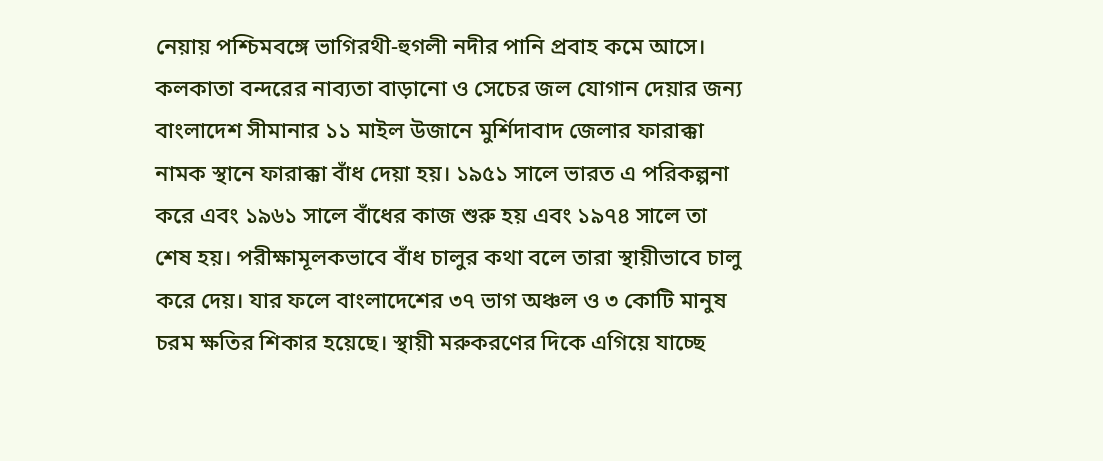নেয়ায় পশ্চিমবঙ্গে ভাগিরথী-হুগলী নদীর পানি প্রবাহ কমে আসে। কলকাতা বন্দরের নাব্যতা বাড়ানো ও সেচের জল যোগান দেয়ার জন্য বাংলাদেশ সীমানার ১১ মাইল উজানে মুর্শিদাবাদ জেলার ফারাক্কা নামক স্থানে ফারাক্কা বাঁধ দেয়া হয়। ১৯৫১ সালে ভারত এ পরিকল্পনা করে এবং ১৯৬১ সালে বাঁধের কাজ শুরু হয় এবং ১৯৭৪ সালে তা শেষ হয়। পরীক্ষামূলকভাবে বাঁধ চালুর কথা বলে তারা স্থায়ীভাবে চালু করে দেয়। যার ফলে বাংলাদেশের ৩৭ ভাগ অঞ্চল ও ৩ কোটি মানুষ চরম ক্ষতির শিকার হয়েছে। স্থায়ী মরুকরণের দিকে এগিয়ে যাচ্ছে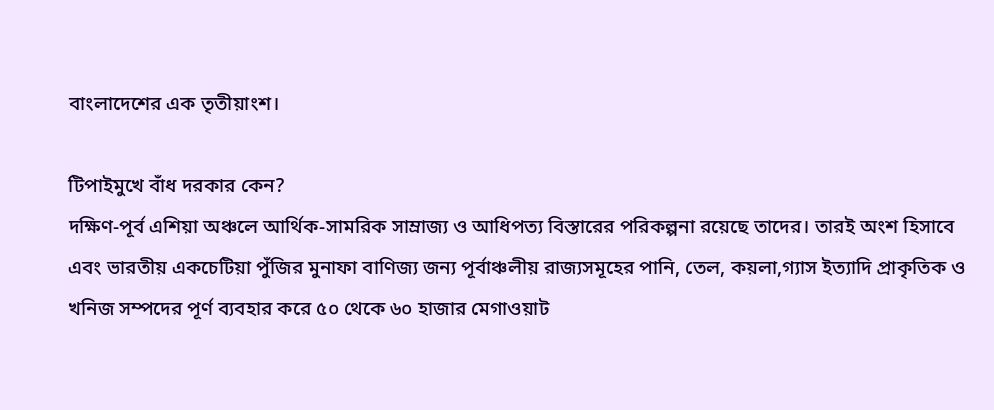বাংলাদেশের এক তৃতীয়াংশ।

টিপাইমুখে বাঁধ দরকার কেন?
দক্ষিণ-পূর্ব এশিয়া অঞ্চলে আর্থিক-সামরিক সাম্রাজ্য ও আধিপত্য বিস্তারের পরিকল্পনা রয়েছে তাদের। তারই অংশ হিসাবে এবং ভারতীয় একচেটিয়া পুঁজির মুনাফা বাণিজ্য জন্য পূর্বাঞ্চলীয় রাজ্যসমূহের পানি, তেল, কয়লা,গ্যাস ইত্যাদি প্রাকৃতিক ও খনিজ সম্পদের পূর্ণ ব্যবহার করে ৫০ থেকে ৬০ হাজার মেগাওয়াট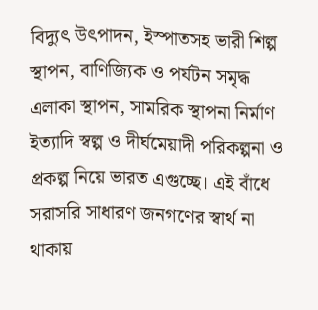বিদ্যুৎ উৎপাদন, ইস্পাতসহ ভারী শিল্প স্থাপন, বাণিজ্যিক ও পর্যটন সমৃদ্ধ এলাকা স্থাপন, সামরিক স্থাপনা নির্মাণ ইত্যাদি স্বল্প ও দীর্ঘমেয়াদী পরিকল্পনা ও প্রকল্প নিয়ে ভারত এগুচ্ছে। এই বাঁধে সরাসরি সাধারণ জনগণের স্বার্থ না থাকায়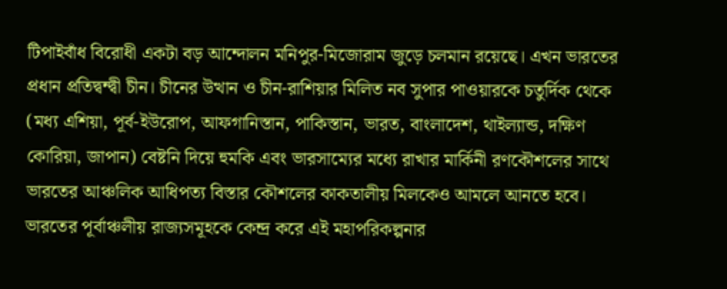টিপাইবাঁধ বিরোধী একটা বড় আন্দোলন মনিপুর-মিজোরাম জুড়ে চলমান রয়েছে। এখন ভারতের প্রধান প্রতিদ্বন্দ্বী চীন। চীনের উত্থান ও চীন-রাশিয়ার মিলিত নব সুপার পাওয়ারকে চতুর্দিক থেকে (মধ্য এশিয়া, পূর্ব-ইউরোপ, আফগানিস্তান, পাকিস্তান, ভারত, বাংলাদেশ, থাইল্যান্ড, দক্ষিণ কোরিয়া, জাপান) বেষ্টনি দিয়ে হুমকি এবং ভারসাম্যের মধ্যে রাখার মার্কিনী রণকৌশলের সাথে ভারতের আঞ্চলিক আধিপত্য বিস্তার কৌশলের কাকতালীয় মিলকেও আমলে আনতে হবে। ভারতের পূর্বাঞ্চলীয় রাজ্যসমূহকে কেন্দ্র করে এই মহাপরিকল্পনার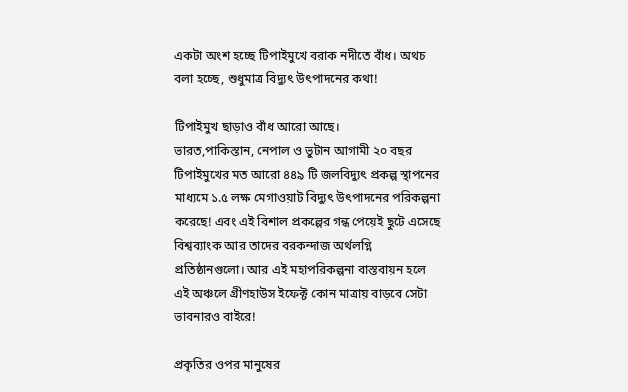একটা অংশ হচ্ছে টিপাইমুখে বরাক নদীতে বাঁধ। অথচ বলা হচ্ছে, শুধুমাত্র বিদ্যুৎ উৎপাদনের কথা!

টিপাইমুখ ছাড়াও বাঁধ আরো আছে।
ভারত,পাকিস্তান, নেপাল ও ভুটান আগামী ২০ বছর টিপাইমুখের মত আরো ৪৪৯ টি জলবিদ্যুৎ প্রকল্প স্থাপনের মাধ্যমে ১.৫ লক্ষ মেগাওয়াট বিদ্যুৎ উৎপাদনের পরিকল্পনা করেছে! এবং এই বিশাল প্রকল্পের গন্ধ পেয়েই ছুটে এসেছে বিশ্বব্যাংক আর তাদের বরকন্দাজ অর্থলগ্নি প্রতিষ্ঠানগুলো। আর এই মহাপরিকল্পনা বাস্তবায়ন হলে এই অঞ্চলে গ্রীণহাউস ইফেক্ট কোন মাত্রায় বাড়বে সেটা ভাবনারও বাইরে!

প্রকৃতির ওপর মানুষের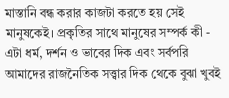মাস্তানি বন্ধ করার কাজটা করতে হয় সেই মানুষকেই। প্রকৃতির সাথে মানুষের সম্পর্ক কী - এটা ধর্ম, দর্শন ও ভাবের দিক এবং সর্বপরি আমাদের রাজনৈতিক সত্ত্বার দিক থেকে বুঝা খুবই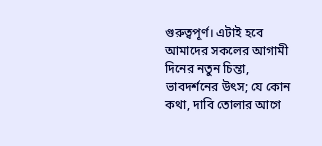গুরুত্বপূর্ণ। এটাই হবে আমাদের সকলের আগামী দিনের নতুন চিন্তা, ভাবদর্শনের উৎস; যে কোন কথা, দাবি তোলার আগে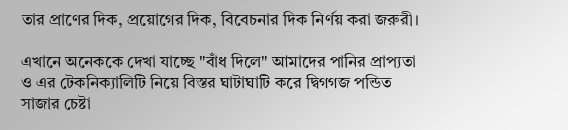তার প্রাণের দিক, প্রয়োগের দিক, বিবেচনার দিক নির্ণয় করা জরুরী।

এখানে অনেককে দেখা যাচ্ছে "বাঁধ দিলে" আমাদের পানির প্রাপ্যতা ও এর টেকনিক্যালিটি নিয়ে বিস্তর ঘাটাঘাটি করে দ্বিগগজ পন্ডিত সাজার চেষ্টা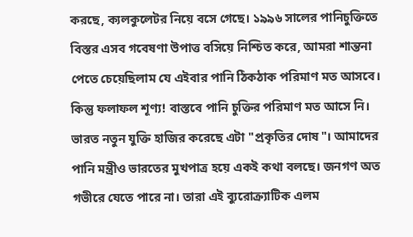করছে, ক্যলকুলেটর নিয়ে বসে গেছে। ১৯৯৬ সালের পানিচুক্তিতে বিস্তর এসব গবেষণা উপাত্ত বসিয়ে নিশ্চিত করে, আমরা শান্তনা পেতে চেয়েছিলাম যে এইবার পানি ঠিকঠাক পরিমাণ মত আসবে। কিন্তু ফলাফল শূণ্য! বাস্তবে পানি চুক্তির পরিমাণ মত আসে নি। ভারত নতুন যুক্তি হাজির করেছে এটা "প্রকৃতির দোষ"। আমাদের পানি মন্ত্রীও ভারতের মুখপাত্র হয়ে একই কথা বলছে। জনগণ অত গভীরে যেতে পারে না। তারা এই ব্যুরোক্র্যাটিক এলম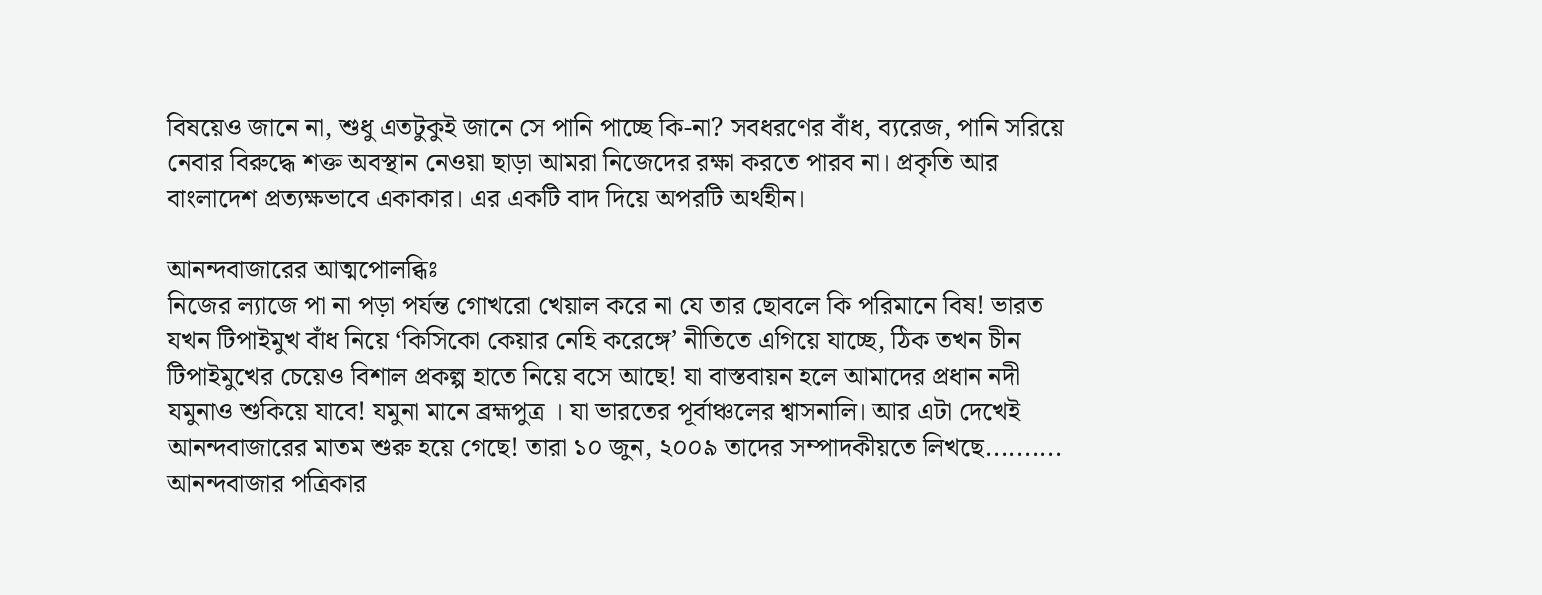বিষয়েও জানে না, শুধু এতটুকুই জানে সে পানি পাচ্ছে কি-না? সবধরণের বাঁধ, ব্যরেজ, পানি সরিয়ে নেবার বিরুদ্ধে শক্ত অবস্থান নেওয়া ছাড়া আমরা নিজেদের রক্ষা করতে পারব না। প্রকৃতি আর বাংলাদেশ প্রত্যক্ষভাবে একাকার। এর একটি বাদ দিয়ে অপরটি অর্থহীন।

আনন্দবাজারের আত্মপোলব্ধিঃ
নিজের ল্যাজে পা না পড়া পর্যন্ত গোখরো খেয়াল করে না যে তার ছোবলে কি পরিমানে বিষ! ভারত যখন টিপাইমুখ বাঁধ নিয়ে ‘কিসিকো কেয়ার নেহি করেঙ্গে’ নীতিতে এগিয়ে যাচ্ছে, ঠিক তখন চীন টিপাইমুখের চেয়েও বিশাল প্রকল্প হাতে নিয়ে বসে আছে! যা বাস্তবায়ন হলে আমাদের প্রধান নদী যমুনাও শুকিয়ে যাবে! যমুনা মানে ব্রহ্মপুত্র । যা ভারতের পূর্বাঞ্চলের শ্বাসনালি। আর এটা দেখেই আনন্দবাজারের মাতম শুরু হয়ে গেছে! তারা ১০ জুন, ২০০৯ তাদের সম্পাদকীয়তে লিখছে..........
আনন্দবাজার পত্রিকার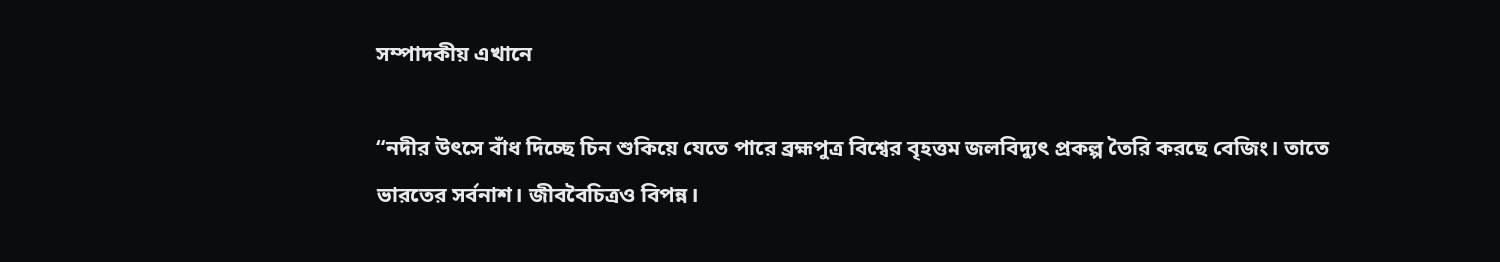সম্পাদকীয় এখানে

“নদীর উৎসে বাঁধ দিচ্ছে চিন শুকিয়ে যেতে পারে ব্রহ্মপুত্র বিশ্বের বৃহত্তম জলবিদ্যুৎ প্রকল্প তৈরি করছে বেজিং। তাতে ভারতের সর্বনাশ। জীববৈচিত্রও বিপন্ন।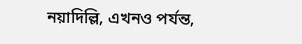নয়াদিল্লি, এখনও পর্যন্ত,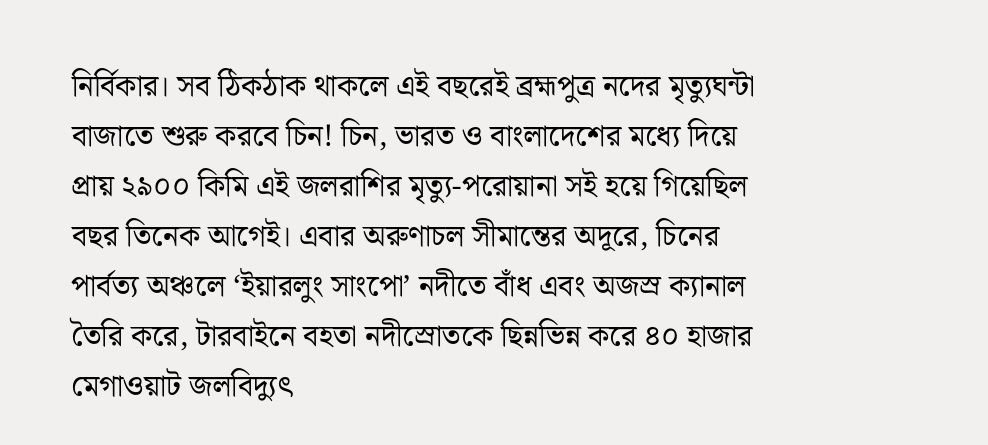নির্বিকার। সব ঠিকঠাক থাকলে এই বছরেই ব্রহ্মপুত্র নদের মৃত্যুঘন্টা বাজাতে শুরু করবে চিন! চিন, ভারত ও বাংলাদেশের মধ্যে দিয়ে প্রায় ২৯০০ কিমি এই জলরাশির মৃত্যু-পরোয়ানা সই হয়ে গিয়েছিল বছর তিনেক আগেই। এবার অরুণাচল সীমান্তের অদূরে, চিনের পার্বত্য অঞ্চলে ‘ইয়ারলুং সাংপো’ নদীতে বাঁধ এবং অজস্র ক্যানাল তৈরি করে, টারবাইনে বহতা নদীস্রোতকে ছিন্নভিন্ন করে ৪০ হাজার মেগাওয়াট জলবিদ্যুৎ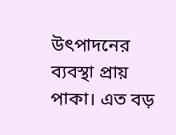উৎপাদনের ব্যবস্থা প্রায় পাকা। এত বড়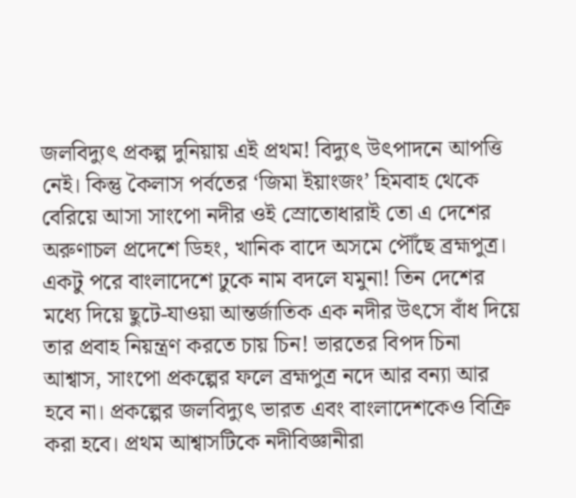জলবিদ্যুৎ প্রকল্প দুনিয়ায় এই প্রথম! বিদ্যুৎ উৎপাদনে আপত্তি নেই। কিন্তু কৈলাস পর্বতের ‘জিমা ইয়াংজং’ হিমবাহ থেকে বেরিয়ে আসা সাংপো নদীর ওই স্রোতোধারাই তো এ দেশের অরুণাচল প্রদেশে ডিহং, খানিক বাদে অসমে পৌঁছে ব্রহ্মপুত্র। একটু পরে বাংলাদেশে ঢুকে নাম বদলে যমুনা! তিন দেশের মধ্যে দিয়ে ছুটে-যাওয়া আন্তর্জাতিক এক নদীর উৎসে বাঁধ দিয়ে তার প্রবাহ নিয়ন্ত্রণ করতে চায় চিন! ভারতের বিপদ চিনা আশ্বাস, সাংপো প্রকল্পের ফলে ব্রহ্মপুত্র নদে আর বন্যা আর হবে না। প্রকল্পের জলবিদ্যুৎ ভারত এবং বাংলাদেশকেও বিক্রি করা হবে। প্রথম আশ্বাসটিকে নদীবিজ্ঞানীরা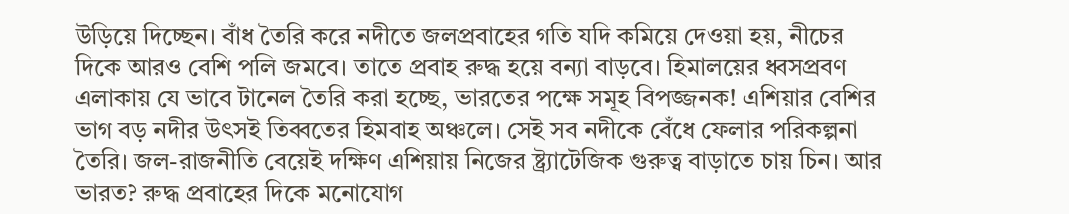উড়িয়ে দিচ্ছেন। বাঁধ তৈরি করে নদীতে জলপ্রবাহের গতি যদি কমিয়ে দেওয়া হয়, নীচের দিকে আরও বেশি পলি জমবে। তাতে প্রবাহ রুদ্ধ হয়ে বন্যা বাড়বে। হিমালয়ের ধ্বসপ্রবণ এলাকায় যে ভাবে টানেল তৈরি করা হচ্ছে, ভারতের পক্ষে সমূহ বিপজ্জনক! এশিয়ার বেশির ভাগ বড় নদীর উৎসই তিব্বতের হিমবাহ অঞ্চলে। সেই সব নদীকে বেঁধে ফেলার পরিকল্পনা তৈরি। জল-রাজনীতি বেয়েই দক্ষিণ এশিয়ায় নিজের ষ্ট্র্যাটেজিক গুরুত্ব বাড়াতে চায় চিন। আর ভারত? রুদ্ধ প্রবাহের দিকে মনোযোগ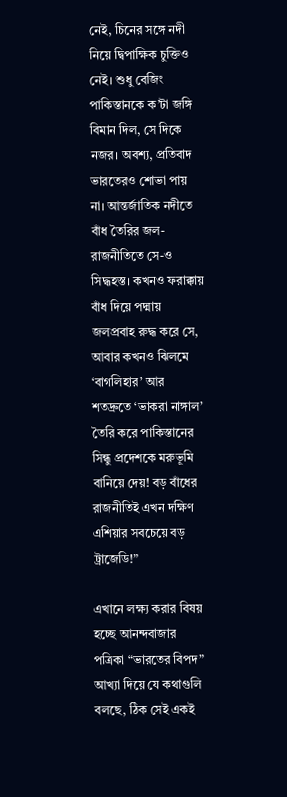নেই, চিনের সঙ্গে নদী নিয়ে দ্বিপাক্ষিক চুক্তিও নেই। শুধু বেজিং পাকিস্তানকে ক’টা জঙ্গি বিমান দিল, সে দিকে নজর। অবশ্য, প্রতিবাদ ভারতেরও শোভা পায় না। আন্তর্জাতিক নদীতে বাঁধ তৈরির জল-রাজনীতিতে সে-ও সিদ্ধহস্ত। কখনও ফরাক্কায় বাঁধ দিয়ে পদ্মায় জলপ্রবাহ রুদ্ধ করে সে, আবার কখনও ঝিলমে ‘বাগলিহার’ আর শতদ্রুতে ‘ভাকরা নাঙ্গাল’ তৈরি করে পাকিস্তানের সিন্ধু প্রদেশকে মরুভূমি বানিয়ে দেয়! বড় বাঁধের রাজনীতিই এখন দক্ষিণ এশিয়ার সবচেয়ে বড় ট্রাজেডি!”

এখানে লক্ষ্য করার বিষয় হচ্ছে আনন্দবাজার পত্রিকা “ভারতের বিপদ” আখ্যা দিয়ে যে কথাগুলি বলছে, ঠিক সেই একই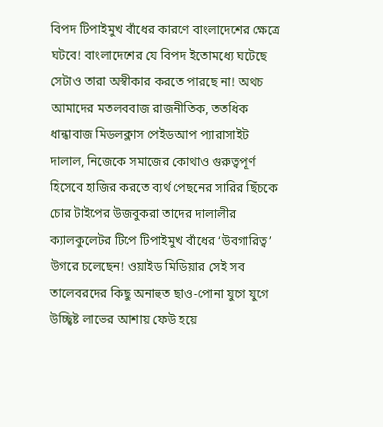বিপদ টিপাইমুখ বাঁধের কারণে বাংলাদেশের ক্ষেত্রে ঘটবে! বাংলাদেশের যে বিপদ ইতোমধ্যে ঘটেছে সেটাও তারা অস্বীকার করতে পারছে না! অথচ আমাদের মতলববাজ রাজনীতিক, ততধিক ধান্ধাবাজ মিডলক্লাস পেইডআপ প্যারাসাইট দালাল, নিজেকে সমাজের কোথাও গুরুত্বপূর্ণ হিসেবে হাজির করতে ব্যর্থ পেছনের সারির ছিঁচকে চোর টাইপের উজবুকরা তাদের দালালীর ক্যালকুলেটর টিপে টিপাইমুখ বাঁধের ‘উবগারিত্ব’ উগরে চলেছেন! ওয়াইড মিডিয়ার সেই সব তালেবরদের কিছু অনাহুত ছাও-পোনা যুগে যুগে উচ্ছ্বিষ্ট লাভের আশায় ফেউ হয়ে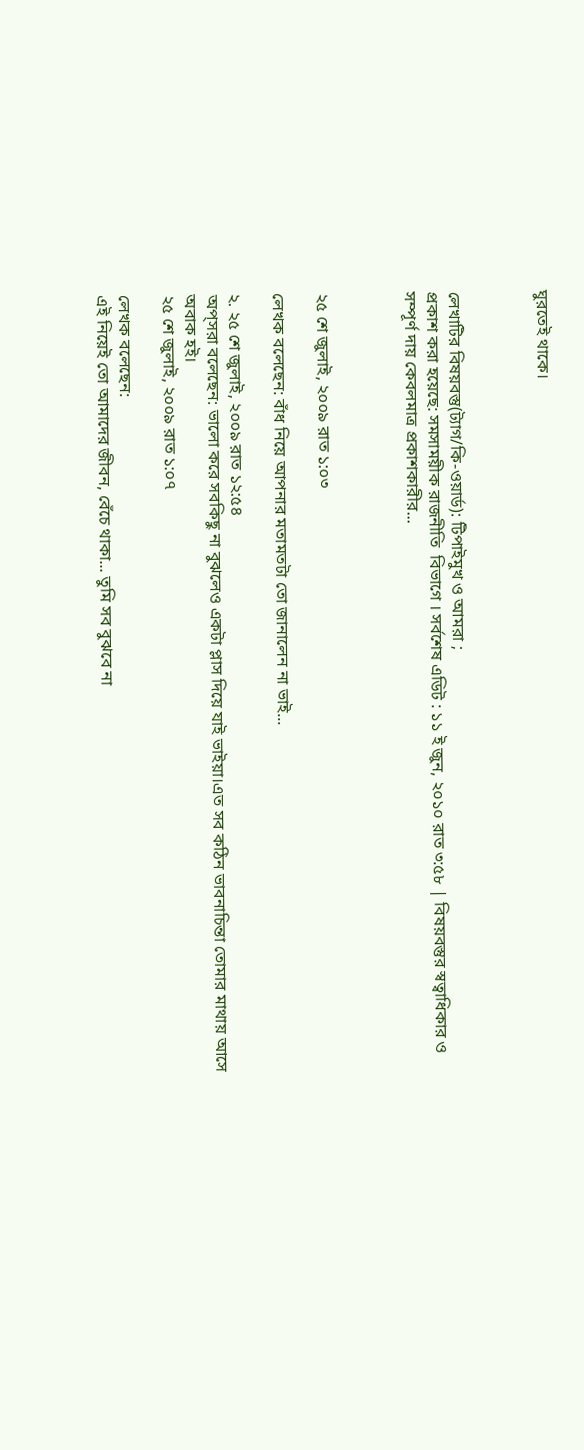ঘুরতেই থাকে।



লেখাটির বিষয়বস্তু(ট্যাগ/কি-ওয়ার্ড): টিপাইমুখ ও আমরা ;
প্রকাশ করা হয়েছে: সমসাময়ীক রাজনীতি  বিভাগে । সর্বশেষ এডিট : ১১ ই জুন, ২০১০ রাত ৩:৫৮ | বিষয়বস্তুর স্বত্বাধিকার ও সম্পূর্ণ দায় কেবলমাত্র প্রকাশকারীর...



২৫ শে জুলাই, ২০০৯ রাত ১:০৩

লেখক বলেছেন: বাঁধ নিয়ে আপনার মতামতটা তো জানালেন না ভাই...

২. ২৫ শে জুলাই, ২০০৯ রাত ১২:৫৪
অপ্‌সরা বলেছেন: ভালো করে সবকিছু না বুঝলেও একটা প্লাস দিয়ে যাই ভাইয়া।এত সব কঠিন ভাবনাচিন্তা তোমার মাথায় আসে অবাক হই।
২৫ শে জুলাই, ২০০৯ রাত ১:০৭

লেখক বলেছেন:
এই নিয়েই তো আমাদের জীবন, বেঁচে থাকা... তুমি সব বুঝবে না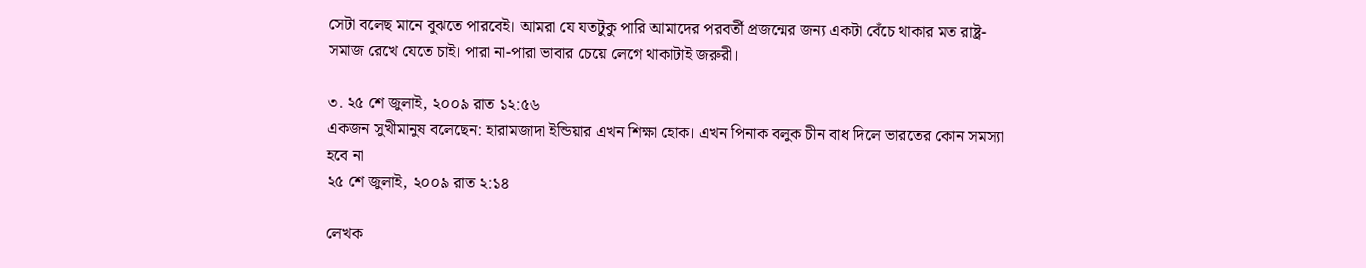সেটা বলেছ মানে বুঝতে পারবেই। আমরা যে যতটুকু পারি আমাদের পরবর্তী প্রজন্মের জন্য একটা বেঁচে থাকার মত রাষ্ট্র-সমাজ রেখে যেতে চাই। পারা না-পারা ভাবার চেয়ে লেগে থাকাটাই জরুরী।

৩. ২৫ শে জুলাই, ২০০৯ রাত ১২:৫৬
একজন সুখীমানুষ বলেছেন: হারামজাদা ইন্ডিয়ার এখন শিক্ষা হোক। এখন পিনাক বলুক চীন বাধ দিলে ভারতের কোন সমস্যা হবে না
২৫ শে জুলাই, ২০০৯ রাত ২:১৪

লেখক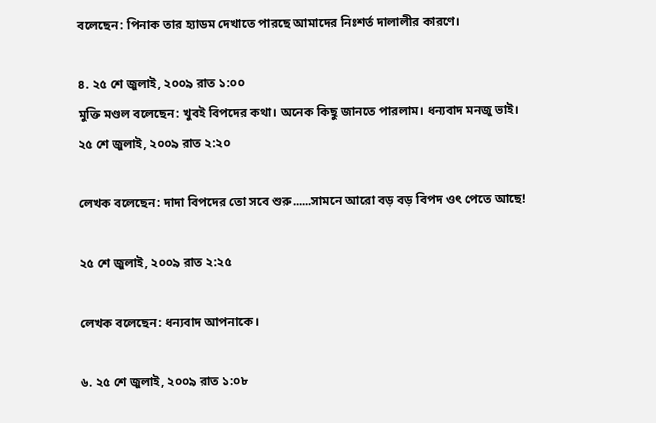বলেছেন: পিনাক তার হ্যাডম দেখাতে পারছে আমাদের নিঃশর্ত দালালীর কারণে।

৪. ২৫ শে জুলাই, ২০০৯ রাত ১:০০
মুক্তি মণ্ডল বলেছেন: খুবই বিপদের কথা। অনেক কিছু জানতে পারলাম। ধন্যবাদ মনজু ভাই।
২৫ শে জুলাই, ২০০৯ রাত ২:২০

লেখক বলেছেন: দাদা বিপদের তো সবে শুরু......সামনে আরো বড় বড় বিপদ ওৎ পেতে আছে!

২৫ শে জুলাই, ২০০৯ রাত ২:২৫

লেখক বলেছেন: ধন্যবাদ আপনাকে।

৬. ২৫ শে জুলাই, ২০০৯ রাত ১:০৮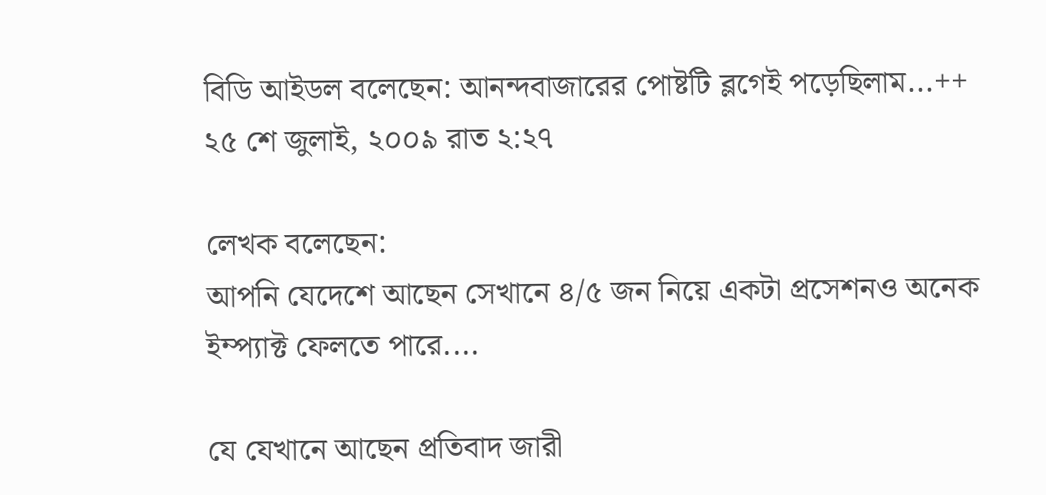বিডি আইডল বলেছেন: আনন্দবাজারের পোষ্টটি ব্লগেই পড়েছিলাম...++
২৫ শে জুলাই, ২০০৯ রাত ২:২৭

লেখক বলেছেন:
আপনি যেদেশে আছেন সেখানে ৪/৫ জন নিয়ে একটা প্রসেশনও অনেক ইম্প্যাক্ট ফেলতে পারে....

যে যেখানে আছেন প্রতিবাদ জারী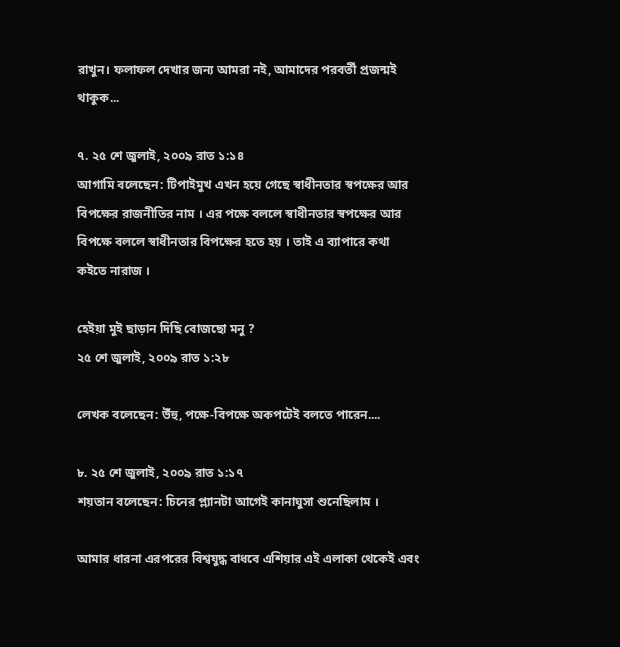রাখুন। ফলাফল দেখার জন্য আমরা নই, আমাদের পরবর্তী প্রজন্মই থাকুক...

৭. ২৫ শে জুলাই, ২০০৯ রাত ১:১৪
আগামি বলেছেন: টিপাইমুখ এখন হয়ে গেছে স্বাধীনতার স্বপক্ষের আর বিপক্ষের রাজনীতির নাম । এর পক্ষে বললে স্বাধীনতার স্বপক্ষের আর বিপক্ষে বললে স্বাধীনতার বিপক্ষের হতে হয় । তাই এ ব্যাপারে কথা কইতে নারাজ ।

হেইয়া মুই ছাড়ান দিছি বোজছো মনু ?
২৫ শে জুলাই, ২০০৯ রাত ১:২৮

লেখক বলেছেন: উঁহু, পক্ষে-বিপক্ষে অকপটেই বলতে পারেন....

৮. ২৫ শে জুলাই, ২০০৯ রাত ১:১৭
শয়তান বলেছেন: চিনের প্ল্যানটা আগেই কানাঘুসা শুনেছিলাম ।

আমার ধারনা এরপরের বিশ্বযুদ্ধ বাধবে এশিয়ার এই এলাকা থেকেই এবং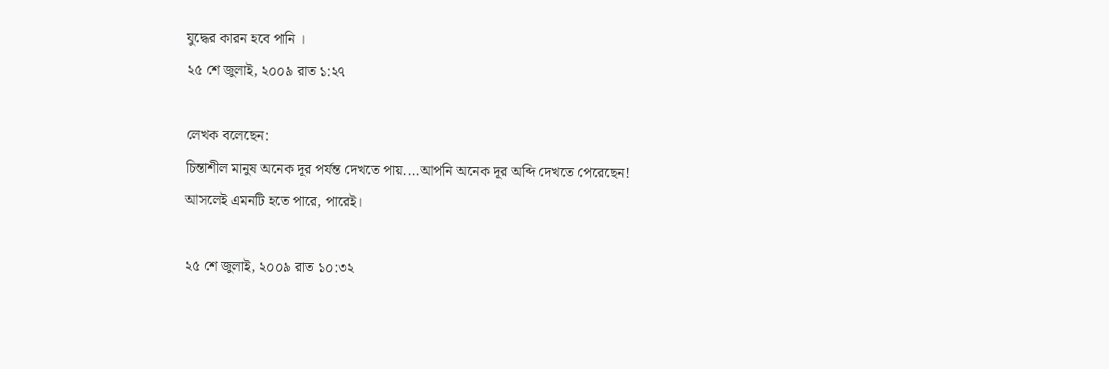যুদ্ধের কারন হবে পানি ।
২৫ শে জুলাই, ২০০৯ রাত ১:২৭

লেখক বলেছেন:
চিন্তাশীল মানুষ অনেক দূর পর্যন্ত দেখতে পায়....আপনি অনেক দূর অব্দি দেখতে পেরেছেন!
আসলেই এমনটি হতে পারে, পারেই।

২৫ শে জুলাই, ২০০৯ রাত ১০:৩২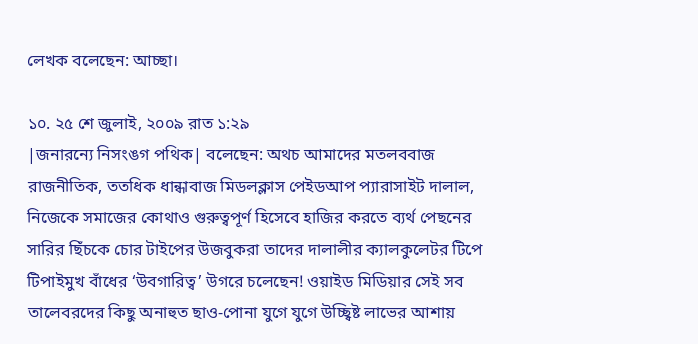লেখক বলেছেন: আচ্ছা।

১০. ২৫ শে জুলাই, ২০০৯ রাত ১:২৯
|জনারন্যে নিসংঙগ পথিক| বলেছেন: অথচ আমাদের মতলববাজ রাজনীতিক, ততধিক ধান্ধাবাজ মিডলক্লাস পেইডআপ প্যারাসাইট দালাল, নিজেকে সমাজের কোথাও গুরুত্বপূর্ণ হিসেবে হাজির করতে ব্যর্থ পেছনের সারির ছিঁচকে চোর টাইপের উজবুকরা তাদের দালালীর ক্যালকুলেটর টিপে টিপাইমুখ বাঁধের ‘উবগারিত্ব’ উগরে চলেছেন! ওয়াইড মিডিয়ার সেই সব তালেবরদের কিছু অনাহুত ছাও-পোনা যুগে যুগে উচ্ছ্বিষ্ট লাভের আশায়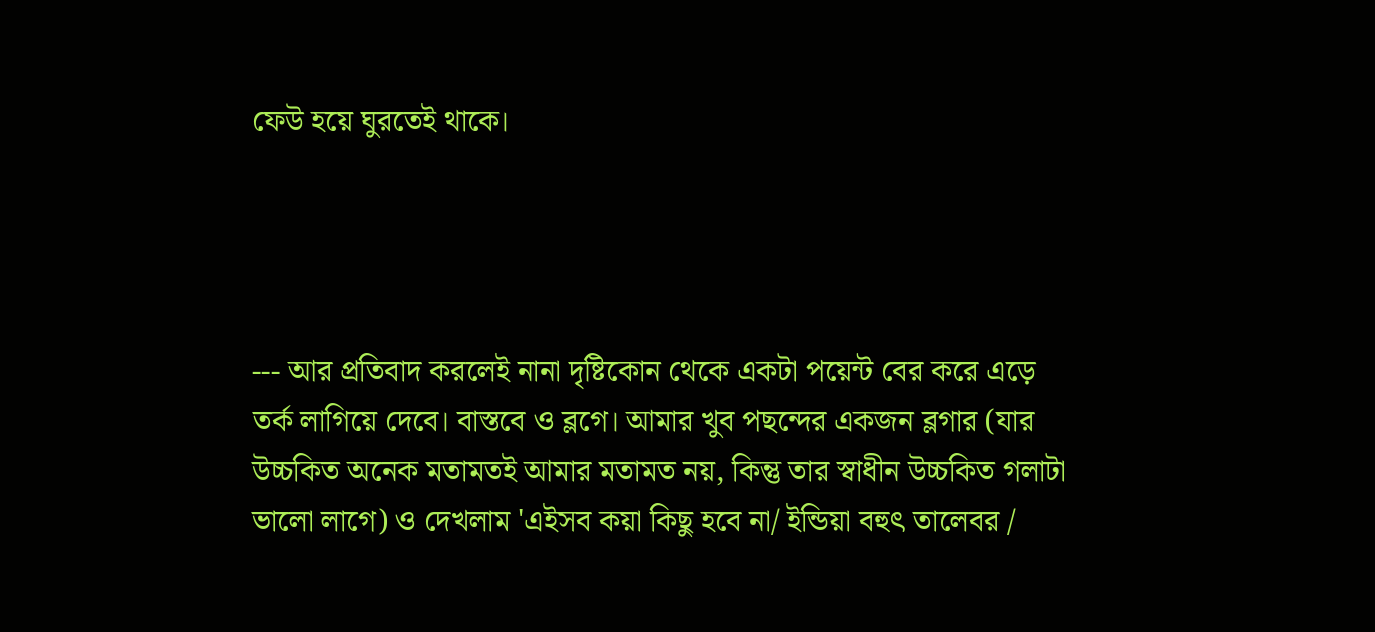ফেউ হয়ে ঘুরতেই থাকে।




--- আর প্রতিবাদ করলেই নানা দৃষ্টিকোন থেকে একটা পয়েন্ট বের করে এড়ে তর্ক লাগিয়ে দেবে। বাস্তবে ও ব্লগে। আমার খুব পছন্দের একজন ব্লগার (যার উচ্চকিত অনেক মতামতই আমার মতামত নয়, কিন্তু তার স্বাধীন উচ্চকিত গলাটা ভালো লাগে) ও দেখলাম 'এইসব কয়া কিছু হবে না/ ইন্ডিয়া বহুৎ তালেবর /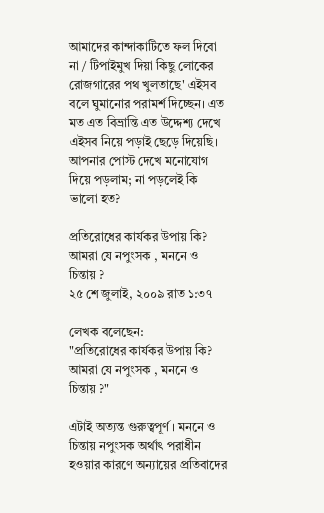আমাদের কান্দাকাটিতে ফল দিবো না / টিপাইমুখ দিয়া কিছু লোকের রোজগারের পথ খুলতাছে' এইসব বলে ঘুমানোর পরামর্শ দিচ্ছেন। এত মত এত বিভ্রান্তি এত উদ্দেশ্য দেখে এইসব নিয়ে পড়াই ছেড়ে দিয়েছি। আপনার পোস্ট দেখে মনোযোগ দিয়ে পড়লাম; না পড়লেই কি ভালো হত?

প্রতিরোধের কার্যকর উপায় কি? আমরা যে নপুংসক , মননে ও চিন্তায় ?
২৫ শে জুলাই, ২০০৯ রাত ১:৩৭

লেখক বলেছেন:
"প্রতিরোধের কার্যকর উপায় কি? আমরা যে নপুংসক , মননে ও চিন্তায় ?"

এটাই অত্যন্ত গুরুত্বপূর্ণ । মননে ও চিন্তায় নপুংসক অর্থাৎ পরাধীন হওয়ার কারণে অন্যায়ের প্রতিবাদের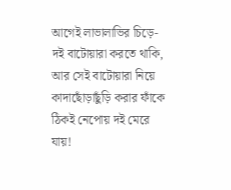আগেই লাভালাভির চিড়ে-দই বাটোয়ারা করতে থাকি, আর সেই বাটোয়ারা নিয়ে কাদাছোঁড়াছুঁড়ি করার ফাঁকে ঠিকই নেপোয় দই মেরে যায়!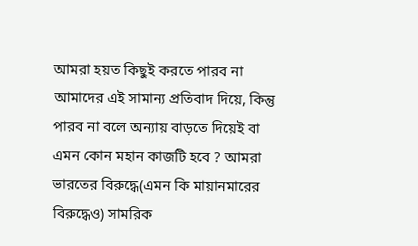আমরা হয়ত কিছুই করতে পারব না আমাদের এই সামান্য প্রতিবাদ দিয়ে, কিন্তু পারব না বলে অন্যায় বাড়তে দিয়েই বা এমন কোন মহান কাজটি হবে ? আমরা ভারতের বিরুদ্ধে(এমন কি মায়ানমারের বিরুদ্ধেও) সামরিক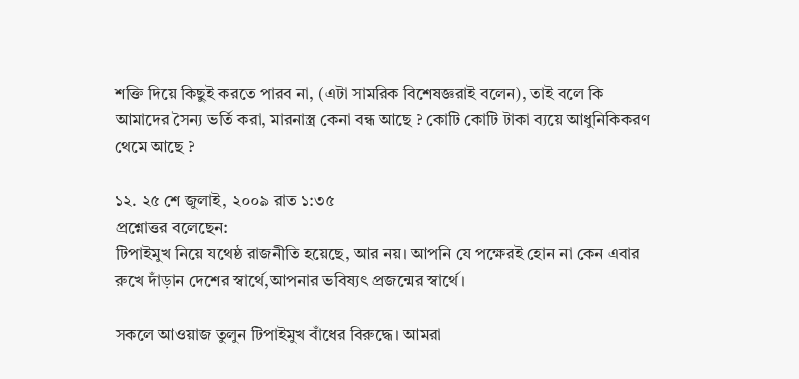শক্তি দিয়ে কিছুই করতে পারব না, (এটা সামরিক বিশেষজ্ঞরাই বলেন), তাই বলে কি আমাদের সৈন্য ভর্তি করা, মারনাস্ত্র কেনা বন্ধ আছে ? কোটি কোটি টাকা ব্যয়ে আধুনিকিকরণ থেমে আছে ?

১২. ২৫ শে জুলাই, ২০০৯ রাত ১:৩৫
প্রশ্নোত্তর বলেছেন:
টিপাইমুখ নিয়ে যথেষ্ঠ রাজনীতি হয়েছে, আর নয়। আপনি যে পক্ষেরই হোন না কেন এবার রুখে দাঁড়ান দেশের স্বার্থে,আপনার ভবিষ্যৎ প্রজন্মের স্বার্থে।

সকলে আওয়াজ তুলুন টিপাইমুখ বাঁধের বিরুদ্ধে। আমরা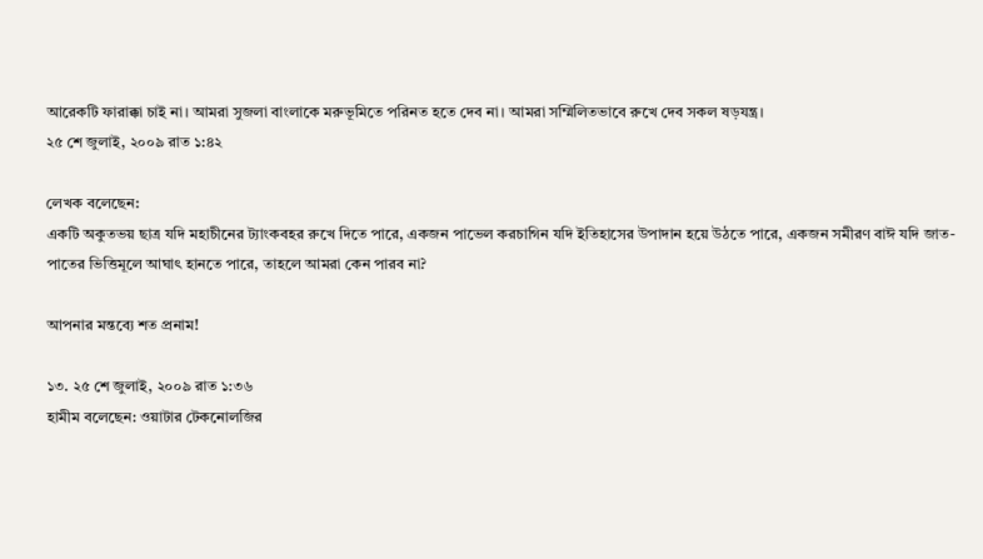আরেকটি ফারাক্কা চাই না। আমরা সুজলা বাংলাকে মরুভূমিতে পরিনত হতে দেব না। আমরা সম্মিলিতভাবে রুখে দেব সকল ষড়যন্ত্র।
২৫ শে জুলাই, ২০০৯ রাত ১:৪২

লেখক বলেছেন:
একটি অকুতভয় ছাত্র যদি মহাচীনের ট্যাংকবহর রুখে দিতে পারে, একজন পাভেল করচাগিন যদি ইতিহাসের উপাদান হয়ে উঠতে পারে, একজন সমীরণ বাঈ যদি জাত-পাতের ভিত্তিমূলে আঘাৎ হানতে পারে, তাহলে আমরা কেন পারব না?

আপনার মন্তব্যে শত প্রনাম!

১৩. ২৫ শে জুলাই, ২০০৯ রাত ১:৩৬
হামীম বলেছেন: ওয়াটার টেকনোলজির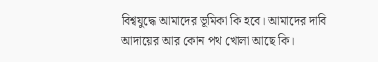বিশ্বযুদ্ধে আমাদের ভূমিকা কি হবে। আমাদের দাবি আদায়ের আর কোন পথ খোলা আছে কি।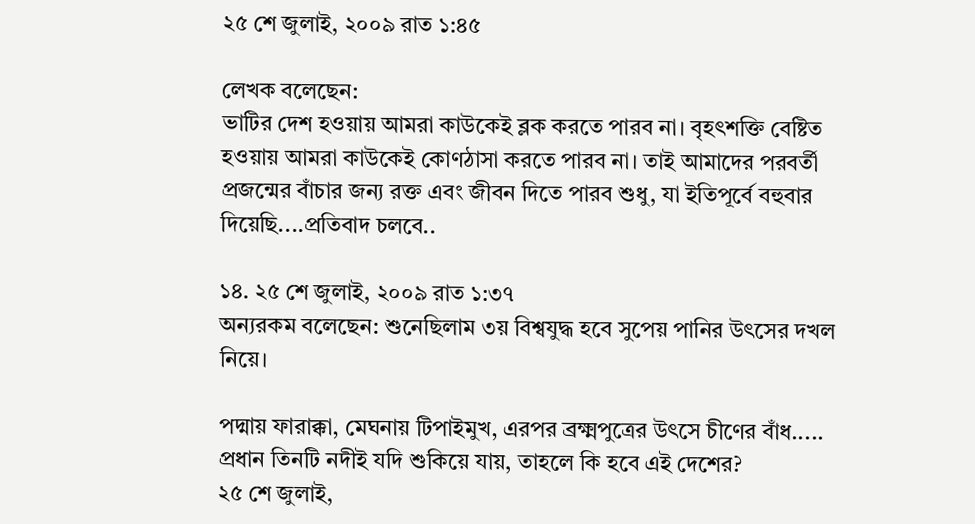২৫ শে জুলাই, ২০০৯ রাত ১:৪৫

লেখক বলেছেন:
ভাটির দেশ হওয়ায় আমরা কাউকেই ব্লক করতে পারব না। বৃহৎশক্তি বেষ্টিত হওয়ায় আমরা কাউকেই কোণঠাসা করতে পারব না। তাই আমাদের পরবর্তী প্রজন্মের বাঁচার জন্য রক্ত এবং জীবন দিতে পারব শুধু, যা ইতিপূর্বে বহুবার দিয়েছি....প্রতিবাদ চলবে..

১৪. ২৫ শে জুলাই, ২০০৯ রাত ১:৩৭
অন্যরকম বলেছেন: শুনেছিলাম ৩য় বিশ্বযুদ্ধ হবে সুপেয় পানির উৎসের দখল নিয়ে।

পদ্মায় ফারাক্কা, মেঘনায় টিপাইমুখ, এরপর ব্রক্ষ্মপুত্রের উৎসে চীণের বাঁধ..... প্রধান তিনটি নদীই যদি শুকিয়ে যায়, তাহলে কি হবে এই দেশের?
২৫ শে জুলাই,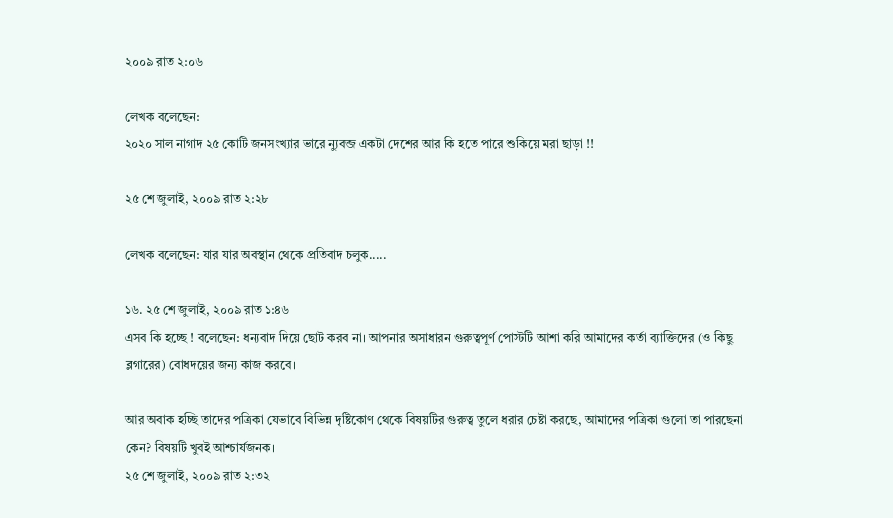২০০৯ রাত ২:০৬

লেখক বলেছেন:
২০২০ সাল নাগাদ ২৫ কোটি জনসংখ্যার ভারে ন্যুবব্জ একটা দেশের আর কি হতে পারে শুকিয়ে মরা ছাড়া !!

২৫ শে জুলাই, ২০০৯ রাত ২:২৮

লেখক বলেছেন: যার যার অবস্থান থেকে প্রতিবাদ চলুক.....

১৬. ২৫ শে জুলাই, ২০০৯ রাত ১:৪৬
এসব কি হচ্ছে ! বলেছেন: ধন্যবাদ দিয়ে ছোট করব না। আপনার অসাধারন গুরুত্বপূর্ণ পোস্টটি আশা করি আমাদের কর্তা ব্যাক্তিদের (ও কিছু ব্লগারের) বোধদয়ের জন্য কাজ করবে।

আর অবাক হচ্ছি তাদের পত্রিকা যেভাবে বিভিন্ন দৃষ্টিকোণ থেকে বিষয়টির গুরুত্ব তুলে ধরার চেষ্টা করছে, আমাদের পত্রিকা গুলো তা পারছেনা কেন? বিষয়টি খুবই আশ্চার্যজনক।
২৫ শে জুলাই, ২০০৯ রাত ২:৩২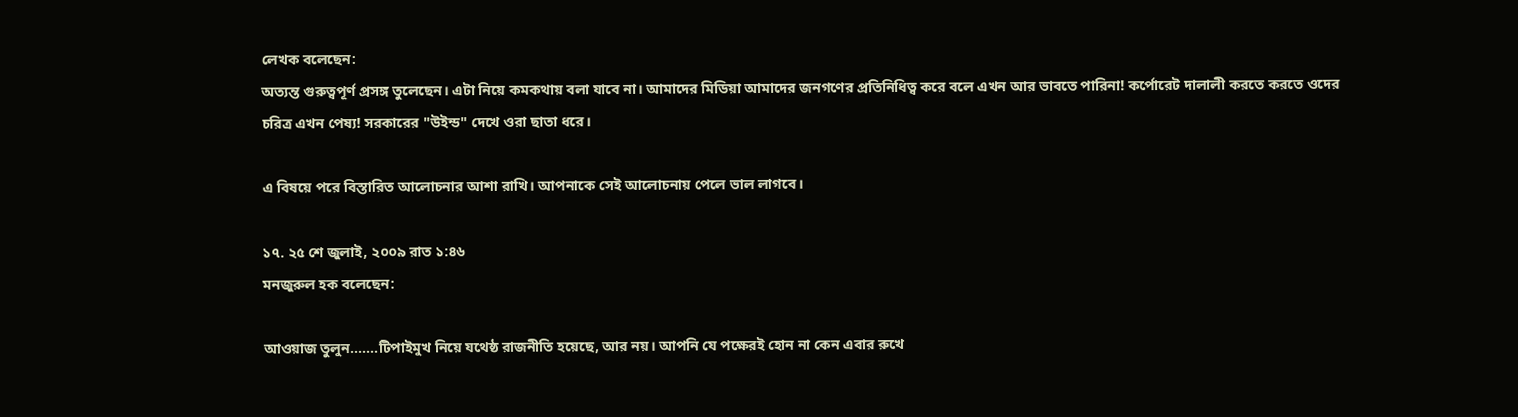লেখক বলেছেন:
অত্যন্ত গুরুত্বপূর্ণ প্রসঙ্গ তুলেছেন। এটা নিয়ে কমকথায় বলা যাবে না। আমাদের মিডিয়া আমাদের জনগণের প্রতিনিধিত্ব করে বলে এখন আর ভাবতে পারিনা! কর্পোরেট দালালী করতে করতে ওদের চরিত্র এখন পেষ্য! সরকারের "উইন্ড" দেখে ওরা ছাতা ধরে।

এ বিষয়ে পরে বিস্তারিত আলোচনার আশা রাখি। আপনাকে সেই আলোচনায় পেলে ভাল লাগবে।

১৭. ২৫ শে জুলাই, ২০০৯ রাত ১:৪৬
মনজুরুল হক বলেছেন:

আওয়াজ তুলুন.......টিপাইমুখ নিয়ে যথেষ্ঠ রাজনীতি হয়েছে, আর নয়। আপনি যে পক্ষেরই হোন না কেন এবার রুখে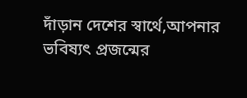দাঁড়ান দেশের স্বার্থে,আপনার ভবিষ্যৎ প্রজন্মের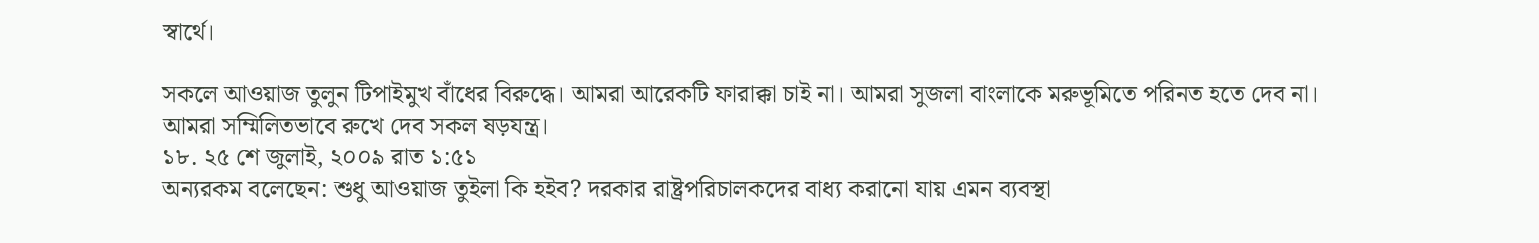স্বার্থে।

সকলে আওয়াজ তুলুন টিপাইমুখ বাঁধের বিরুদ্ধে। আমরা আরেকটি ফারাক্কা চাই না। আমরা সুজলা বাংলাকে মরুভূমিতে পরিনত হতে দেব না। আমরা সম্মিলিতভাবে রুখে দেব সকল ষড়যন্ত্র।
১৮. ২৫ শে জুলাই, ২০০৯ রাত ১:৫১
অন্যরকম বলেছেন: শুধু আওয়াজ তুইলা কি হইব? দরকার রাষ্ট্রপরিচালকদের বাধ্য করানো যায় এমন ব্যবস্থা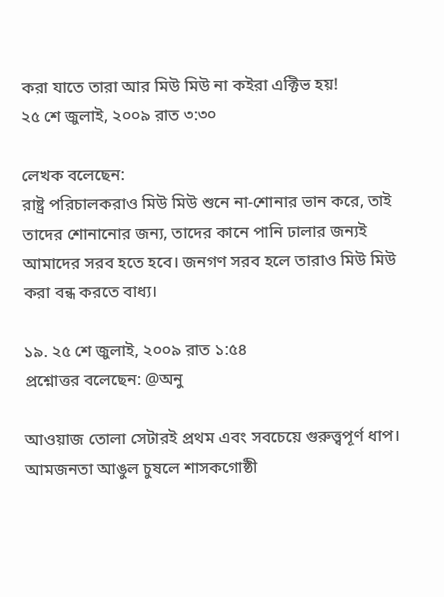করা যাতে তারা আর মিউ মিউ না কইরা এক্টিভ হয়!
২৫ শে জুলাই, ২০০৯ রাত ৩:৩০

লেখক বলেছেন:
রাষ্ট্র পরিচালকরাও মিউ মিউ শুনে না-শোনার ভান করে, তাই তাদের শোনানোর জন্য, তাদের কানে পানি ঢালার জন্যই আমাদের সরব হতে হবে। জনগণ সরব হলে তারাও মিউ মিউ করা বন্ধ করতে বাধ্য।

১৯. ২৫ শে জুলাই, ২০০৯ রাত ১:৫৪
প্রশ্নোত্তর বলেছেন: @অনু

আওয়াজ তোলা সেটারই প্রথম এবং সবচেয়ে গুরুত্ত্বপূর্ণ ধাপ। আমজনতা আঙুল চুষলে শাসকগোষ্ঠী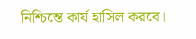নিশ্চিন্তে কার্য হাসিল করবে।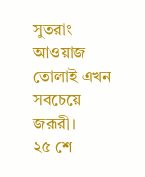সুতরাং আওয়াজ তোলাই এখন সবচেয়ে জরূরী।
২৫ শে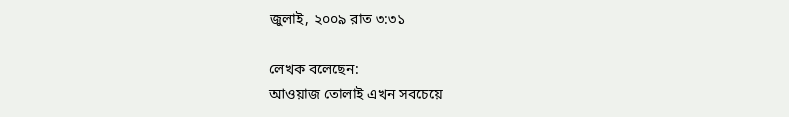জুলাই, ২০০৯ রাত ৩:৩১

লেখক বলেছেন:
আওয়াজ তোলাই এখন সবচেয়ে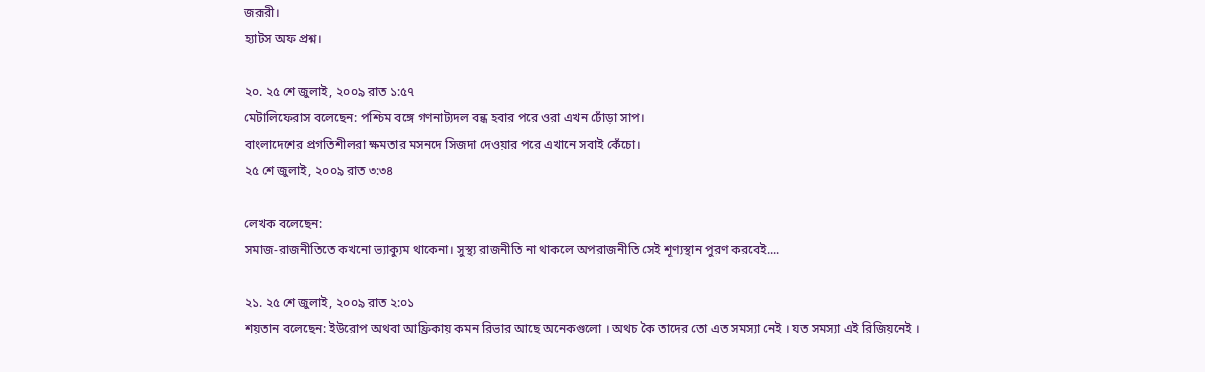জরূরী।
হ্যাটস অফ প্রশ্ন।

২০. ২৫ শে জুলাই, ২০০৯ রাত ১:৫৭
মেটালিফেরাস বলেছেন: পশ্চিম বঙ্গে গণনাট্যদল বন্ধ হবার পরে ওরা এখন ঢোঁড়া সাপ।
বাংলাদেশের প্রগতিশীলরা ক্ষমতার মসনদে সিজদা দেওয়ার পরে এখানে সবাই কেঁচো।
২৫ শে জুলাই, ২০০৯ রাত ৩:৩৪

লেখক বলেছেন:
সমাজ-রাজনীতিতে কখনো ভ্যাক্যুম থাকেনা। সুস্থ্য রাজনীতি না থাকলে অপরাজনীতি সেই শূণ্যস্থান পুরণ করবেই....

২১. ২৫ শে জুলাই, ২০০৯ রাত ২:০১
শয়তান বলেছেন: ইউরোপ অথবা আফ্রিকায় কমন রিভার আছে অনেকগুলো । অথচ কৈ তাদের তো এত সমস্যা নেই । যত সমস্যা এই রিজিয়নেই ।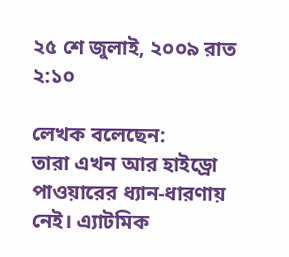২৫ শে জুলাই, ২০০৯ রাত ২:১০

লেখক বলেছেন:
তারা এখন আর হাইড্রো পাওয়ারের ধ্যান-ধারণায় নেই। এ্যাটমিক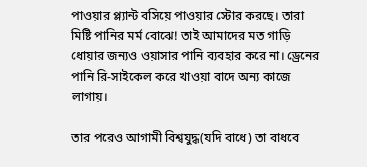পাওয়ার প্ল্যান্ট বসিয়ে পাওয়ার স্টোর করছে। তারা মিষ্টি পানির মর্ম বোঝে! তাই আমাদের মত গাড়ি ধোয়ার জন্যও ওয়াসার পানি ব্যবহার করে না। ড্রেনের পানি রি-সাইকেল করে খাওয়া বাদে অন্য কাজে লাগায়।

তার পরেও আগামী বিশ্বযুদ্ধ(যদি বাধে) তা বাধবে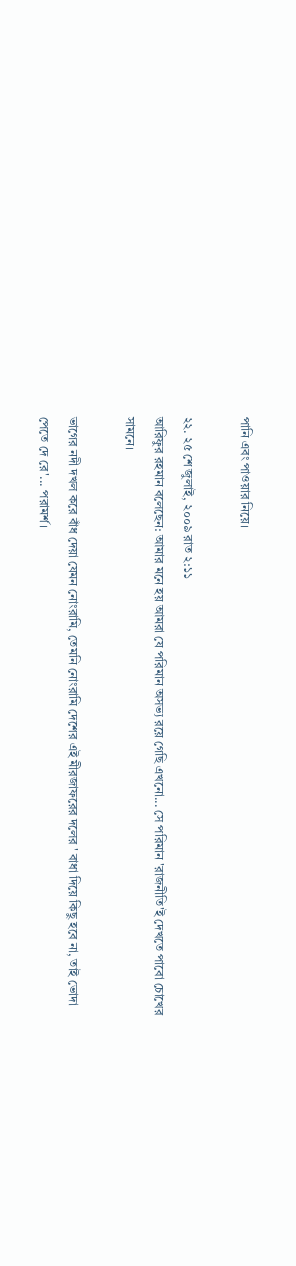পানি এবং পাওয়ার নিয়ে।

২২. ২৫ শে জুলাই, ২০০৯ রাত ২:১১
আরিফুর রহমান বলেছেন: আমার মনে হয় আমরা যে পরিমান অসভ্য রয়ে গেছি এখনো... সে পরিমান 'রাজনীতি'ই দেখতে পাবো চোখের সামনে।

ভাগের নদী দখল করে বাঁধ দেয়া যেমন নোংরামি, তেমনি নোংরামি দেশের এই মীরজাফরের দলের ' বাধা দিয়ে কিছু হবে না, তাই ভোদা পেতে দে রে'... পরামর্শ।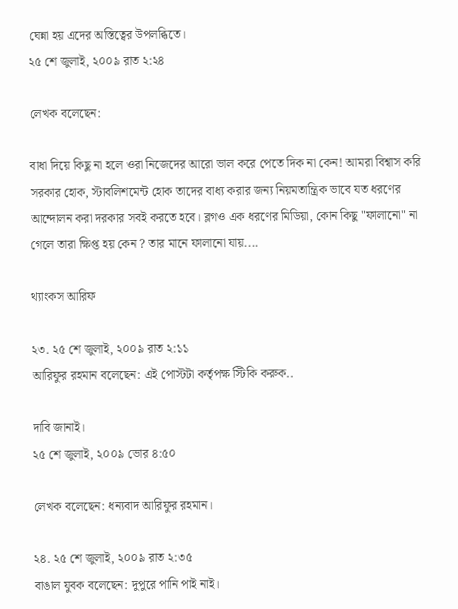ঘেন্না হয় এদের অস্তিত্বের উপলব্ধিতে।
২৫ শে জুলাই, ২০০৯ রাত ২:২৪

লেখক বলেছেন:

বাধা দিয়ে কিছু না হলে ওরা নিজেদের আরো ভাল করে পেতে দিক না কেন! আমরা বিশ্বাস করি সরকার হোক, স্টাবলিশমেন্ট হোক তাদের বাধ্য করার জন্য নিয়মতান্ত্রিক ভাবে যত ধরণের আন্দোলন করা দরকার সবই করতে হবে। ব্লগও এক ধরণের মিডিয়া, কোন কিছু "ফালানো" না গেলে তারা ক্ষিপ্ত হয় কেন ? তার মানে ফালানো যায়....

থ্যাংকস আরিফ

২৩. ২৫ শে জুলাই, ২০০৯ রাত ২:১১
আরিফুর রহমান বলেছেন: এই পোস্টটা কর্তৃপক্ষ স্টিকি করুক..

দাবি জানাই।
২৫ শে জুলাই, ২০০৯ ভোর ৪:৫০

লেখক বলেছেন: ধন্যবাদ আরিফুর রহমান।

২৪. ২৫ শে জুলাই, ২০০৯ রাত ২:৩৫
বাঙাল যুবক বলেছেন: দুপুরে পানি পাই নাই।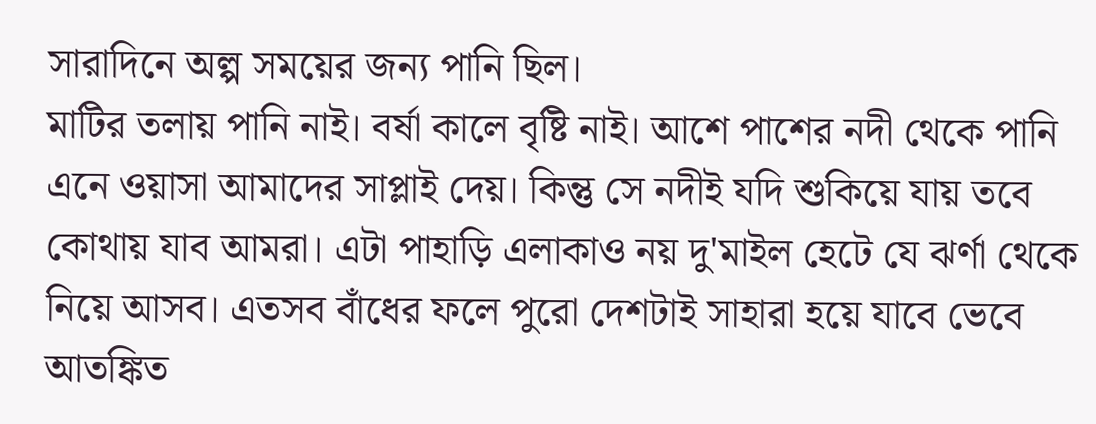সারাদিনে অল্প সময়ের জন্য পানি ছিল।
মাটির তলায় পানি নাই। বর্ষা কালে বৃষ্টি নাই। আশে পাশের নদী থেকে পানি এনে ওয়াসা আমাদের সাপ্লাই দেয়। কিন্তু সে নদীই যদি শুকিয়ে যায় তবে কোথায় যাব আমরা। এটা পাহাড়ি এলাকাও নয় দু'মাইল হেটে যে ঝর্ণা থেকে নিয়ে আসব। এতসব বাঁধের ফলে পুরো দেশটাই সাহারা হয়ে যাবে ভেবে আতঙ্কিত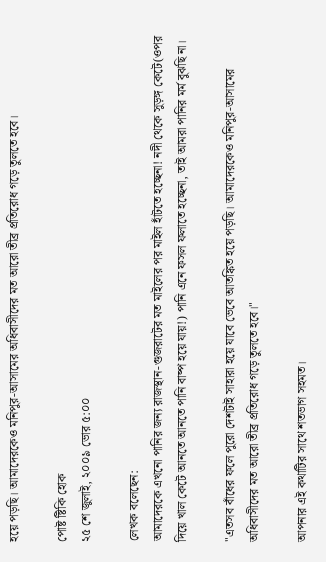হয়ে পড়ছি। আমাদেরকেও মনিপুর-আসামের অধিবাসীদের মত আরো তীব্র প্রতিরোধ গড়ে তুলতে হবে।

পোষ্ট ষ্টিকি হোক
২৫ শে জুলাই, ২০০৯ ভোর ৫:০০

লেখক বলেছেন:
আমাদেরকে এখনো পানির জন্য রাজস্থান-গুজরাটের মত মাইলের পর মাইল হাঁটতে হচ্ছেনা! নদী থেকে সুড়ঙ্গ কেটে(ওপর দিয়ে খাল কেটে আনতে আনতে পানি বাষ্প হয়ে যায়!) পানি এনে ফসল ফলাতে হচ্ছেনা, তাই আমরা পানির মর্ম বুঝছি না।

"এতসব বাঁধের ফলে পুরো দেশটাই সাহারা হয়ে যাবে ভেবে আতঙ্কিত হয়ে পড়ছি। আমাদেরকেও মনিপুর-আসামের অধিবাসীদের মত আরো তীব্র প্রতিরোধ গড়ে তুলতে হবে।"

আপনার এই কথাটির সাথে শতভাগ সহমত।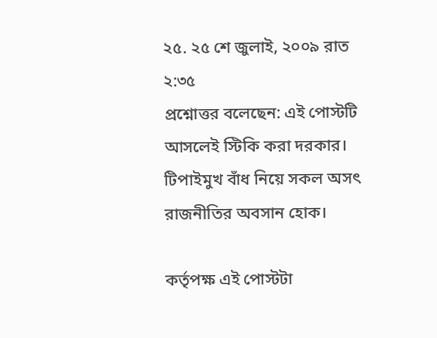২৫. ২৫ শে জুলাই, ২০০৯ রাত ২:৩৫
প্রশ্নোত্তর বলেছেন: এই পোস্টটি আসলেই স্টিকি করা দরকার। টিপাইমুখ বাঁধ নিয়ে সকল অসৎ রাজনীতির অবসান হোক।

কর্তৃপক্ষ এই পোস্টটা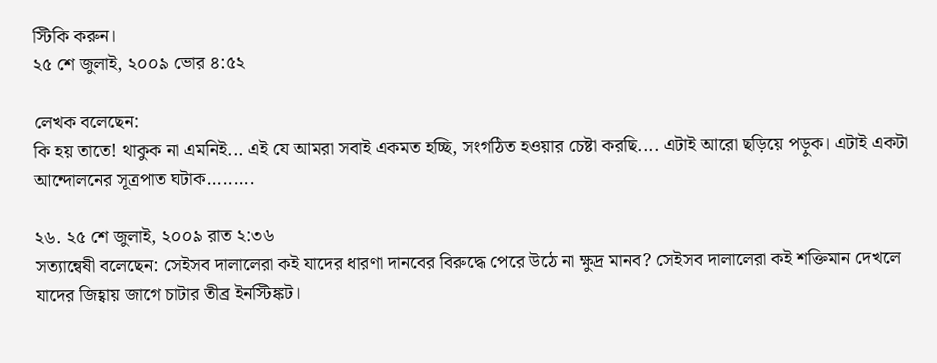স্টিকি করুন।
২৫ শে জুলাই, ২০০৯ ভোর ৪:৫২

লেখক বলেছেন:
কি হয় তাতে! থাকুক না এমনিই... এই যে আমরা সবাই একমত হচ্ছি, সংগঠিত হওয়ার চেষ্টা করছি.... এটাই আরো ছড়িয়ে পড়ুক। এটাই একটা আন্দোলনের সূত্রপাত ঘটাক.........

২৬. ২৫ শে জুলাই, ২০০৯ রাত ২:৩৬
সত্যান্বেষী বলেছেন: সেইসব দালালেরা কই যাদের ধারণা দানবের বিরুদ্ধে পেরে উঠে না ক্ষুদ্র মানব? সেইসব দালালেরা কই শক্তিমান দেখলে যাদের জিহ্বায় জাগে চাটার তীব্র ইনস্টিঙ্কট।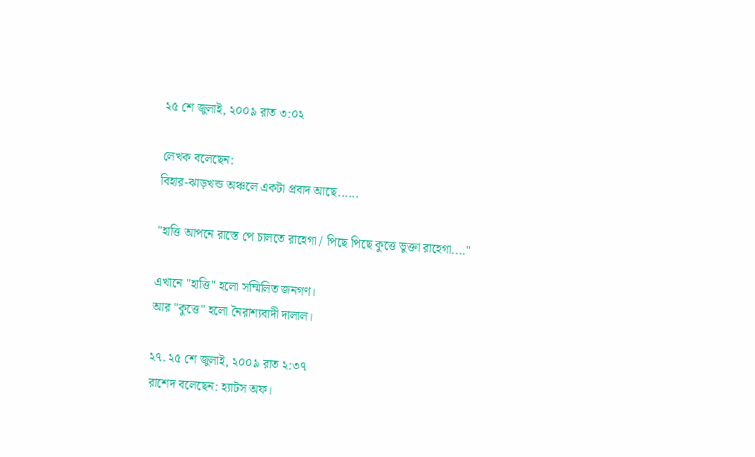২৫ শে জুলাই, ২০০৯ রাত ৩:০২

লেখক বলেছেন:
বিহার-ঝাড়খন্ড অঞ্চলে একটা প্রবাদ আছে......

"হাত্তি আপনে রাস্তে পে চালতে রাহেগা / পিছে পিছে কুত্তে ভুক্তা রাহেগা...."

এখানে "হাত্তি" হলো সম্মিলিত জনগণ।
আর "কুত্তে" হলো নৈরাশ্যবাদী দালাল।

২৭. ২৫ শে জুলাই, ২০০৯ রাত ২:৩৭
রাশেদ বলেছেন: হ্যাটস অফ।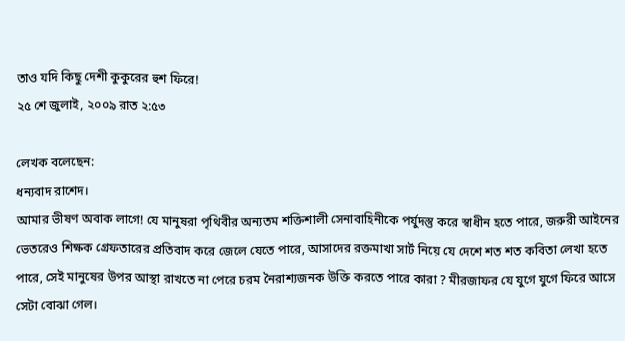তাও যদি কিছু দেশী কুকুরের হুশ ফিরে!
২৫ শে জুলাই, ২০০৯ রাত ২:৫৩

লেখক বলেছেন:
ধন্যবাদ রাশেদ।
আমার ভীষণ অবাক লাগে! যে মানুষরা পৃথিবীর অন্যতম শক্তিশালী সেনাবাহিনীকে পর্যুদস্তু করে স্বাধীন হতে পারে, জরুরী আইনের ভেতরেও শিক্ষক গ্রেফতারের প্রতিবাদ করে জেলে যেতে পারে, আসাদের রক্তমাখা সার্ট নিয়ে যে দেশে শত শত কবিতা লেখা হতে পারে, সেই মানুষের উপর আস্থা রাখতে না পেরে চরম নৈরাশ্যজনক উক্তি করতে পারে কারা ? মীরজাফর যে যুগে যুগে ফিরে আসে সেটা বোঝা গেল।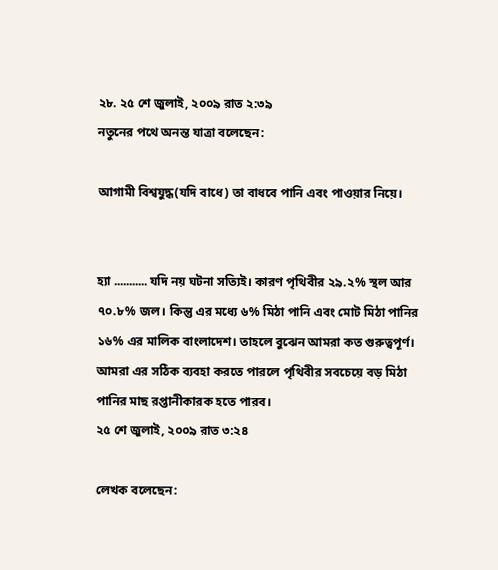২৮. ২৫ শে জুলাই, ২০০৯ রাত ২:৩৯
নতুনের পথে অনন্ত যাত্রা বলেছেন:

আগামী বিশ্বযুদ্ধ(যদি বাধে) তা বাধবে পানি এবং পাওয়ার নিয়ে।


হ্যা ........... যদি নয় ঘটনা সত্যিই। কারণ পৃথিবীর ২৯.২% স্থল আর ৭০.৮% জল। কিন্তু এর মধ্যে ৬% মিঠা পানি এবং মোট মিঠা পানির ১৬% এর মালিক বাংলাদেশ। তাহলে বুঝেন আমরা কত গুরুত্বপূর্ণ। আমরা এর সঠিক ব্যবহা করতে পারলে পৃথিবীর সবচেয়ে বড় মিঠা পানির মাছ রপ্তানীকারক হতে পারব।
২৫ শে জুলাই, ২০০৯ রাত ৩:২৪

লেখক বলেছেন: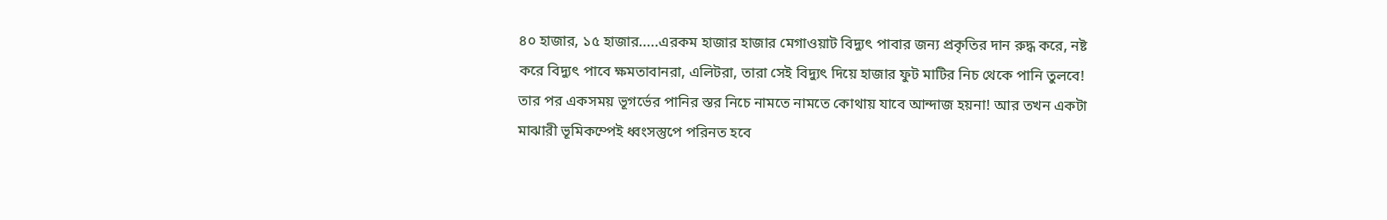৪০ হাজার, ১৫ হাজার.....এরকম হাজার হাজার মেগাওয়াট বিদ্যুৎ পাবার জন্য প্রকৃতির দান রুদ্ধ করে, নষ্ট করে বিদ্যুৎ পাবে ক্ষমতাবানরা, এলিটরা, তারা সেই বিদ্যুৎ দিয়ে হাজার ফুট মাটির নিচ থেকে পানি তুলবে! তার পর একসময় ভূগর্ভের পানির স্তর নিচে নামতে নামতে কোথায় যাবে আন্দাজ হয়না! আর তখন একটা মাঝারী ভূমিকম্পেই ধ্বংসস্তুপে পরিনত হবে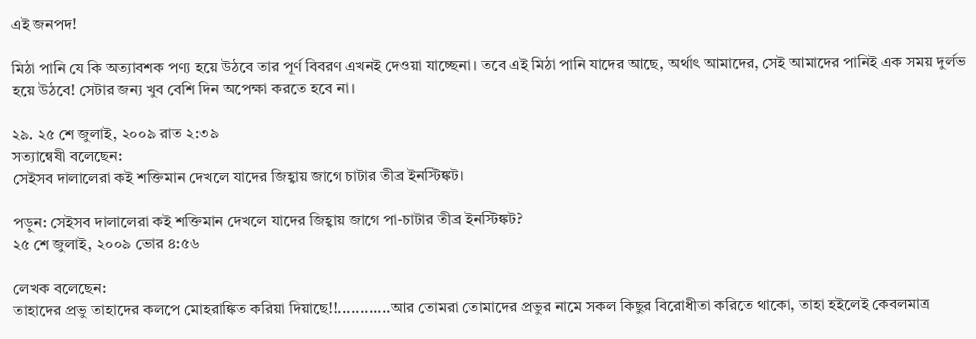এই জনপদ!

মিঠা পানি যে কি অত্যাবশক পণ্য হয়ে উঠবে তার পূর্ণ বিবরণ এখনই দেওয়া যাচ্ছেনা। তবে এই মিঠা পানি যাদের আছে, অর্থাৎ আমাদের, সেই আমাদের পানিই এক সময় দুর্লভ হয়ে উঠবে! সেটার জন্য খুব বেশি দিন অপেক্ষা করতে হবে না।

২৯. ২৫ শে জুলাই, ২০০৯ রাত ২:৩৯
সত্যান্বেষী বলেছেন:
সেইসব দালালেরা কই শক্তিমান দেখলে যাদের জিহ্বায় জাগে চাটার তীব্র ইনস্টিঙ্কট।

পড়ুন: সেইসব দালালেরা কই শক্তিমান দেখলে যাদের জিহ্বায় জাগে পা-চাটার তীব্র ইনস্টিঙ্কট?
২৫ শে জুলাই, ২০০৯ ভোর ৪:৫৬

লেখক বলেছেন:
তাহাদের প্রভু তাহাদের কলপে মোহরাঙ্কিত করিয়া দিয়াছে!!............আর তোমরা তোমাদের প্রভুর নামে সকল কিছুর বিরোধীতা করিতে থাকো, তাহা হইলেই কেবলমাত্র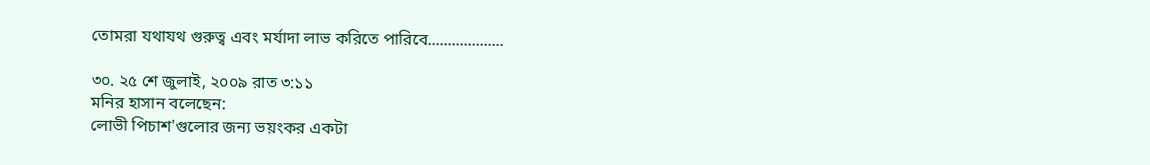তোমরা যথাযথ গুরুত্ব এবং মর্যাদা লাভ করিতে পারিবে...................

৩০. ২৫ শে জুলাই, ২০০৯ রাত ৩:১১
মনির হাসান বলেছেন:
লোভী পিচাশ'গুলোর জন্য ভয়ংকর একটা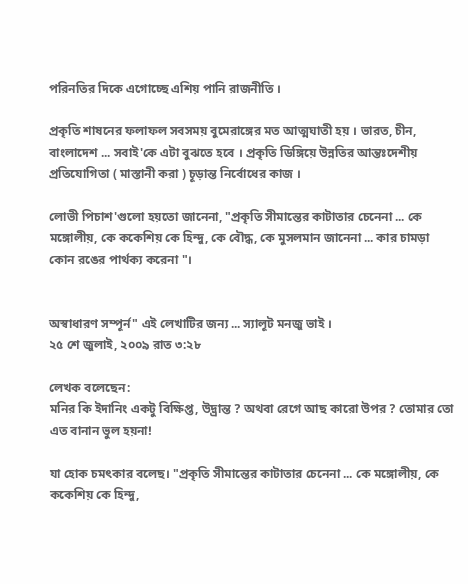পরিনতির দিকে এগোচ্ছে এশিয় পানি রাজনীতি ।

প্রকৃতি শাষনের ফলাফল সবসময় বুমেরাঙ্গের মত আত্মঘাতী হয় । ভারত, চীন, বাংলাদেশ ... সবাই'কে এটা বুঝতে হবে । প্রকৃতি ডিঙ্গিয়ে উন্নতির আন্তঃদেশীয় প্রতিযোগিতা ( মাস্তানী করা ) চূড়ান্ত নির্বোধের কাজ ।

লোভী পিচাশ'গুলো হয়তো জানেনা, "প্রকৃতি সীমান্তের কাটাতার চেনেনা ... কে মঙ্গোলীয়, কে ককেশিয় কে হিন্দু, কে বৌদ্ধ, কে মুসলমান জানেনা ... কার চামড়া কোন রঙের পার্থক্য করেনা "।


অস্বাধারণ সম্পূর্ন" এই লেখাটির জন্য ... স্যালূট মনজু ভাই ।
২৫ শে জুলাই, ২০০৯ রাত ৩:২৮

লেখক বলেছেন:
মনির কি ইদানিং একটু বিক্ষিপ্ত, উদ্ভ্রান্ত ? অথবা রেগে আছ কারো উপর ? তোমার তো এত বানান ভুল হয়না!

যা হোক চমৎকার বলেছ। "প্রকৃতি সীমান্তের কাটাতার চেনেনা ... কে মঙ্গোলীয়, কে ককেশিয় কে হিন্দু,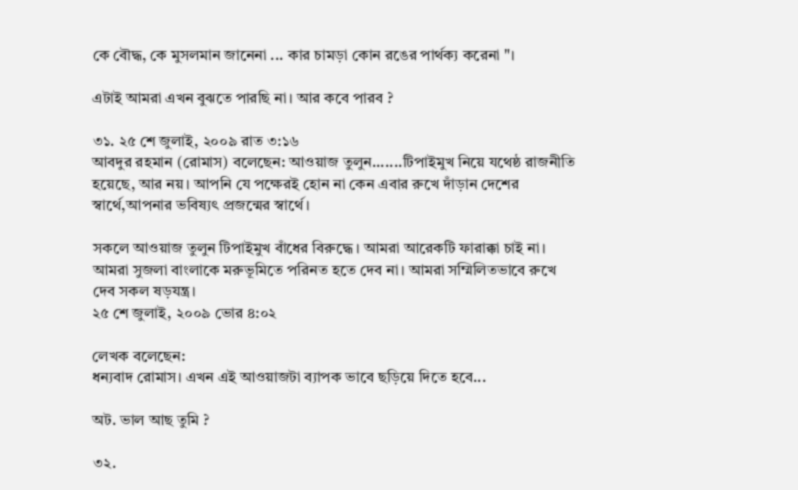কে বৌদ্ধ, কে মুসলমান জানেনা ... কার চামড়া কোন রঙের পার্থক্য করেনা "।

এটাই আমরা এখন বুঝতে পারছি না। আর কবে পারব ?

৩১. ২৫ শে জুলাই, ২০০৯ রাত ৩:১৬
আবদুর রহমান (রোমাস) বলেছেন: আওয়াজ তুলুন.......টিপাইমুখ নিয়ে যথেষ্ঠ রাজনীতি হয়েছে, আর নয়। আপনি যে পক্ষেরই হোন না কেন এবার রুখে দাঁড়ান দেশের স্বার্থে,আপনার ভবিষ্যৎ প্রজন্মের স্বার্থে।

সকলে আওয়াজ তুলুন টিপাইমুখ বাঁধের বিরুদ্ধে। আমরা আরেকটি ফারাক্কা চাই না। আমরা সুজলা বাংলাকে মরুভূমিতে পরিনত হতে দেব না। আমরা সম্মিলিতভাবে রুখে দেব সকল ষড়যন্ত্র।
২৫ শে জুলাই, ২০০৯ ভোর ৪:০২

লেখক বলেছেন:
ধন্যবাদ রোমাস। এখন এই আওয়াজটা ব্যাপক ভাবে ছড়িয়ে দিতে হবে...

অট. ভাল আছ তুমি ?

৩২.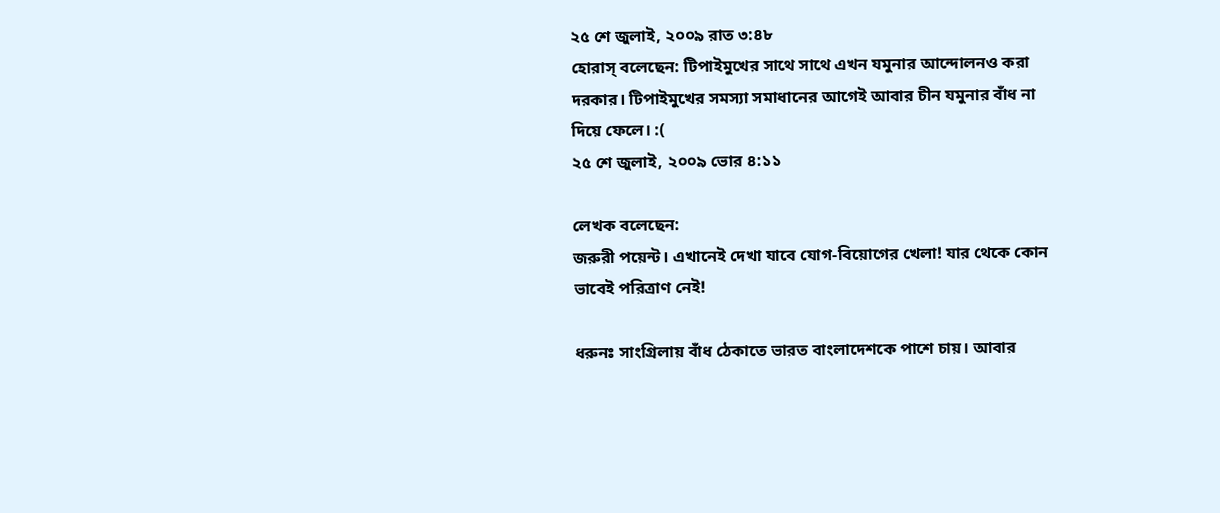২৫ শে জুলাই, ২০০৯ রাত ৩:৪৮
হোরাস্‌ বলেছেন: টিপাইমুখের সাথে সাথে এখন যমুনার আন্দোলনও করা দরকার। টিপাইমুখের সমস্যা সমাধানের আগেই আবার চীন যমুনার বাঁধ না দিয়ে ফেলে। :(
২৫ শে জুলাই, ২০০৯ ভোর ৪:১১

লেখক বলেছেন:
জরুরী পয়েন্ট। এখানেই দেখা যাবে যোগ-বিয়োগের খেলা! যার থেকে কোন ভাবেই পরিত্রাণ নেই!

ধরুনঃ সাংগ্রিলায় বাঁধ ঠেকাতে ভারত বাংলাদেশকে পাশে চায়। আবার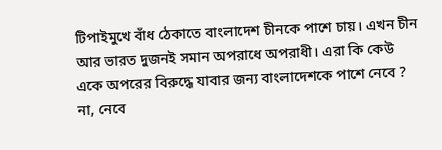টিপাইমুখে বাঁধ ঠেকাতে বাংলাদেশ চীনকে পাশে চায়। এখন চীন আর ভারত দুজনই সমান অপরাধে অপরাধী। এরা কি কেউ একে অপরের বিরুদ্ধে যাবার জন্য বাংলাদেশকে পাশে নেবে ? না, নেবে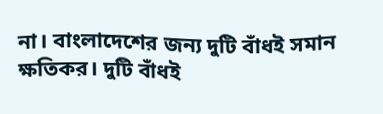না। বাংলাদেশের জন্য দুটি বাঁধই সমান ক্ষতিকর। দুটি বাঁধই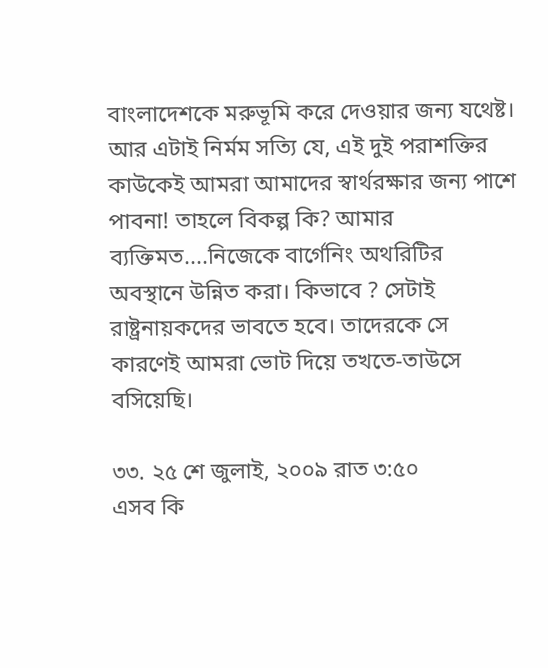বাংলাদেশকে মরুভূমি করে দেওয়ার জন্য যথেষ্ট। আর এটাই নির্মম সত্যি যে, এই দুই পরাশক্তির কাউকেই আমরা আমাদের স্বার্থরক্ষার জন্য পাশে পাবনা! তাহলে বিকল্প কি? আমার ব্যক্তিমত....নিজেকে বার্গেনিং অথরিটির অবস্থানে উন্নিত করা। কিভাবে ? সেটাই রাষ্ট্রনায়কদের ভাবতে হবে। তাদেরকে সে কারণেই আমরা ভোট দিয়ে তখতে-তাউসে বসিয়েছি।

৩৩. ২৫ শে জুলাই, ২০০৯ রাত ৩:৫০
এসব কি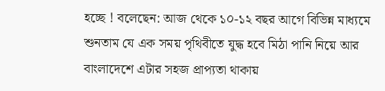হচ্ছে ! বলেছেন: আজ থেকে ১০-১২ বছর আগে বিভিন্ন মাধ্যমে শুনতাম যে এক সময় পৃথিবীতে যুদ্ধ হবে মিঠা পানি নিয়ে আর বাংলাদেশে এটার সহজ প্রাপ্যতা থাকায়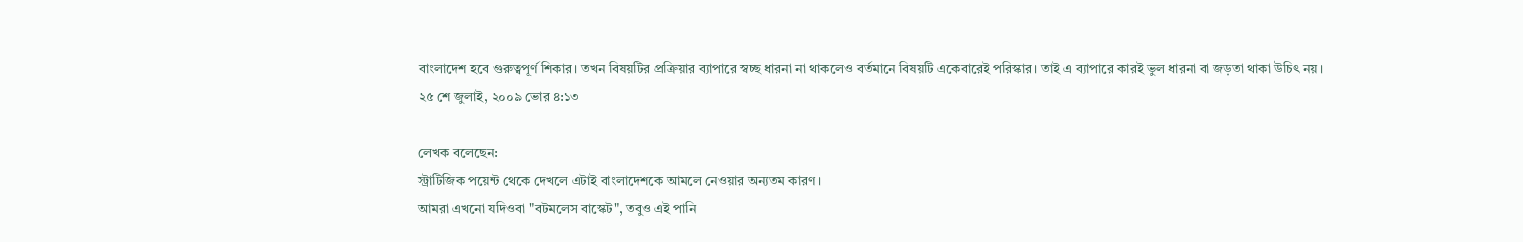বাংলাদেশ হবে গুরুত্বপূর্ণ শিকার। তখন বিষয়টির প্রক্রিয়ার ব্যাপারে স্বচ্ছ ধারনা না থাকলেও বর্তমানে বিষয়টি একেবারেই পরিস্কার। তাই এ ব্যাপারে কারই ভুল ধারনা বা জড়তা থাকা উচিৎ নয়।
২৫ শে জুলাই, ২০০৯ ভোর ৪:১৩

লেখক বলেছেন:
স্ট্রাটিজিক পয়েন্ট থেকে দেখলে এটাই বাংলাদেশকে আমলে নেওয়ার অন্যতম কারণ।
আমরা এখনো যদিওবা "বটমলেস বাস্কেট", তবুও এই পানি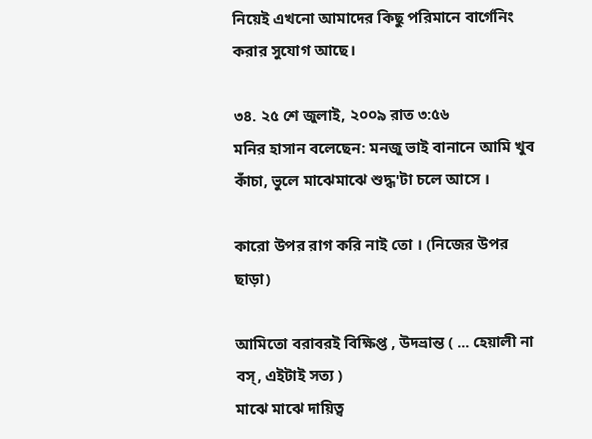নিয়েই এখনো আমাদের কিছু পরিমানে বার্গেনিং করার সুযোগ আছে।

৩৪. ২৫ শে জুলাই, ২০০৯ রাত ৩:৫৬
মনির হাসান বলেছেন: মনজু ভাই বানানে আমি খুব কাঁচা, ভুলে মাঝেমাঝে শুদ্ধ'টা চলে আসে ।

কারো উপর রাগ করি নাই তো । (নিজের উপর ছাড়া)

আমিতো বরাবরই বিক্ষিপ্ত , উদভ্রান্ত ( ... হেয়ালী না বস্‌, এইটাই সত্য )
মাঝে মাঝে দায়িত্ব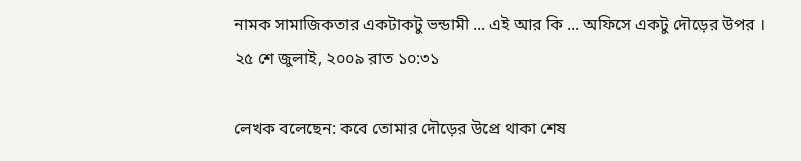নামক সামাজিকতার একটাকটু ভন্ডামী ... এই আর কি ... অফিসে একটু দৌড়ের উপর ।
২৫ শে জুলাই, ২০০৯ রাত ১০:৩১

লেখক বলেছেন: কবে তোমার দৌড়ের উপ্রে থাকা শেষ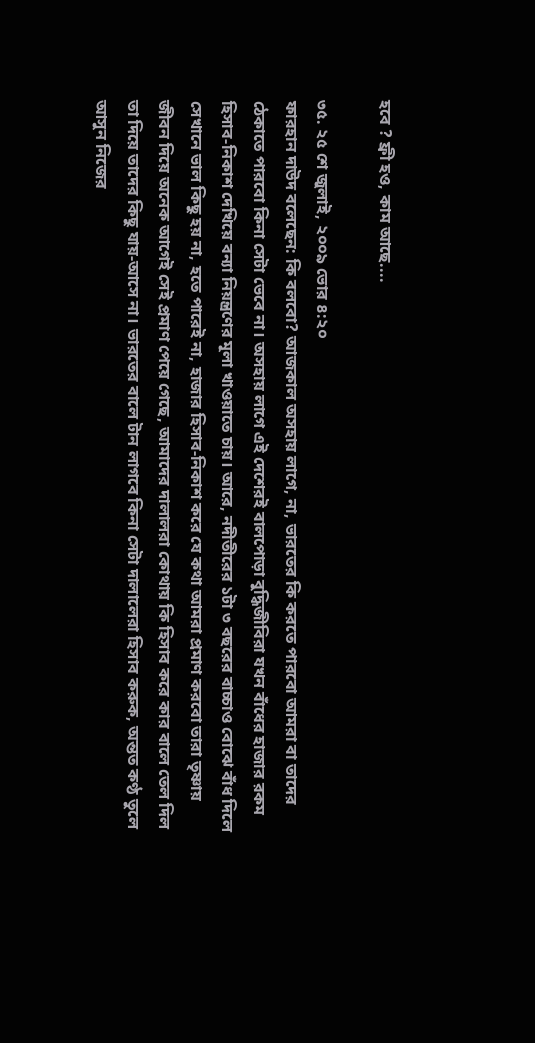হবে ? ফ্রী হও, কাম আছে....

৩৫. ২৫ শে জুলাই, ২০০৯ ভোর ৪:২০
ফারহান দাউদ বলেছেন: কি বলবো? আজকাল অসহায় লাগে, না, ভারতের কি করতে পারবো আমরা বা তাদের ঠেকাতে পারবো কিনা সেটা ভেবে না। অসহায় লাগে এই দেশেরই বালপোড়া বুদ্ধিজীবিরা যখন বাঁধের হাজার রকম হিসাব-নিকাশ দেখিয়ে বন্যা নিয়ন্ত্রণের মূলা খাওয়াতে চায়। আরে, নদীতীরের ১টা ৩ বছরের বাচ্চাও বোঝে বাঁধ দিলে সেখানে ভাল কিছু হয় না, হতে পারেই না, হাজার হিসাব-নিকাশ করে যে কথা আমরা প্রমাণ করবো তারা তৃষ্ণায় জীবন দিয়ে অনেক আগেই সেই প্রমাণ পেয়ে গেছে, আমাদের দালালরা কোথায় কি হিসাব করে কার বালে তেল দিল তা দিয়ে তাদের কিছু যায়-আসে না। ভারতের বালে টান লাগবে কিনা সেটা দালালেরা হিসাব করুক, অন্তত কণ্ঠ তুলে আসুন নিজের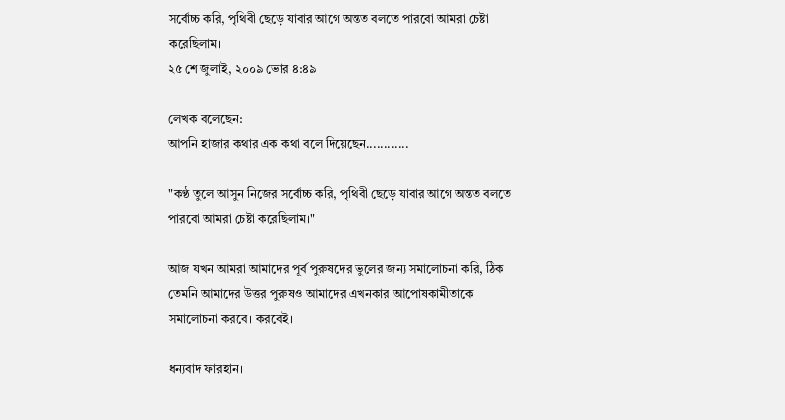সর্বোচ্চ করি, পৃথিবী ছেড়ে যাবার আগে অন্তত বলতে পারবো আমরা চেষ্টা করেছিলাম।
২৫ শে জুলাই, ২০০৯ ভোর ৪:৪৯

লেখক বলেছেন:
আপনি হাজার কথার এক কথা বলে দিয়েছেন............

"কণ্ঠ তুলে আসুন নিজের সর্বোচ্চ করি, পৃথিবী ছেড়ে যাবার আগে অন্তত বলতে পারবো আমরা চেষ্টা করেছিলাম।"

আজ যখন আমরা আমাদের পূর্ব পুরুষদের ভুলের জন্য সমালোচনা করি, ঠিক তেমনি আমাদের উত্তর পুরুষও আমাদের এখনকার আপোষকামীতাকে সমালোচনা করবে। করবেই।

ধন্যবাদ ফারহান।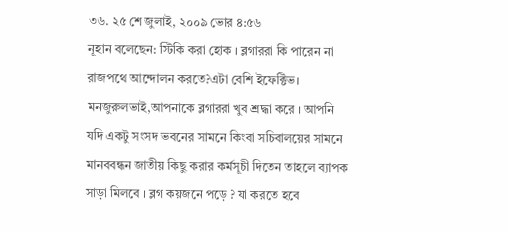৩৬. ২৫ শে জুলাই, ২০০৯ ভোর ৪:৫৬
নূহান বলেছেন: স্টিকি করা হোক । ব্লগাররা কি পারেন না রাজপথে আন্দোলন করতে?এটা বেশি ইফেক্টিভ। মনজুরুলভাই,আপনাকে ব্লগাররা খুব শ্রদ্ধা করে । আপনি যদি একটু সংসদ ভবনের সামনে কিংবা সচিবালয়ের সামনে মানববন্ধন জাতীয় কিছু করার কর্মসূচী দিতেন তাহলে ব্যাপক সাড়া মিলবে । ব্লগ কয়জনে পড়ে ? যা করতে হবে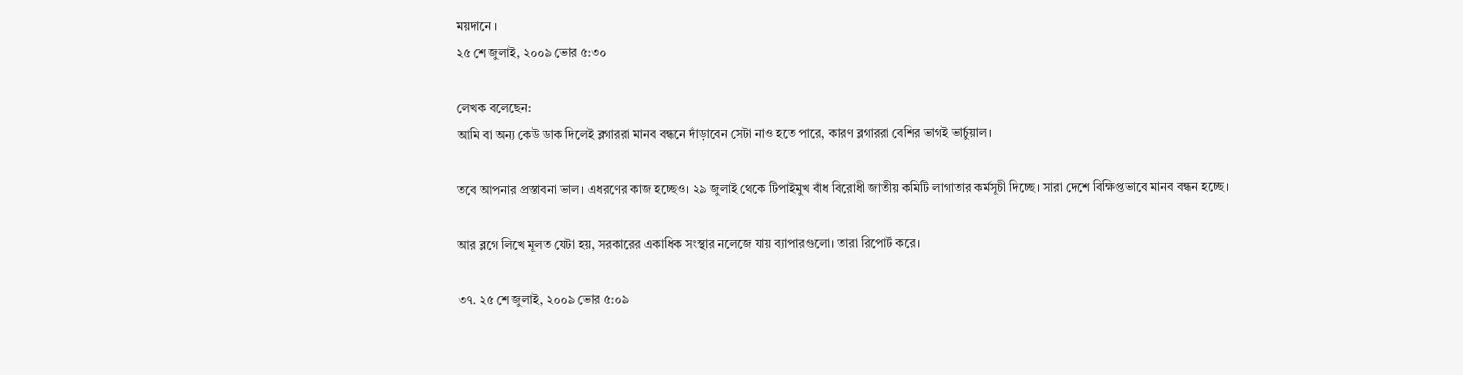ময়দানে ।
২৫ শে জুলাই, ২০০৯ ভোর ৫:৩০

লেখক বলেছেন:
আমি বা অন্য কেউ ডাক দিলেই ব্লগাররা মানব বন্ধনে দাঁড়াবেন সেটা নাও হতে পারে, কারণ ব্লগাররা বেশির ভাগই ভার্চুয়াল।

তবে আপনার প্রস্তাবনা ভাল। এধরণের কাজ হচ্ছেও। ২৯ জুলাই থেকে টিপাইমুখ বাঁধ বিরোধী জাতীয় কমিটি লাগাতার কর্মসূচী দিচ্ছে। সারা দেশে বিক্ষিপ্তভাবে মানব বন্ধন হচ্ছে।

আর ব্লগে লিখে মূলত যেটা হয়, সরকারের একাধিক সংস্থার নলেজে যায় ব্যাপারগুলো। তারা রিপোর্ট করে।

৩৭. ২৫ শে জুলাই, ২০০৯ ভোর ৫:০৯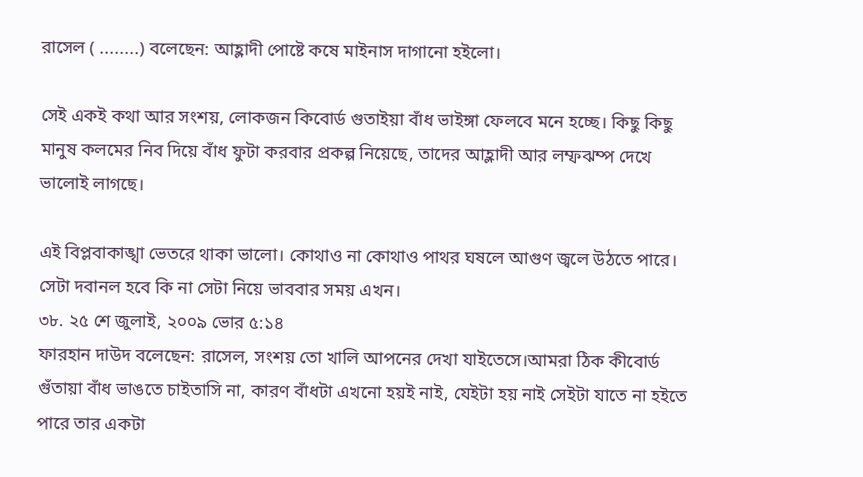রাসেল ( ........) বলেছেন: আহ্লাদী পোষ্টে কষে মাইনাস দাগানো হইলো।

সেই একই কথা আর সংশয়, লোকজন কিবোর্ড গুতাইয়া বাঁধ ভাইঙ্গা ফেলবে মনে হচ্ছে। কিছু কিছু মানুষ কলমের নিব দিয়ে বাঁধ ফুটা করবার প্রকল্প নিয়েছে, তাদের আহ্লাদী আর লম্ফঝম্প দেখে ভালোই লাগছে।

এই বিপ্লবাকাঙ্খা ভেতরে থাকা ভালো। কোথাও না কোথাও পাথর ঘষলে আগুণ জ্বলে উঠতে পারে। সেটা দবানল হবে কি না সেটা নিয়ে ভাববার সময় এখন।
৩৮. ২৫ শে জুলাই, ২০০৯ ভোর ৫:১৪
ফারহান দাউদ বলেছেন: রাসেল, সংশয় তো খালি আপনের দেখা যাইতেসে।আমরা ঠিক কীবোর্ড গুঁতায়া বাঁধ ভাঙতে চাইতাসি না, কারণ বাঁধটা এখনো হয়ই নাই, যেইটা হয় নাই সেইটা যাতে না হইতে পারে তার একটা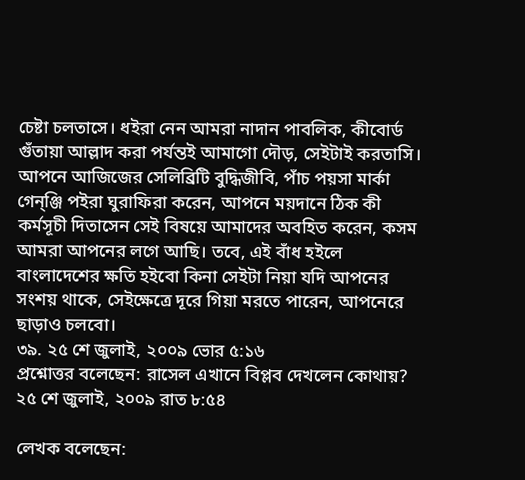চেষ্টা চলতাসে। ধইরা নেন আমরা নাদান পাবলিক, কীবোর্ড গুঁতায়া আল্লাদ করা পর্যন্তই আমাগো দৌড়, সেইটাই করতাসি। আপনে আজিজের সেলিব্রিটি বুদ্ধিজীবি, পাঁচ পয়সা মার্কা গেন্ঞ্জি পইরা ঘুরাফিরা করেন, আপনে ময়দানে ঠিক কী কর্মসূচী দিতাসেন সেই বিষয়ে আমাদের অবহিত করেন, কসম আমরা আপনের লগে আছি। তবে, এই বাঁধ হইলে বাংলাদেশের ক্ষতি হইবো কিনা সেইটা নিয়া যদি আপনের সংশয় থাকে, সেইক্ষেত্রে দূরে গিয়া মরতে পারেন, আপনেরে ছাড়াও চলবো।
৩৯. ২৫ শে জুলাই, ২০০৯ ভোর ৫:১৬
প্রশ্নোত্তর বলেছেন: রাসেল এখানে বিপ্লব দেখলেন কোথায়?
২৫ শে জুলাই, ২০০৯ রাত ৮:৫৪

লেখক বলেছেন: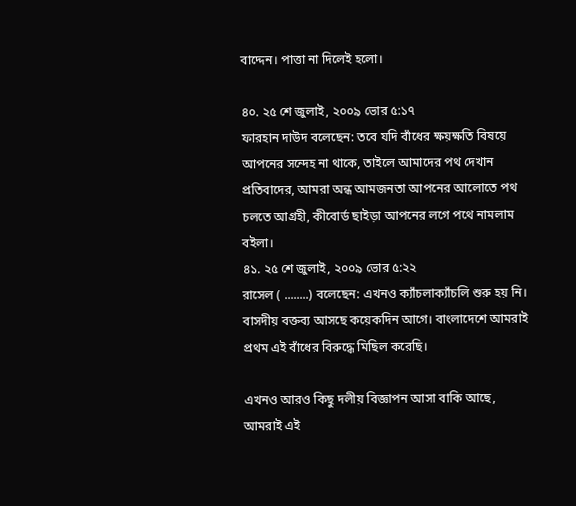বাদ্দেন। পাত্তা না দিলেই হলো।

৪০. ২৫ শে জুলাই, ২০০৯ ভোর ৫:১৭
ফারহান দাউদ বলেছেন: তবে যদি বাঁধের ক্ষয়ক্ষতি বিষয়ে আপনের সন্দেহ না থাকে, তাইলে আমাদের পথ দেখান প্রতিবাদের, আমরা অন্ধ আমজনতা আপনের আলোতে পথ চলতে আগ্রহী, কীবোর্ড ছাইড়া আপনের লগে পথে নামলাম বইলা।
৪১. ২৫ শে জুলাই, ২০০৯ ভোর ৫:২২
রাসেল ( ........) বলেছেন: এখনও ক্যাঁচলাক্যাঁচলি শুরু হয় নি। বাসদীয় বক্তব্য আসছে কয়েকদিন আগে। বাংলাদেশে আমরাই প্রথম এই বাঁধের বিরুদ্ধে মিছিল করেছি।

এখনও আরও কিছু দলীয় বিজ্ঞাপন আসা বাকি আছে, আমরাই এই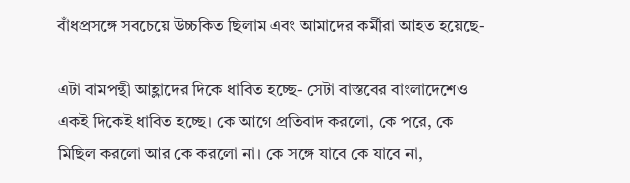বাঁধপ্রসঙ্গে সবচেয়ে উচ্চকিত ছিলাম এবং আমাদের কর্মীরা আহত হয়েছে-

এটা বামপন্থী আহ্লাদের দিকে ধাবিত হচ্ছে- সেটা বাস্তবের বাংলাদেশেও একই দিকেই ধাবিত হচ্ছে। কে আগে প্রতিবাদ করলো, কে পরে, কে মিছিল করলো আর কে করলো না। কে সঙ্গে যাবে কে যাবে না,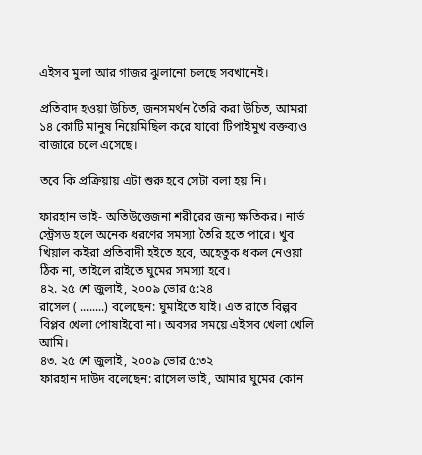এইসব মুলা আর গাজর ঝুলানো চলছে সবখানেই।

প্রতিবাদ হওয়া উচিত, জনসমর্থন তৈরি করা উচিত, আমরা ১৪ কোটি মানুষ নিয়েমিছিল করে যাবো টিপাইমুখ বক্তব্যও বাজারে চলে এসেছে।

তবে কি প্রক্রিয়ায় এটা শুরু হবে সেটা বলা হয় নি।

ফারহান ভাই- অতিউত্তেজনা শরীরের জন্য ক্ষতিকর। নার্ভ স্ট্রেসড হলে অনেক ধরণের সমস্যা তৈরি হতে পারে। খুব খিয়াল কইরা প্রতিবাদী হইতে হবে, অহেতুক ধকল নেওয়া ঠিক না, তাইলে রাইতে ঘুমের সমস্যা হবে।
৪২. ২৫ শে জুলাই, ২০০৯ ভোর ৫:২৪
রাসেল ( ........) বলেছেন: ঘুমাইতে যাই। এত রাতে বিল্পব বিপ্লব খেলা পোষাইবো না। অবসর সময়ে এইসব খেলা খেলি আমি।
৪৩. ২৫ শে জুলাই, ২০০৯ ভোর ৫:৩২
ফারহান দাউদ বলেছেন: রাসেল ভাই, আমার ঘুমের কোন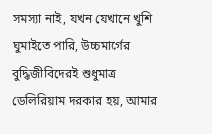সমস্যা নাই, যখন যেখানে খুশি ঘুমাইতে পারি, উচ্চমার্গের বুদ্ধিজীবিদেরই শুধুমাত্র ডেলিরিয়াম দরকার হয়, আমার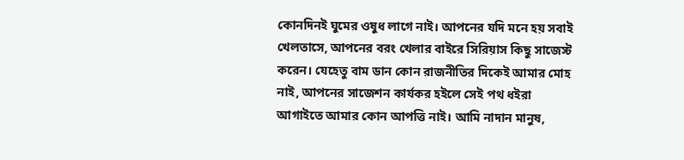কোনদিনই ঘুমের ওষুধ লাগে নাই। আপনের যদি মনে হয় সবাই খেলতাসে, আপনের বরং খেলার বাইরে সিরিয়াস কিছু সাজেস্ট করেন। যেহেতু বাম ডান কোন রাজনীতির দিকেই আমার মোহ নাই, আপনের সাজেশন কার্যকর হইলে সেই পথ ধইরা আগাইতে আমার কোন আপত্তি নাই। আমি নাদান মানুষ,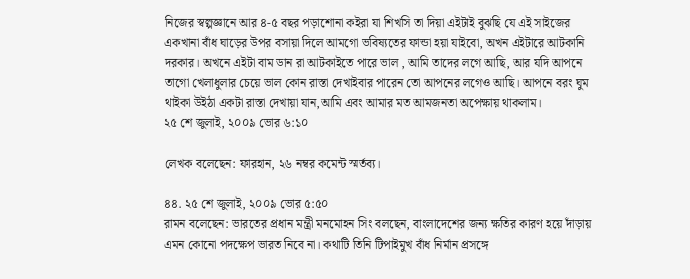নিজের স্বল্পজ্ঞানে আর ৪-৫ বছর পড়াশোনা কইরা যা শিখসি তা দিয়া এইটাই বুঝছি যে এই সাইজের একখানা বাঁধ ঘাড়ের উপর বসায়া দিলে আমগো ভবিষ্যতের ফান্ডা হয়া যাইবো, অখন এইটারে আটকানি দরকার। অখনে এইটা বাম ডান রা আটকাইতে পারে ভাল , আমি তাদের লগে আছি, আর যদি আপনে তাগো খেলাধুলার চেয়ে ভাল কোন রাস্তা দেখাইবার পারেন তো আপনের লগেও আছি। আপনে বরং ঘুম থাইকা উইঠা একটা রাস্তা দেখায়া যান,আমি এবং আমার মত আমজনতা অপেক্ষায় থাকলাম।
২৫ শে জুলাই, ২০০৯ ভোর ৬:১০

লেখক বলেছেন: ফারহান, ২৬ নম্বর কমেন্ট স্মর্তব্য।

৪৪. ২৫ শে জুলাই, ২০০৯ ভোর ৫:৫০
রামন বলেছেন: ভারতের প্রধান মন্ত্রী মনমোহন সিং বলছেন, বাংলাদেশের জন্য ক্ষতির কারণ হয়ে দাঁড়ায় এমন কোনো পদক্ষেপ ভারত নিবে না। কথাটি তিনি টিপাইমুখ বাঁধ নির্মান প্রসঙ্গে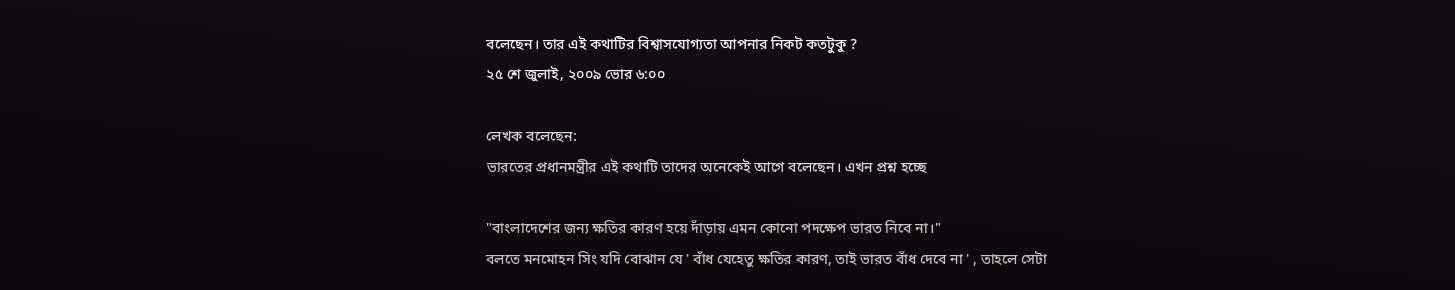বলেছেন। তার এই কথাটির বিশ্বাসযোগ্যতা আপনার নিকট কতটুকু ?
২৫ শে জুলাই, ২০০৯ ভোর ৬:০০

লেখক বলেছেন:
ভারতের প্রধানমন্ত্রীর এই কথাটি তাদের অনেকেই আগে বলেছেন। এখন প্রশ্ন হচ্ছে

"বাংলাদেশের জন্য ক্ষতির কারণ হয়ে দাঁড়ায় এমন কোনো পদক্ষেপ ভারত নিবে না।"
বলতে মনমোহন সিং যদি বোঝান যে ' বাঁধ যেহেতু ক্ষতির কারণ, তাই ভারত বাঁধ দেবে না ' , তাহলে সেটা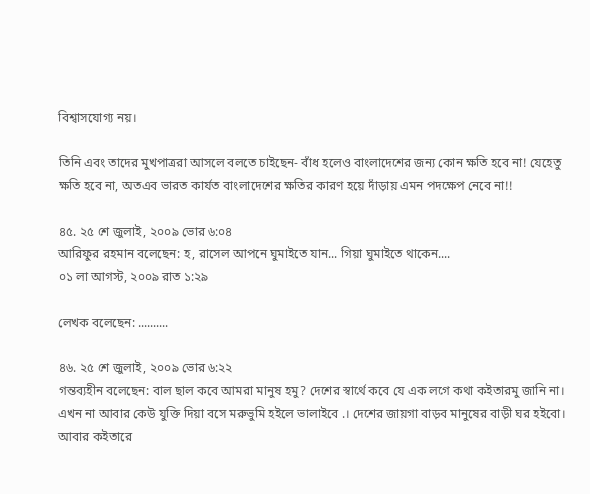বিশ্বাসযোগ্য নয়।

তিনি এবং তাদের মুখপাত্ররা আসলে বলতে চাইছেন- বাঁধ হলেও বাংলাদেশের জন্য কোন ক্ষতি হবে না! যেহেতু ক্ষতি হবে না, অতএব ভারত কার্যত বাংলাদেশের ক্ষতির কারণ হয়ে দাঁড়ায় এমন পদক্ষেপ নেবে না!!

৪৫. ২৫ শে জুলাই, ২০০৯ ভোর ৬:০৪
আরিফুর রহমান বলেছেন: হ, রাসেল আপনে ঘুমাইতে যান... গিয়া ঘুমাইতে থাকেন....
০১ লা আগস্ট, ২০০৯ রাত ১:২৯

লেখক বলেছেন: ..........

৪৬. ২৫ শে জুলাই, ২০০৯ ভোর ৬:২২
গন্তব্যহীন বলেছেন: বাল ছাল কবে আমরা মানুষ হমু? দেশের স্বার্থে কবে যে এক লগে কথা কইতারমু জানি না। এখন না আবার কেউ যুক্তি দিয়া বসে মরুভুমি হইলে ভালাইবে .। দেশের জায়গা বাড়ব মানুষের বাড়ী ঘর হইবো। আবার কইতারে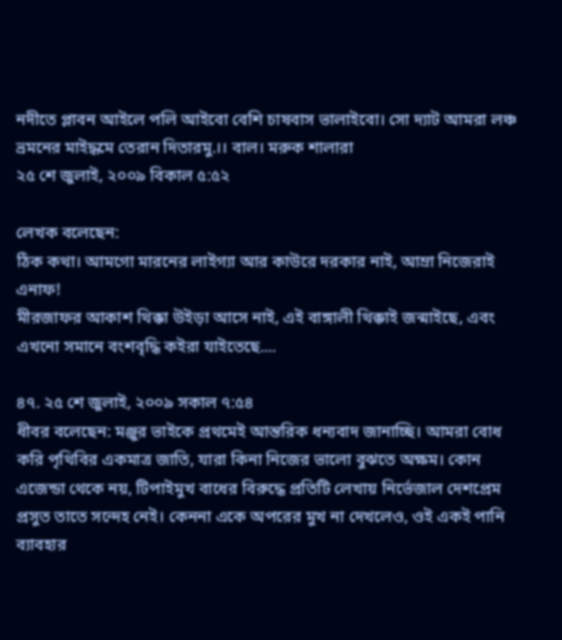নদীতে প্লাবন আইলে পলি আইবো বেশি চাষবাস ভালাইবো। সো দ্যাট আমরা লঞ্চ ভ্রমনের মাইদ্ধমে তেরান দিতারমু.।। বাল। মরুক শালারা
২৫ শে জুলাই, ২০০৯ বিকাল ৫:৫২

লেখক বলেছেন:
ঠিক কথা। আমগো মারনের লাইগ্যা আর কাউরে দরকার নাই, আম্রা নিজেরাই এনাফ!
মীরজাফর আকাশ থিক্কা উইড়া আসে নাই, এই বাঙ্গালী থিক্কাই জন্মাইছে, এবং এখনো সমানে বংশবৃদ্ধি কইরা যাইতেছে....

৪৭. ২৫ শে জুলাই, ২০০৯ সকাল ৭:৫৪
ধীবর বলেছেন: মঞ্জুর ভাইকে প্রথমেই আন্তরিক ধন্যবাদ জানাচ্ছি। আমরা বোধ করি পৃথিবির একমাত্র জাতি, যারা কিনা নিজের ভালো বুঝতে অক্ষম। কোন এজেন্ডা থেকে নয়, টিপাইমুখ বাধের বিরুদ্ধে প্রতিটি লেখায় নির্ভেজাল দেশপ্রেম প্রসুত তাতে সন্দেহ নেই। কেননা একে অপরের মুখ না দেখলেও, ওই একই পানি ব্যাবহার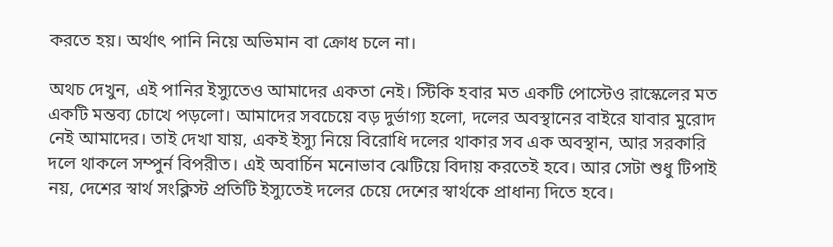করতে হয়। অর্থাৎ পানি নিয়ে অভিমান বা ক্রোধ চলে না।

অথচ দেখুন, এই পানির ইস্যুতেও আমাদের একতা নেই। স্টিকি হবার মত একটি পোস্টেও রাস্কেলের মত একটি মন্তব্য চোখে পড়লো। আমাদের সবচেয়ে বড় দুর্ভাগ্য হলো, দলের অবস্থানের বাইরে যাবার মুরোদ নেই আমাদের। তাই দেখা যায়, একই ইস্যু নিয়ে বিরোধি দলের থাকার সব এক অবস্থান, আর সরকারি দলে থাকলে সম্পুর্ন বিপরীত। এই অবার্চিন মনোভাব ঝেটিয়ে বিদায় করতেই হবে। আর সেটা শুধু টিপাই নয়, দেশের স্বার্থ সংক্লিস্ট প্রতিটি ইস্যুতেই দলের চেয়ে দেশের স্বার্থকে প্রাধান্য দিতে হবে।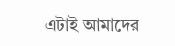এটাই আমাদের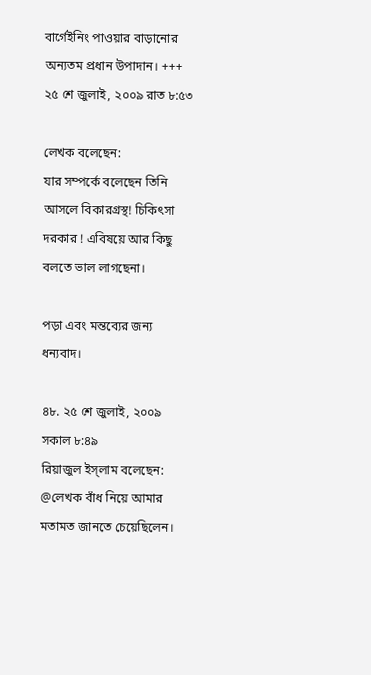বার্গেইনিং পাওয়ার বাড়ানোর অন্যতম প্রধান উপাদান। +++
২৫ শে জুলাই, ২০০৯ রাত ৮:৫৩

লেখক বলেছেন:
যার সম্পর্কে বলেছেন তিনি আসলে বিকারগ্রস্থ! চিকিৎসা দরকার ! এবিষয়ে আর কিছু বলতে ভাল লাগছেনা।

পড়া এবং মন্তব্যের জন্য ধন্যবাদ।

৪৮. ২৫ শে জুলাই, ২০০৯ সকাল ৮:৪৯
রিয়াজুল ইস্‌লাম বলেছেন: @লেখক বাঁধ নিয়ে আমার মতামত জানতে চেয়েছিলেন।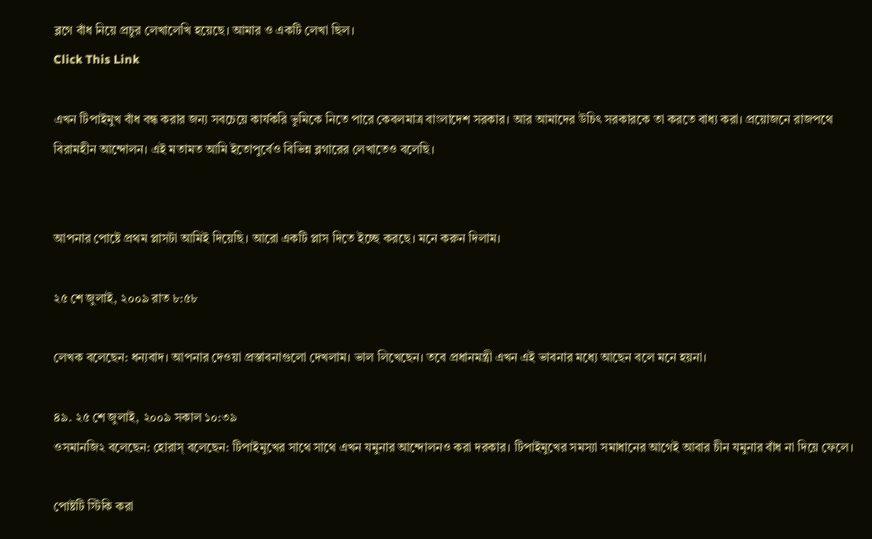ব্লগে বাঁধ নিয়ে প্রচুর লেখালেখি হয়েছে। আমার ও একটি লেখা ছিল।
Click This Link

এখন টিপাইমুখ বাঁধ বন্ধ করার জন্য সবচেয়ে কার্যকরি ভুমিকে নিতে পারে কেবলমাত্র বাংলাদেশ সরকার। আর আমাদের উচিৎ সরকারকে তা করতে বাধ্য করা। প্রয়োজনে রাজপথে বিরামহীন আন্দোলন। এই মতামত আমি ইতোপুর্বেও বিভিন্ন ব্লগারের লেখাতেও বলেছি।


আপনার পোষ্টে প্রথম প্লাসটা আমিই দিয়েছি। আরো একটি প্লাস দিতে ইচ্ছে করছে। মনে করুন দিলাম।

২৫ শে জুলাই, ২০০৯ রাত ৮:৫৮

লেখক বলেছেন: ধন্যবাদ। আপনার দেওয়া প্রস্তাবনাগুলো দেখলাম। ভাল লিখেছেন। তবে প্রধানমন্ত্রী এখন এই ভাবনার মধ্যে আছেন বলে মনে হয়না।

৪৯. ২৫ শে জুলাই, ২০০৯ সকাল ১০:৩৯
ওসমানজি২ বলেছেন: হোরাস্‌ বলেছেন: টিপাইমুখের সাথে সাথে এখন যমুনার আন্দোলনও করা দরকার। টিপাইমুখের সমস্যা সমাধানের আগেই আবার চীন যমুনার বাঁধ না দিয়ে ফেলে।

পোষ্টটি স্টিকি করা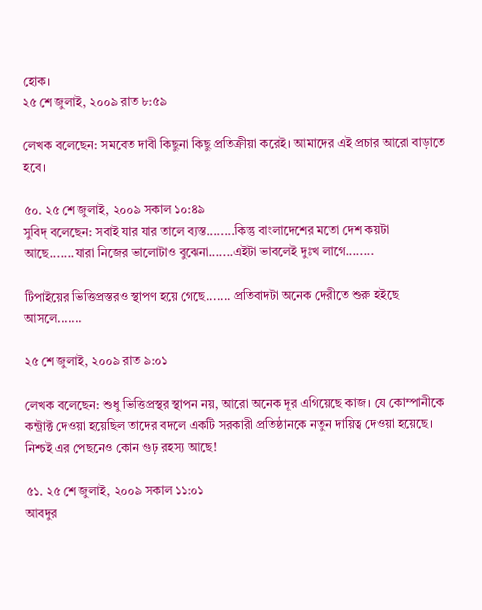হোক।
২৫ শে জুলাই, ২০০৯ রাত ৮:৫৯

লেখক বলেছেন: সমবেত দাবী কিছুনা কিছু প্রতিক্রীয়া করেই। আমাদের এই প্রচার আরো বাড়াতে হবে।

৫০. ২৫ শে জুলাই, ২০০৯ সকাল ১০:৪৯
সুবিদ্ বলেছেন: সবাই যার যার তালে ব্যস্ত........কিন্তু বাংলাদেশের মতো দেশ কয়টা আছে.......যারা নিজের ভালোটাও বুঝেনা.......এইটা ভাবলেই দুঃখ লাগে........

টিপাইয়ের ভিত্তিপ্রস্তরও স্থাপণ হয়ে গেছে....... প্রতিবাদটা অনেক দেরীতে শুরু হইছে আসলে.......

২৫ শে জুলাই, ২০০৯ রাত ৯:০১

লেখক বলেছেন: শুধু ভিত্তিপ্রস্থর স্থাপন নয়, আরো অনেক দূর এগিয়েছে কাজ। যে কোম্পানীকে কন্ট্রাক্ট দেওয়া হয়েছিল তাদের বদলে একটি সরকারী প্রতিষ্ঠানকে নতুন দায়িত্ব দেওয়া হয়েছে। নিশ্চই এর পেছনেও কোন গুঢ় রহস্য আছে!

৫১. ২৫ শে জুলাই, ২০০৯ সকাল ১১:০১
আবদুর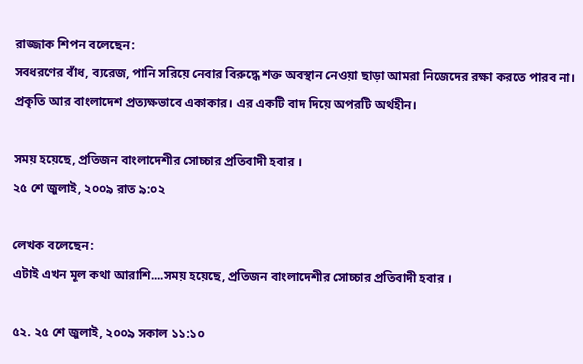রাজ্জাক শিপন বলেছেন:
সবধরণের বাঁধ, ব্যরেজ, পানি সরিয়ে নেবার বিরুদ্ধে শক্ত অবস্থান নেওয়া ছাড়া আমরা নিজেদের রক্ষা করতে পারব না। প্রকৃতি আর বাংলাদেশ প্রত্যক্ষভাবে একাকার। এর একটি বাদ দিয়ে অপরটি অর্থহীন।

সময় হয়েছে, প্রতিজন বাংলাদেশীর সোচ্চার প্রতিবাদী হবার ।
২৫ শে জুলাই, ২০০৯ রাত ৯:০২

লেখক বলেছেন:
এটাই এখন মূল কথা আরাশি....সময় হয়েছে, প্রতিজন বাংলাদেশীর সোচ্চার প্রতিবাদী হবার ।

৫২. ২৫ শে জুলাই, ২০০৯ সকাল ১১:১০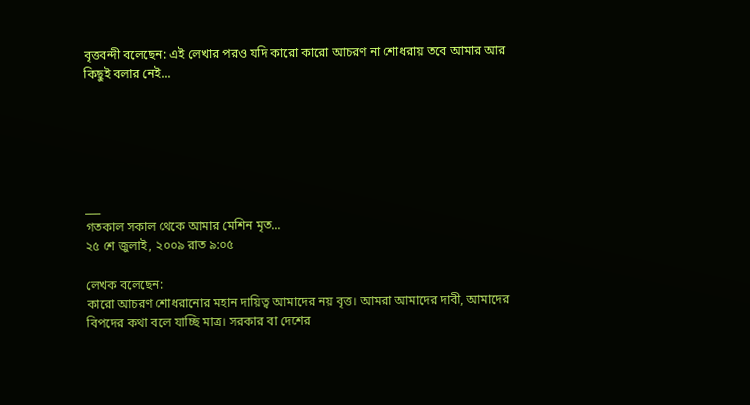বৃত্তবন্দী বলেছেন: এই লেখার পরও যদি কারো কারো আচরণ না শোধরায় তবে আমার আর কিছুই বলার নেই...






___
গতকাল সকাল থেকে আমার মেশিন মৃত...
২৫ শে জুলাই, ২০০৯ রাত ৯:০৫

লেখক বলেছেন:
কারো আচরণ শোধরানোর মহান দায়িত্ব আমাদের নয় বৃত্ত। আমরা আমাদের দাবী, আমাদের বিপদের কথা বলে যাচ্ছি মাত্র। সরকার বা দেশের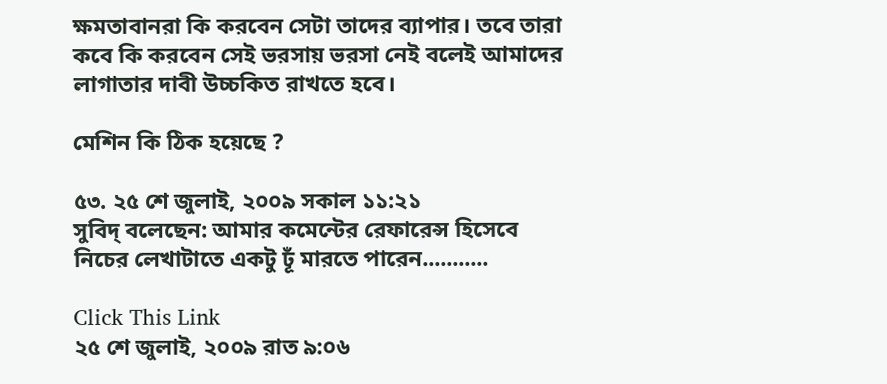ক্ষমতাবানরা কি করবেন সেটা তাদের ব্যাপার। তবে তারা কবে কি করবেন সেই ভরসায় ভরসা নেই বলেই আমাদের লাগাতার দাবী উচ্চকিত রাখতে হবে।

মেশিন কি ঠিক হয়েছে ?

৫৩. ২৫ শে জুলাই, ২০০৯ সকাল ১১:২১
সুবিদ্ বলেছেন: আমার কমেন্টের রেফারেন্স হিসেবে নিচের লেখাটাতে একটু ঢূঁ মারতে পারেন...........

Click This Link
২৫ শে জুলাই, ২০০৯ রাত ৯:০৬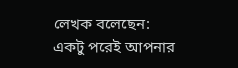লেখক বলেছেন:
একটু পরেই আপনার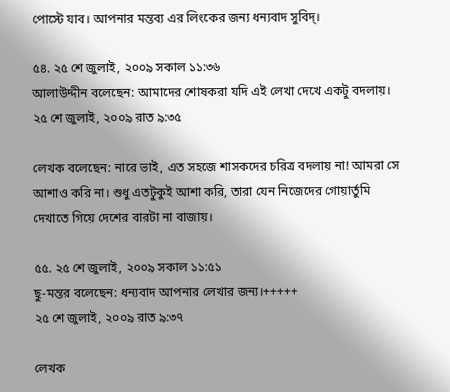পোস্টে যাব। আপনার মন্তব্য এর লিংকের জন্য ধন্যবাদ সুবিদ্।

৫৪. ২৫ শে জুলাই, ২০০৯ সকাল ১১:৩৬
আলাউদ্দীন বলেছেন: আমাদের শোষকরা যদি এই লেখা দেখে একটু বদলায়।
২৫ শে জুলাই, ২০০৯ রাত ৯:৩৫

লেখক বলেছেন: নারে ভাই, এত সহজে শাসকদের চরিত্র বদলায় না! আমরা সে আশাও করি না। শুধু এতটুকুই আশা করি, তারা যেন নিজেদের গোয়ার্তুমি দেখাতে গিয়ে দেশের বারটা না বাজায়।

৫৫. ২৫ শে জুলাই, ২০০৯ সকাল ১১:৫১
ছু-মন্তর বলেছেন: ধন্যবাদ আপনার লেখার জন্য।+++++
২৫ শে জুলাই, ২০০৯ রাত ৯:৩৭

লেখক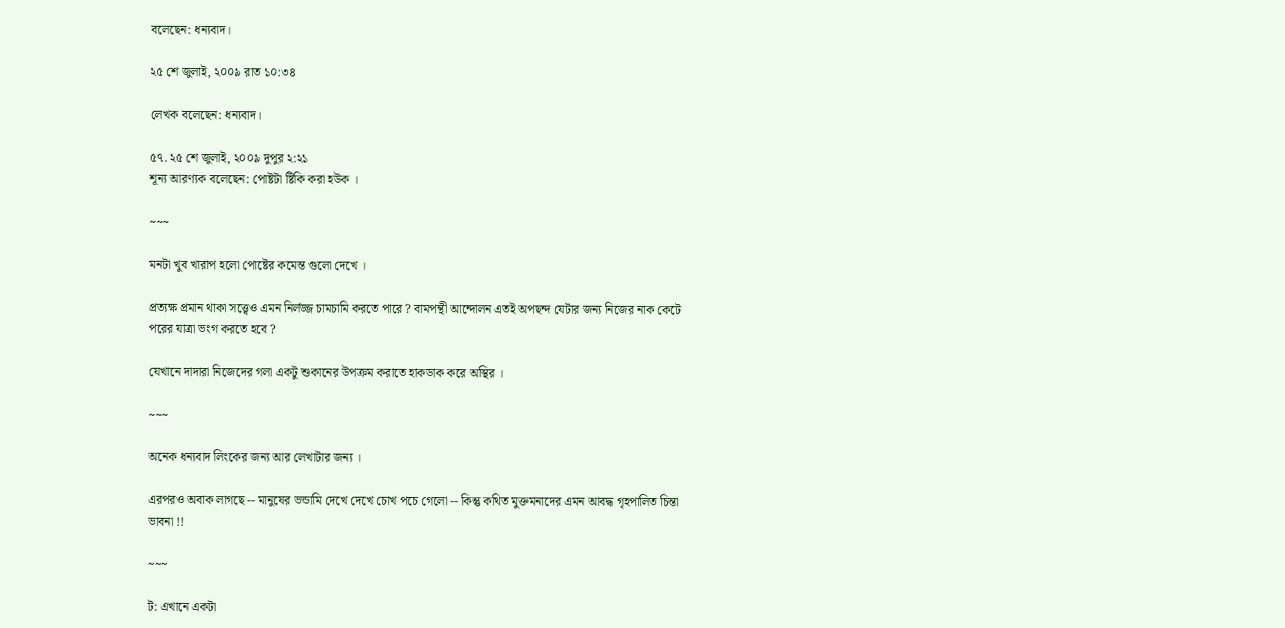বলেছেন: ধন্যবাদ।

২৫ শে জুলাই, ২০০৯ রাত ১০:৩৪

লেখক বলেছেন: ধন্যবাদ।

৫৭. ২৫ শে জুলাই, ২০০৯ দুপুর ২:২১
শূন্য আরণ্যক বলেছেন: পোষ্টটা ষ্টিকি করা হউক ।

~~~

মনটা খুব খারাপ হলো পোষ্টের কমেন্ত গুলো দেখে ।

প্রত্যক্ষ প্রমান থাকা সত্ত্বেও এমন নির্লজ্জ চামচামি করতে পারে ? বামপন্থী আন্দোলন এতই অপছন্দ যেটার জন্য নিজের নাক কেটে পরের যাত্রা ভংগ করতে হবে ?

যেখানে দাদারা নিজেদের গলা একটু শুকানের উপক্রম করাতে হাকডাক করে অস্থির ।

~~~

অনেক ধন্যবাদ লিংকের জন্য আর লেখাটার জন্য ।

এরপরও অবাক লাগছে -- মানুষের ভন্ডামি দেখে দেখে চোখ পচে গেলো -- কিন্তু কথিত মুক্তমনাদের এমন আবদ্ধ গৃহপালিত চিন্তা ভাবনা !!

~~~

ট: এখানে একটা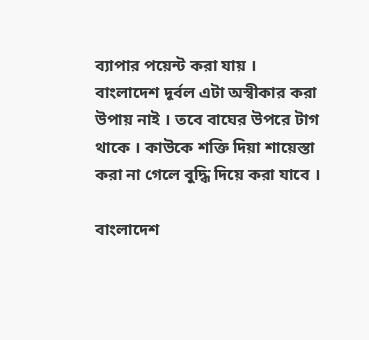ব্যাপার পয়েন্ট করা যায় । বাংলাদেশ দূর্বল এটা অস্বীকার করা উপায় নাই । তবে বাঘের উপরে টাগ থাকে । কাউকে শক্তি দিয়া শায়েস্তা করা না গেলে বুদ্ধি দিয়ে করা যাবে ।

বাংলাদেশ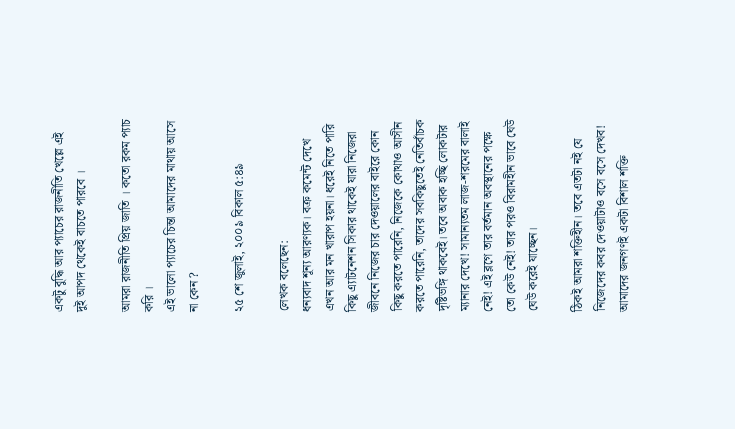একটু বুদ্ধি আর প্যাচের রাজনীতি খেল্লে এই দুই আপদ থেকেই বাচতে পারবে ।

আমরা রাজনীতি প্রিয় জাতি । কতো রকম প্যাচ করি ।
এই ভালো প্যাচের চিন্তা আমাদের মাথায় আসে না কেন ?

২৫ শে জুলাই, ২০০৯ বিকাল ৫:৪৯

লেখক বলেছেন:
ধন্যবাদ শূন্য আরণ্যক। বক্র কমেন্ট দেখে এখন আর মন খারাপ হয়না। ধরেই নিতে পারি কিছু এ্যাটনেশন সিকার থাকেই যারা নিজেরা জীবনে নিজের চার দেওয়ালের বাইরে কোন কিছু করতে পারেনি, নিজেকে কোথাও আসীন করতে পারেনি, তাদের সবকিছুতেই নেতিবাঁচক দৃষ্টিভঙ্গি থাকবেই। তবে অবাক হচ্ছি লোকটার ম্যানার দেখে! সামান্যতম লাজ-শরমের বালাই নেই! এই ব্লগে তার বর্তমান অবস্থানের পক্ষে তো কেউ নেই! তার পরও বিরামহীন ভাবে ঘেউ ঘেউ করেই যাচ্ছেন।

ঠিকই আমরা শক্তিহীন। তবে এতটা নই যে নিজেদের কবর দেওয়াটাও বসে বসে দেখব! আমাদের জনগণই একটা বিশাল শক্তি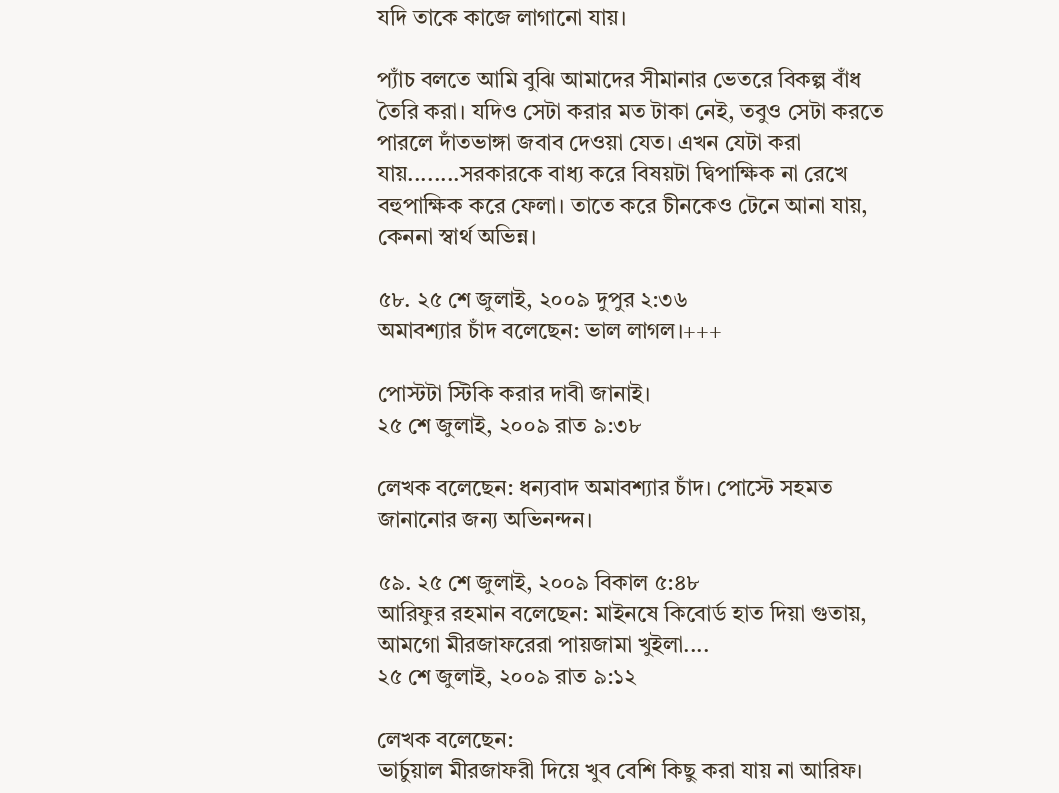যদি তাকে কাজে লাগানো যায়।

প্যাঁচ বলতে আমি বুঝি আমাদের সীমানার ভেতরে বিকল্প বাঁধ তৈরি করা। যদিও সেটা করার মত টাকা নেই, তবুও সেটা করতে পারলে দাঁতভাঙ্গা জবাব দেওয়া যেত। এখন যেটা করা যায়........সরকারকে বাধ্য করে বিষয়টা দ্বিপাক্ষিক না রেখে বহুপাক্ষিক করে ফেলা। তাতে করে চীনকেও টেনে আনা যায়, কেননা স্বার্থ অভিন্ন।

৫৮. ২৫ শে জুলাই, ২০০৯ দুপুর ২:৩৬
অমাবশ্যার চাঁদ বলেছেন: ভাল লাগল।+++

পোস্টটা স্টিকি করার দাবী জানাই।
২৫ শে জুলাই, ২০০৯ রাত ৯:৩৮

লেখক বলেছেন: ধন্যবাদ অমাবশ্যার চাঁদ। পোস্টে সহমত জানানোর জন্য অভিনন্দন।

৫৯. ২৫ শে জুলাই, ২০০৯ বিকাল ৫:৪৮
আরিফুর রহমান বলেছেন: মাইনষে কিবোর্ড হাত দিয়া গুতায়, আমগো মীরজাফরেরা পায়জামা খুইলা....
২৫ শে জুলাই, ২০০৯ রাত ৯:১২

লেখক বলেছেন:
ভার্চুয়াল মীরজাফরী দিয়ে খুব বেশি কিছু করা যায় না আরিফ।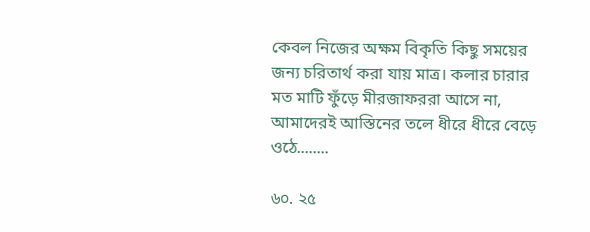কেবল নিজের অক্ষম বিকৃতি কিছু সময়ের জন্য চরিতার্থ করা যায় মাত্র। কলার চারার মত মাটি ফুঁড়ে মীরজাফররা আসে না, আমাদেরই আস্তিনের তলে ধীরে ধীরে বেড়ে ওঠে........

৬০. ২৫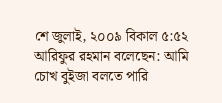শে জুলাই, ২০০৯ বিকাল ৫:৫২
আরিফুর রহমান বলেছেন: আমি চোখ বুইজা বলতে পারি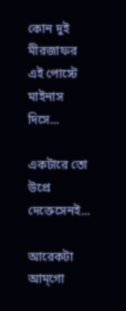কোন দুই মীরজাফর এই পোস্টে মাইনাস দিসে...

একটারে তো উপ্রে দেক্তেসেনই...

আরেকটা আম্গো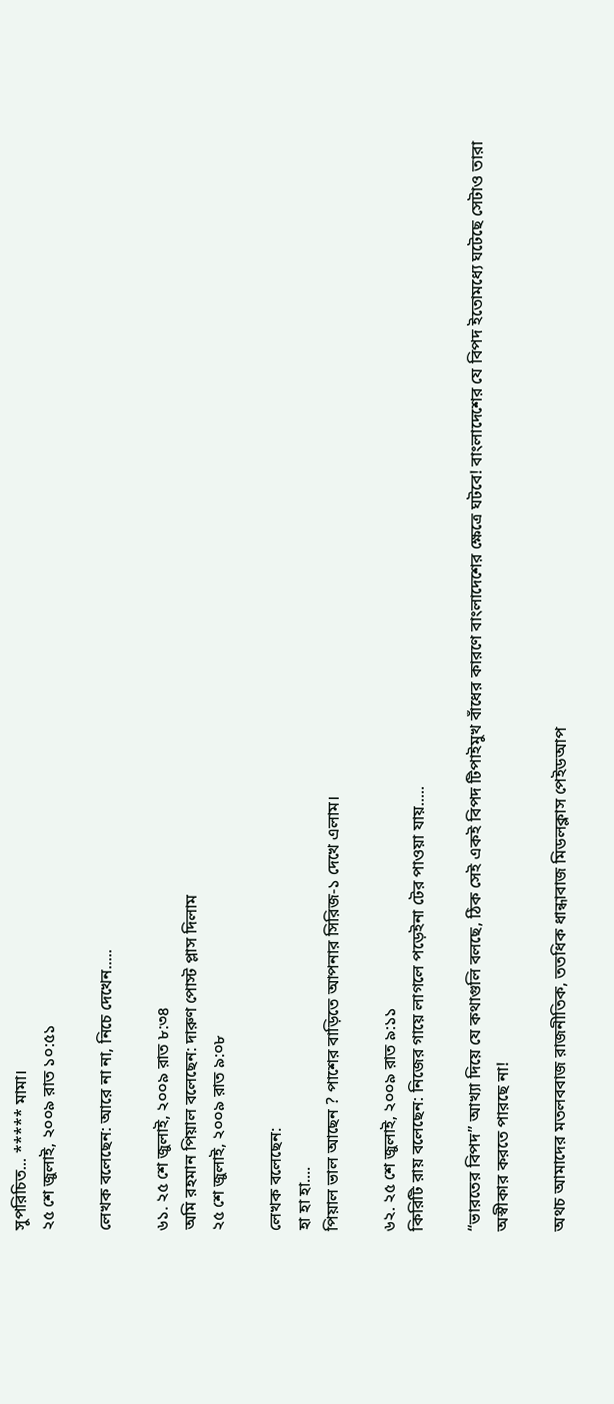সুপরিচিত... ***** মামা।
২৫ শে জুলাই, ২০০৯ রাত ১০:৫১

লেখক বলেছেন: আরে না না, নিচে দেখেন.....

৬১. ২৫ শে জুলাই, ২০০৯ রাত ৮:৩৪
অমি রহমান পিয়াল বলেছেন: দারুণ পোস্ট প্লাস দিলাম
২৫ শে জুলাই, ২০০৯ রাত ৯:০৮

লেখক বলেছেন:
হা হা হা....
পিয়াল ভাল আছেন ? পাশের বাড়িতে আপনার সিরিজ-১ দেখে এলাম।

৬২. ২৫ শে জুলাই, ২০০৯ রাত ৯:১১
কিরিটি রায় বলেছেন: নিজের গায়ে লাগলে পড়েইনা টের পাওয়া যায়.....

“ভারতের বিপদ” আখ্যা দিয়ে যে কথাগুলি বলছে, ঠিক সেই একই বিপদ টিপাইমুখ বাঁধের কারণে বাংলাদেশের ক্ষেত্রে ঘটবে! বাংলাদেশের যে বিপদ ইতোমধ্যে ঘটেছে সেটাও তারা অস্বীকার করতে পারছে না!

অথচ আমাদের মতলববাজ রাজনীতিক, ততধিক ধান্ধাবাজ মিডলক্লাস পেইডআপ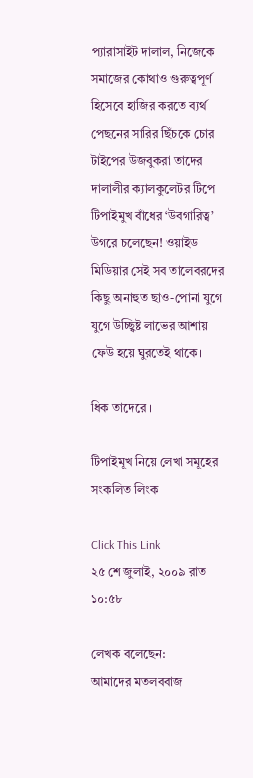প্যারাসাইট দালাল, নিজেকে সমাজের কোথাও গুরুত্বপূর্ণ হিসেবে হাজির করতে ব্যর্থ পেছনের সারির ছিঁচকে চোর টাইপের উজবুকরা তাদের দালালীর ক্যালকুলেটর টিপে টিপাইমুখ বাঁধের ‘উবগারিত্ব’ উগরে চলেছেন! ওয়াইড মিডিয়ার সেই সব তালেবরদের কিছু অনাহুত ছাও-পোনা যুগে যুগে উচ্ছ্বিষ্ট লাভের আশায় ফেউ হয়ে ঘুরতেই থাকে।

ধিক তাদেরে ।

টিপাইমূখ নিয়ে লেখা সমূহের সংকলিত লিংক

Click This Link
২৫ শে জুলাই, ২০০৯ রাত ১০:৫৮

লেখক বলেছেন:
আমাদের মতলববাজ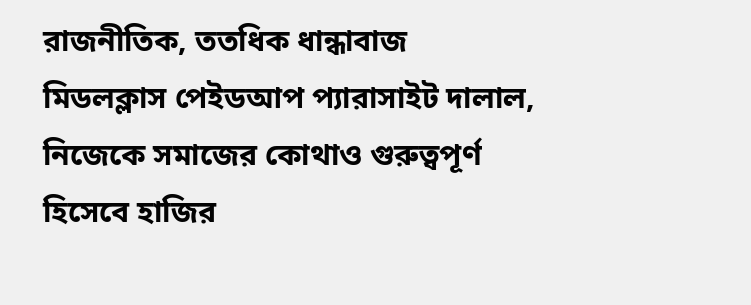রাজনীতিক, ততধিক ধান্ধাবাজ মিডলক্লাস পেইডআপ প্যারাসাইট দালাল, নিজেকে সমাজের কোথাও গুরুত্বপূর্ণ হিসেবে হাজির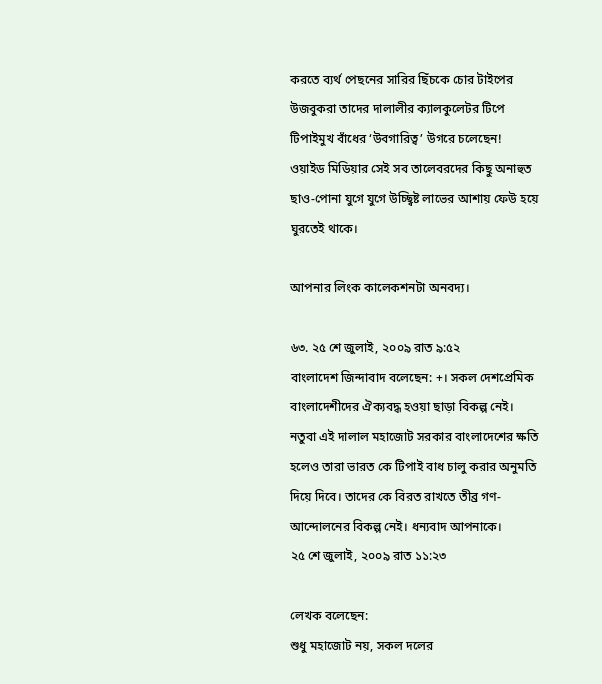করতে ব্যর্থ পেছনের সারির ছিঁচকে চোর টাইপের উজবুকরা তাদের দালালীর ক্যালকুলেটর টিপে টিপাইমুখ বাঁধের ‘উবগারিত্ব’ উগরে চলেছেন! ওয়াইড মিডিয়ার সেই সব তালেবরদের কিছু অনাহুত ছাও-পোনা যুগে যুগে উচ্ছ্বিষ্ট লাভের আশায় ফেউ হয়ে ঘুরতেই থাকে।

আপনার লিংক কালেকশনটা অনবদ্য।

৬৩. ২৫ শে জুলাই, ২০০৯ রাত ৯:৫২
বাংলাদেশ জিন্দাবাদ বলেছেন: +। সকল দেশপ্রেমিক বাংলাদেশীদের ঐক্যবদ্ধ হওয়া ছাড়া বিকল্প নেই। নতুবা এই দালাল মহাজোট সরকার বাংলাদেশের ক্ষতি হলেও তারা ভারত কে টিপাই বাধ চালু করার অনুমতি দিয়ে দিবে। তাদের কে বিরত রাখতে তীব্র গণ-আন্দোলনের বিকল্প নেই। ধন্যবাদ আপনাকে।
২৫ শে জুলাই, ২০০৯ রাত ১১:২৩

লেখক বলেছেন:
শুধু মহাজোট নয়, সকল দলের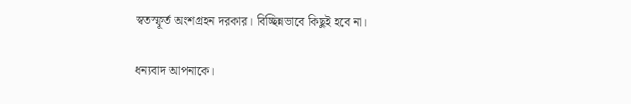স্বতস্ফূর্ত অংশগ্রহন দরকার। বিচ্ছিন্নভাবে কিছুই হবে না।

ধন্যবাদ আপনাকে।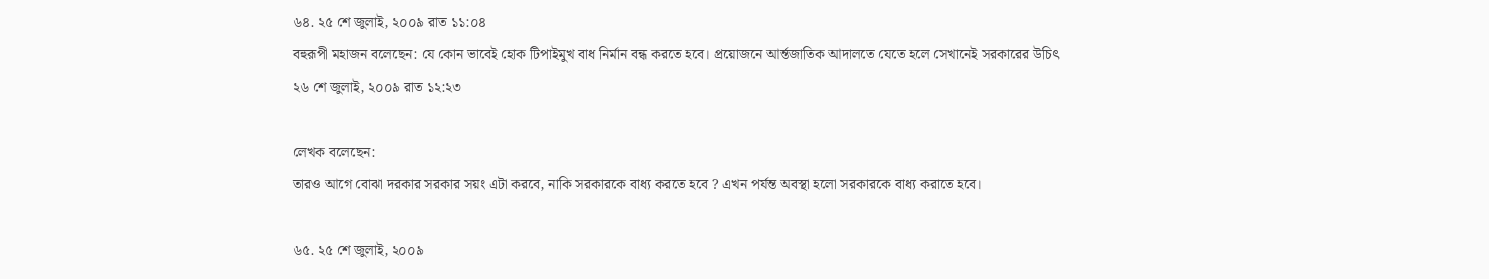৬৪. ২৫ শে জুলাই, ২০০৯ রাত ১১:০৪
বহুরূপী মহাজন বলেছেন: যে কোন ভাবেই হোক টিপাইমুখ বাধ নির্মান বন্ধ করতে হবে। প্রয়োজনে আর্ন্তজাতিক আদালতে যেতে হলে সেখানেই সরকারের উচিৎ
২৬ শে জুলাই, ২০০৯ রাত ১২:২৩

লেখক বলেছেন:
তারও আগে বোঝা দরকার সরকার সয়ং এটা করবে, নাকি সরকারকে বাধ্য করতে হবে ? এখন পর্যন্ত অবস্থা হলো সরকারকে বাধ্য করাতে হবে।

৬৫. ২৫ শে জুলাই, ২০০৯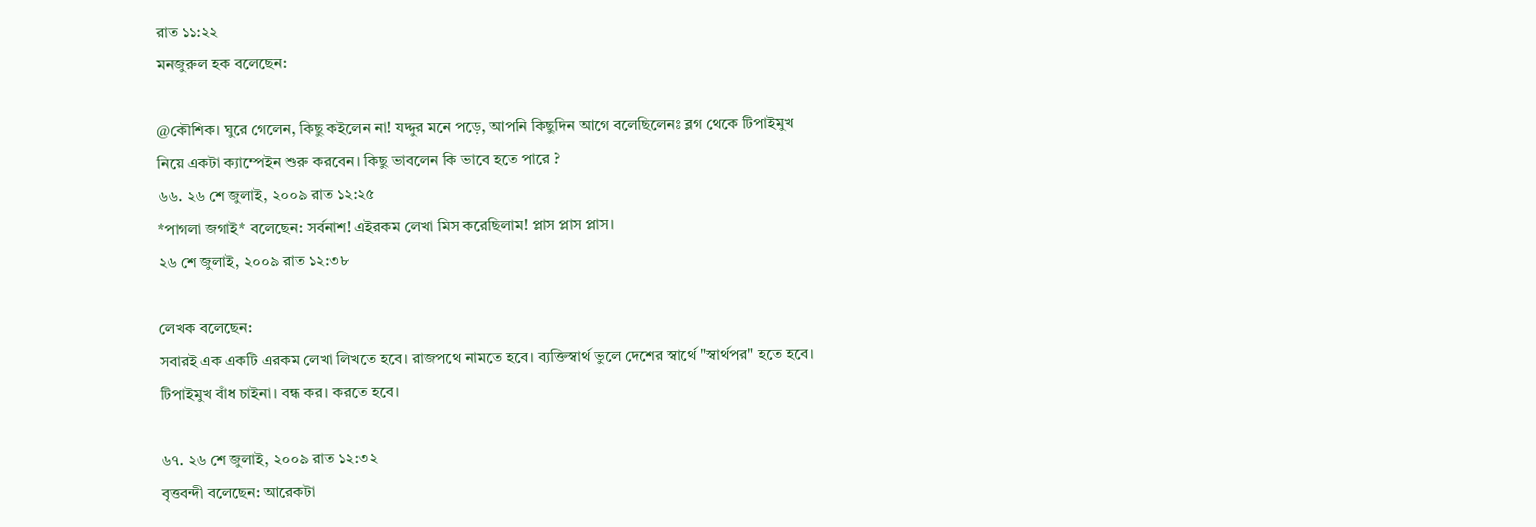রাত ১১:২২
মনজুরুল হক বলেছেন:

@কৌশিক। ঘুরে গেলেন, কিছু কইলেন না! যদ্দুর মনে পড়ে, আপনি কিছুদিন আগে বলেছিলেনঃ ব্লগ থেকে টিপাইমুখ নিয়ে একটা ক্যাম্পেইন শুরু করবেন। কিছু ভাবলেন কি ভাবে হতে পারে ?
৬৬. ২৬ শে জুলাই, ২০০৯ রাত ১২:২৫
*পাগলা জগাই* বলেছেন: সর্বনাশ! এইরকম লেখা মিস করেছিলাম! প্লাস প্লাস প্লাস।
২৬ শে জুলাই, ২০০৯ রাত ১২:৩৮

লেখক বলেছেন:
সবারই এক একটি এরকম লেখা লিখতে হবে। রাজপথে নামতে হবে। ব্যক্তিস্বার্থ ভুলে দেশের স্বার্থে "স্বার্থপর" হতে হবে। টিপাইমুখ বাঁধ চাইনা। বন্ধ কর। করতে হবে।

৬৭. ২৬ শে জুলাই, ২০০৯ রাত ১২:৩২
বৃত্তবন্দী বলেছেন: আরেকটা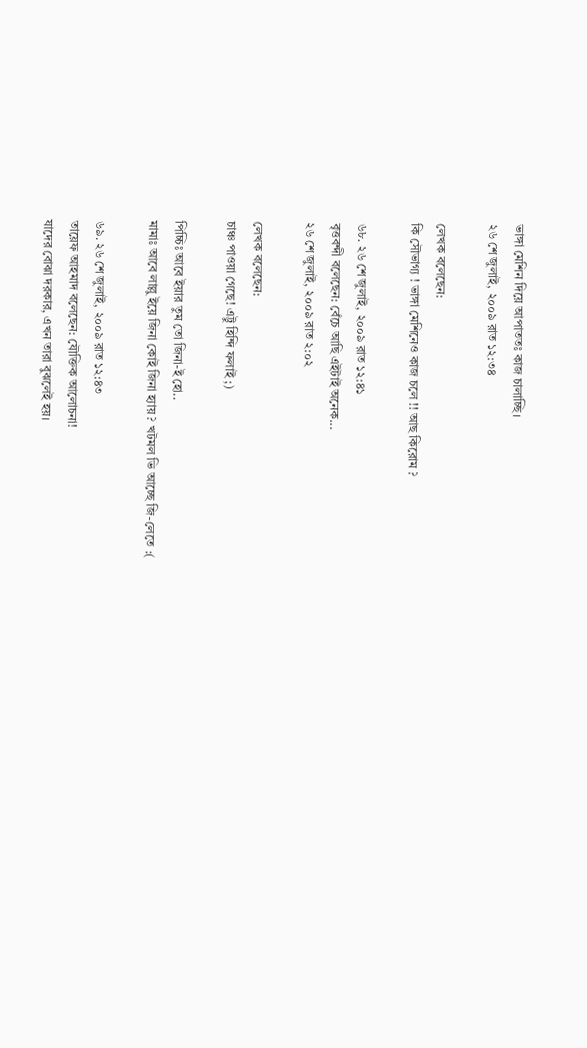ভাঙ্গা মেশিন দিয়ে আপাততঃ কাজ চালাচ্ছি।
২৬ শে জুলাই, ২০০৯ রাত ১২:৩৪

লেখক বলেছেন:
কি সৌভাগ্য ! ভাঙ্গা মেশিনেও কাজ চলে !! আছ কিরোম ?

৬৮. ২৬ শে জুলাই, ২০০৯ রাত ১২:৪১
বৃত্তবন্দী বলেছেন: বেঁচে আছি এইটাই অনেক...
২৬ শে জুলাই, ২০০৯ রাত ২:০২

লেখক বলেছেন:
চাঞ্চ পাওয়া গেছে! এট্টু হিন্দি ফলাই ;)

পিচ্চিঃ আবে ইয়ার তুম তো জিনা-ই হো..
মামাঃ আবে লাল্লু ইয়ে জিনা কোই জিনা হ্যায় ? খটমল ভি আচ্ছে জি-লেতে :(

৬৯. ২৬ শে জুলাই, ২০০৯ রাত ১২:৪৩
তায়েফ আহমাদ বলেছেন: যৌক্তিক আলোচনা!
যাদের বোঝা দরকার, এখন তারা বুঝলেই হয়।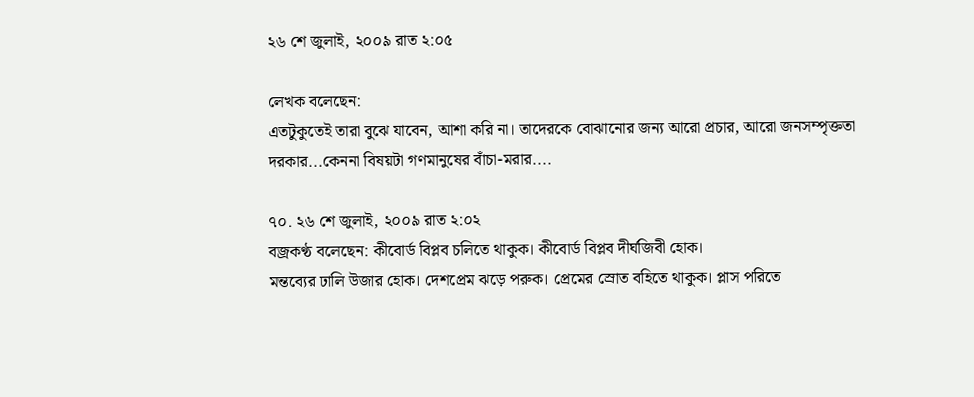২৬ শে জুলাই, ২০০৯ রাত ২:০৫

লেখক বলেছেন:
এতটুকুতেই তারা বুঝে যাবেন, আশা করি না। তাদেরকে বোঝানোর জন্য আরো প্রচার, আরো জনসম্পৃক্ততা দরকার...কেননা বিষয়টা গণমানুষের বাঁচা-মরার....

৭০. ২৬ শে জুলাই, ২০০৯ রাত ২:০২
বজ্রকণ্ঠ বলেছেন: কীবোর্ড বিপ্লব চলিতে থাকুক। কীবোর্ড বিপ্লব দীর্ঘজিবী হোক।
মন্তব্যের ঢালি উজার হোক। দেশপ্রেম ঝড়ে পরুক। প্রেমের স্রোত বহিতে থাকুক। প্লাস পরিতে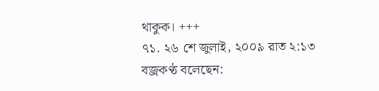থাকুক। +++
৭১. ২৬ শে জুলাই, ২০০৯ রাত ২:১৩
বজ্রকণ্ঠ বলেছেন: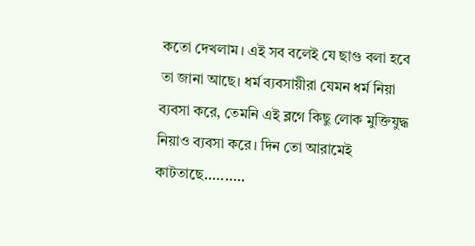কতো দেখলাম। এই সব বলেই যে ছাগু বলা হবে তা জানা আছে। ধর্ম ব্যবসায়ীরা যেমন ধর্ম নিয়া ব্যবসা করে, তেমনি এই ব্লগে কিছু লোক মুক্তিযুদ্ধ নিয়াও ব্যবসা করে। দিন তো আরামেই কাটতাছে..........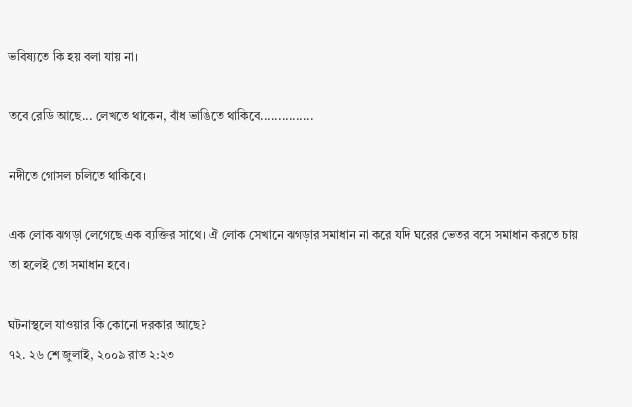ভবিষ্যতে কি হয় বলা যায় না।

তবে রেডি আছে... লেখতে থাকেন, বাঁধ ভাঙিতে থাকিবে...............

নদীতে গোসল চলিতে থাকিবে।

এক লোক ঝগড়া লেগেছে এক ব্যক্তির সাথে। ঐ লোক সেখানে ঝগড়ার সমাধান না করে যদি ঘরের ভেতর বসে সমাধান করতে চায় তা হলেই তো সমাধান হবে।

ঘটনাস্থলে যাওয়ার কি কোনো দরকার আছে?
৭২. ২৬ শে জুলাই, ২০০৯ রাত ২:২৩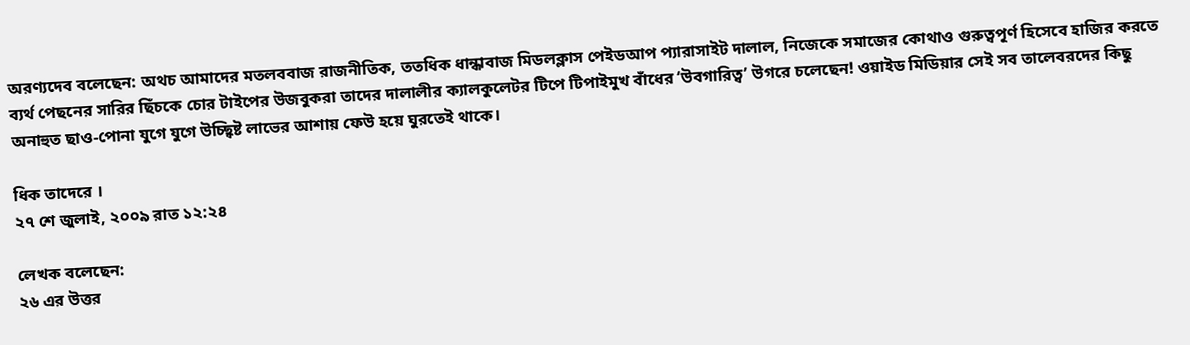অরণ্যদেব বলেছেন: অথচ আমাদের মতলববাজ রাজনীতিক, ততধিক ধান্ধাবাজ মিডলক্লাস পেইডআপ প্যারাসাইট দালাল, নিজেকে সমাজের কোথাও গুরুত্বপূর্ণ হিসেবে হাজির করতে ব্যর্থ পেছনের সারির ছিঁচকে চোর টাইপের উজবুকরা তাদের দালালীর ক্যালকুলেটর টিপে টিপাইমুখ বাঁধের ‘উবগারিত্ব’ উগরে চলেছেন! ওয়াইড মিডিয়ার সেই সব তালেবরদের কিছু অনাহুত ছাও-পোনা যুগে যুগে উচ্ছ্বিষ্ট লাভের আশায় ফেউ হয়ে ঘুরতেই থাকে।

ধিক তাদেরে ।
২৭ শে জুলাই, ২০০৯ রাত ১২:২৪

লেখক বলেছেন:
২৬ এর উত্তর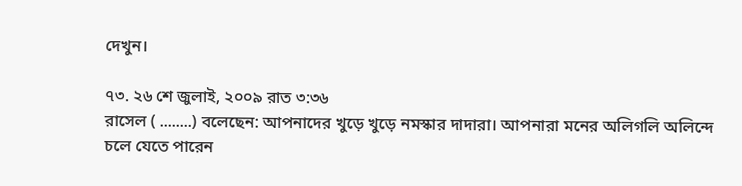দেখুন।

৭৩. ২৬ শে জুলাই, ২০০৯ রাত ৩:৩৬
রাসেল ( ........) বলেছেন: আপনাদের খুড়ে খুড়ে নমস্কার দাদারা। আপনারা মনের অলিগলি অলিন্দে চলে যেতে পারেন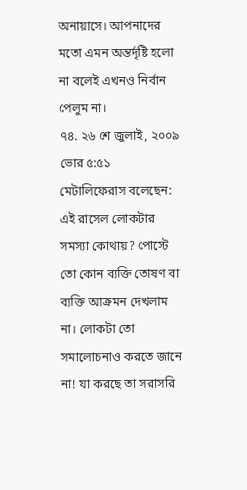অনায়াসে। আপনাদের মতো এমন অন্তর্দৃষ্টি হলো না বলেই এখনও নির্বান পেলুম না।
৭৪. ২৬ শে জুলাই, ২০০৯ ভোর ৫:৫১
মেটালিফেরাস বলেছেন: এই রাসেল লোকটার সমস্যা কোথায়? পোস্টে তো কোন ব্যক্তি তোষণ বা ব্যক্তি আক্রমন দেখলাম না। লোকটা তো সমালোচনাও করতে জানে না! যা করছে তা সরাসরি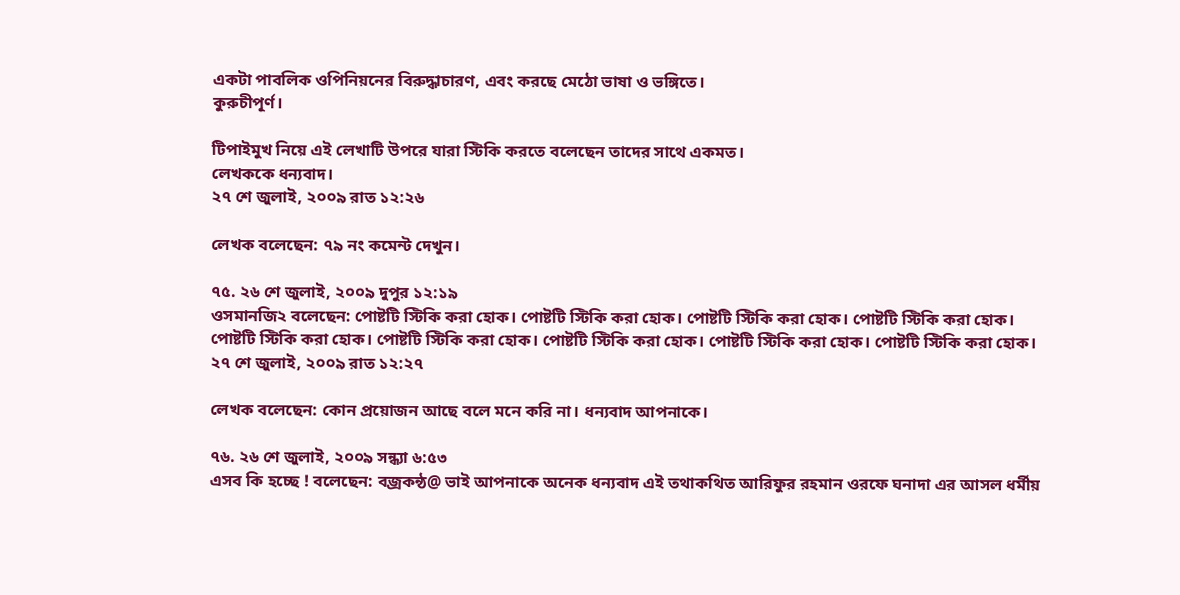একটা পাবলিক ওপিনিয়নের বিরুদ্ধাচারণ, এবং করছে মেঠো ভাষা ও ভঙ্গিতে।
কুরুচীপূর্ণ।

টিপাইমুখ নিয়ে এই লেখাটি উপরে যারা স্টিকি করতে বলেছেন তাদের সাথে একমত।
লেখককে ধন্যবাদ।
২৭ শে জুলাই, ২০০৯ রাত ১২:২৬

লেখক বলেছেন: ৭৯ নং কমেন্ট দেখুন।

৭৫. ২৬ শে জুলাই, ২০০৯ দুপুর ১২:১৯
ওসমানজি২ বলেছেন: পোষ্টটি স্টিকি করা হোক। পোষ্টটি স্টিকি করা হোক। পোষ্টটি স্টিকি করা হোক। পোষ্টটি স্টিকি করা হোক। পোষ্টটি স্টিকি করা হোক। পোষ্টটি স্টিকি করা হোক। পোষ্টটি স্টিকি করা হোক। পোষ্টটি স্টিকি করা হোক। পোষ্টটি স্টিকি করা হোক।
২৭ শে জুলাই, ২০০৯ রাত ১২:২৭

লেখক বলেছেন: কোন প্রয়োজন আছে বলে মনে করি না। ধন্যবাদ আপনাকে।

৭৬. ২৬ শে জুলাই, ২০০৯ সন্ধ্যা ৬:৫৩
এসব কি হচ্ছে ! বলেছেন: বজ্রকন্ঠ@ ভাই আপনাকে অনেক ধন্যবাদ এই তথাকথিত আরিফুর রহমান ওরফে ঘনাদা এর আসল ধর্মীয়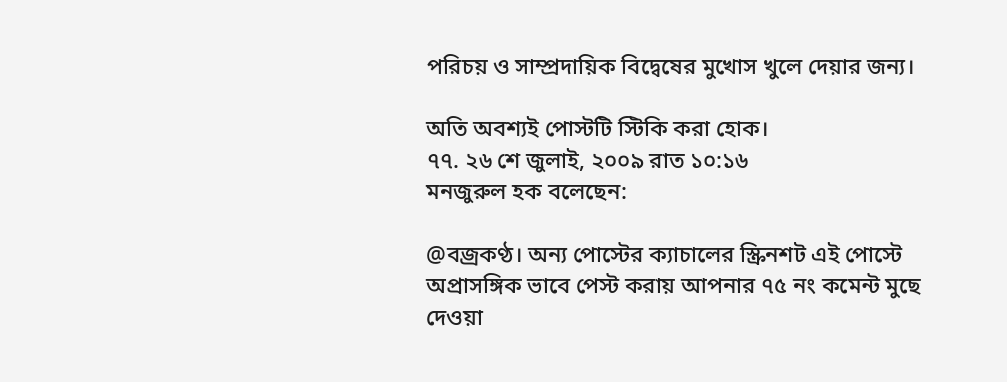পরিচয় ও সাম্প্রদায়িক বিদ্বেষের মুখোস খুলে দেয়ার জন্য।

অতি অবশ্যই পোস্টটি স্টিকি করা হোক।
৭৭. ২৬ শে জুলাই, ২০০৯ রাত ১০:১৬
মনজুরুল হক বলেছেন:

@বজ্রকণ্ঠ। অন্য পোস্টের ক্যাচালের স্ক্রিনশট এই পোস্টে অপ্রাসঙ্গিক ভাবে পেস্ট করায় আপনার ৭৫ নং কমেন্ট মুছে দেওয়া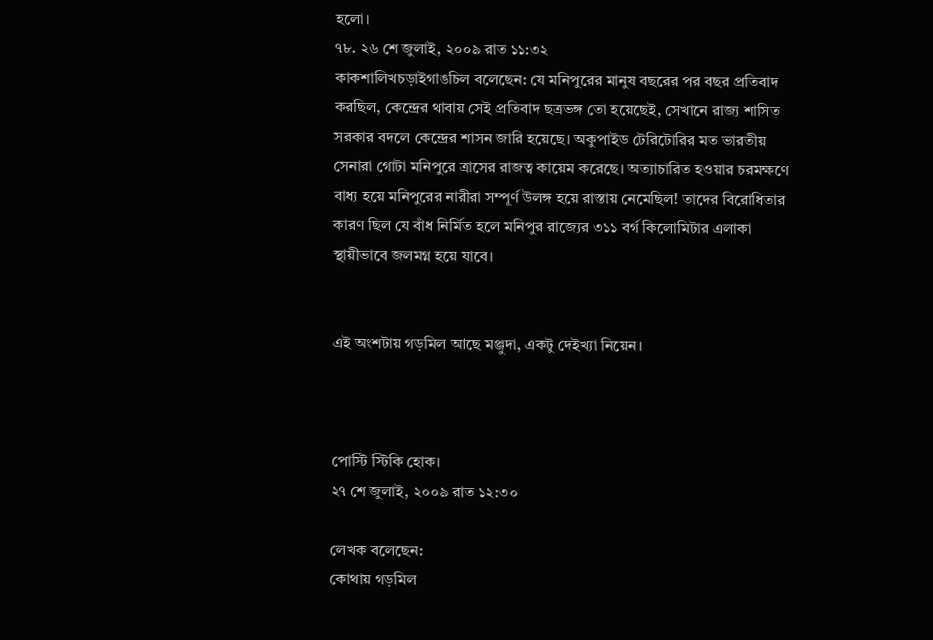হলো।
৭৮. ২৬ শে জুলাই, ২০০৯ রাত ১১:৩২
কাকশালিখচড়াইগাঙচিল বলেছেন: যে মনিপুরের মানুষ বছরের পর বছর প্রতিবাদ করছিল, কেন্দ্রের থাবায় সেই প্রতিবাদ ছত্রভঙ্গ তো হয়েছেই, সেখানে রাজ্য শাসিত সরকার বদলে কেন্দ্রের শাসন জারি হয়েছে। অকুপাইড টেরিটোরির মত ভারতীয় সেনারা গোটা মনিপুরে ত্রাসের রাজত্ব কায়েম করেছে। অত্যাচারিত হওয়ার চরমক্ষণে বাধ্য হয়ে মনিপুরের নারীরা সম্পূর্ণ উলঙ্গ হয়ে রাস্তায় নেমেছিল! তাদের বিরোধিতার কারণ ছিল যে বাঁধ নির্মিত হলে মনিপুর রাজ্যের ৩১১ বর্গ কিলোমিটার এলাকা স্থায়ীভাবে জলমগ্ন হয়ে যাবে।


এই অংশটায় গড়মিল আছে মঞ্জুদা, একটু দেইখ্যা নিয়েন।



পোস্টি স্টিকি হোক।
২৭ শে জুলাই, ২০০৯ রাত ১২:৩০

লেখক বলেছেন:
কোথায় গড়মিল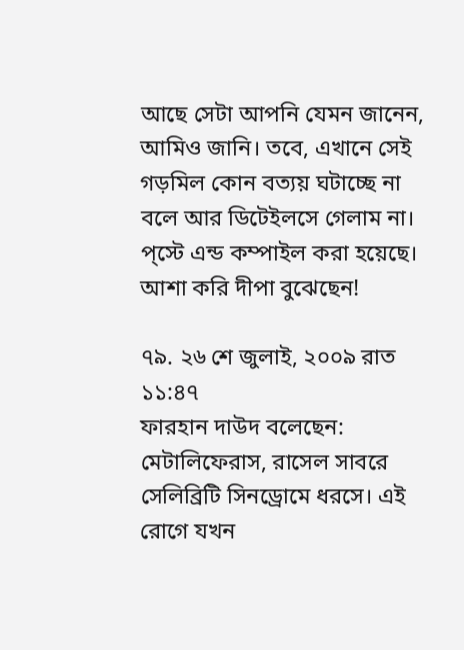আছে সেটা আপনি যেমন জানেন, আমিও জানি। তবে, এখানে সেই গড়মিল কোন বত্যয় ঘটাচ্ছে না বলে আর ডিটেইলসে গেলাম না। প্স্টে এন্ড কম্পাইল করা হয়েছে। আশা করি দীপা বুঝেছেন!

৭৯. ২৬ শে জুলাই, ২০০৯ রাত ১১:৪৭
ফারহান দাউদ বলেছেন: মেটালিফেরাস, রাসেল সাবরে সেলিব্রিটি সিনড্রোমে ধরসে। এই রোগে যখন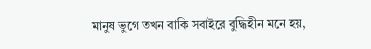মানুষ ভুগে তখন বাকি সবাইরে বুদ্ধিহীন মনে হয়,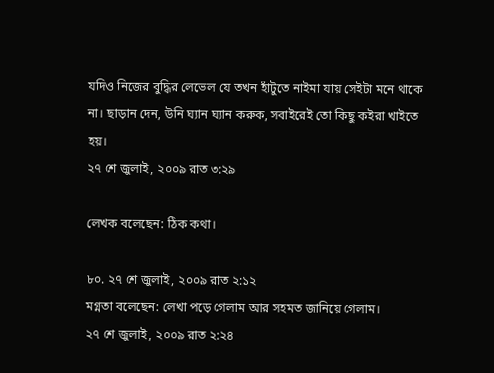যদিও নিজের বুদ্ধির লেভেল যে তখন হাঁটুতে নাইমা যায় সেইটা মনে থাকে না। ছাড়ান দেন, উনি ঘ্যান ঘ্যান করুক, সবাইরেই তো কিছু কইরা খাইতে হয়।
২৭ শে জুলাই, ২০০৯ রাত ৩:২৯

লেখক বলেছেন: ঠিক কথা।

৮০. ২৭ শে জুলাই, ২০০৯ রাত ২:১২
মগ্নতা বলেছেন: লেখা পড়ে গেলাম আর সহমত জানিয়ে গেলাম।
২৭ শে জুলাই, ২০০৯ রাত ২:২৪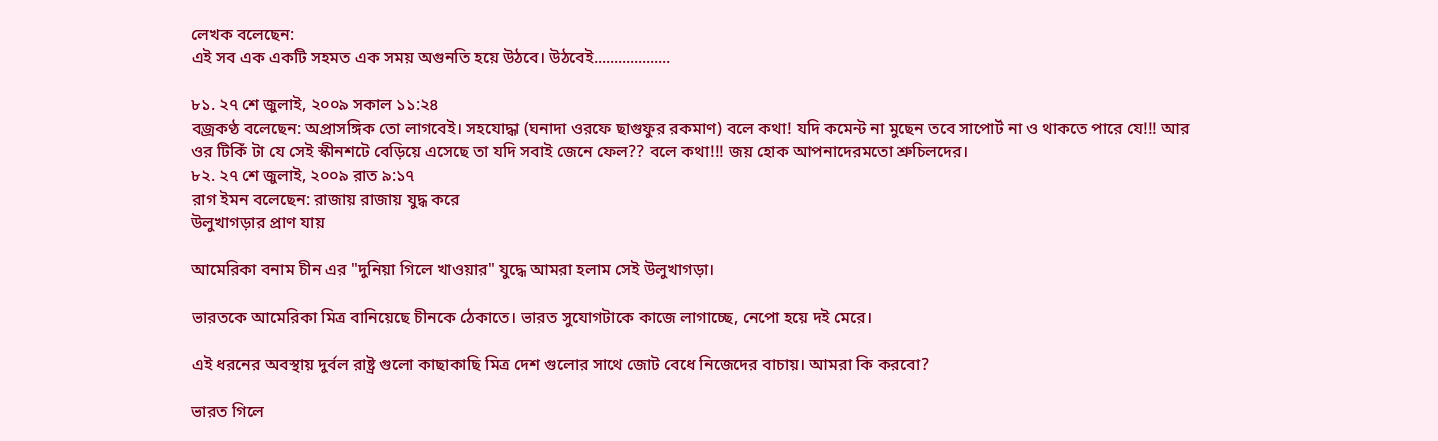লেখক বলেছেন:
এই সব এক একটি সহমত এক সময় অগুনতি হয়ে উঠবে। উঠবেই...................

৮১. ২৭ শে জুলাই, ২০০৯ সকাল ১১:২৪
বজ্রকণ্ঠ বলেছেন: অপ্রাসঙ্গিক তো লাগবেই। সহযোদ্ধা (ঘনাদা ওরফে ছাগুফুর রকমাণ) বলে কথা! যদি কমেন্ট না মুছেন তবে সাপোর্ট না ও থাকতে পারে যে!!! আর ওর টিকিঁ টা যে সেই স্কীনশটে বেড়িয়ে এসেছে তা যদি সবাই জেনে ফেল?? বলে কথা!!! জয় হোক আপনাদেরমতো শ্রুচিলদের।
৮২. ২৭ শে জুলাই, ২০০৯ রাত ৯:১৭
রাগ ইমন বলেছেন: রাজায় রাজায় যুদ্ধ করে
উলুখাগড়ার প্রাণ যায়

আমেরিকা বনাম চীন এর "দুনিয়া গিলে খাওয়ার" যুদ্ধে আমরা হলাম সেই উলুখাগড়া।

ভারতকে আমেরিকা মিত্র বানিয়েছে চীনকে ঠেকাতে। ভারত সুযোগটাকে কাজে লাগাচ্ছে, নেপো হয়ে দই মেরে।

এই ধরনের অবস্থায় দুর্বল রাষ্ট্র গুলো কাছাকাছি মিত্র দেশ গুলোর সাথে জোট বেধে নিজেদের বাচায়। আমরা কি করবো?

ভারত গিলে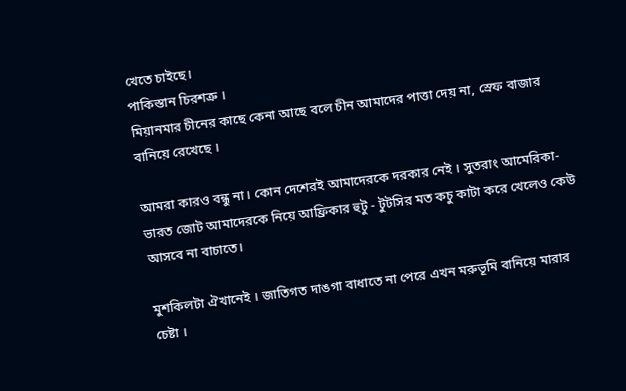খেতে চাইছে।
পাকিস্তান চিরশত্রু ।
মিয়ানমার চীনের কাছে কেনা আছে বলে চীন আমাদের পাত্তা দেয় না, স্রেফ বাজার বানিয়ে রেখেছে ।

আমরা কারও বন্ধু না। কোন দেশেরই আমাদেরকে দরকার নেই । সুতরাং আমেরিকা-ভারত জোট আমাদেরকে নিয়ে আফ্রিকার হুটু - টুটসির মত কচু কাটা করে খেলেও কেউ আসবে না বাচাতে।

মুশকিলটা ঐখানেই । জাতিগত দাঙগা বাধাতে না পেরে এখন মরুভূমি বানিয়ে মারার চেষ্টা ।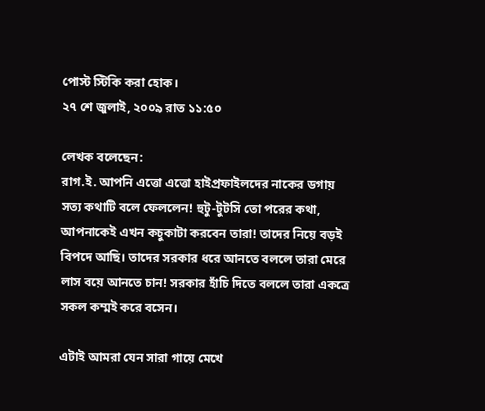পোস্ট স্টিকি করা হোক।
২৭ শে জুলাই, ২০০৯ রাত ১১:৫০

লেখক বলেছেন:
রাগ.ই. আপনি এত্তো এত্তো হাইপ্রফাইলদের নাকের ডগায় সত্য কথাটি বলে ফেললেন! হুটু-টুটসি তো পরের কথা, আপনাকেই এখন কচুকাটা করবেন তারা! তাদের নিয়ে বড়ই বিপদে আছি। তাদের সরকার ধরে আনতে বললে তারা মেরে লাস বয়ে আনতে চান! সরকার হাঁচি দিতে বললে তারা একত্রে সকল কম্মই করে বসেন।

এটাই আমরা যেন সারা গায়ে মেখে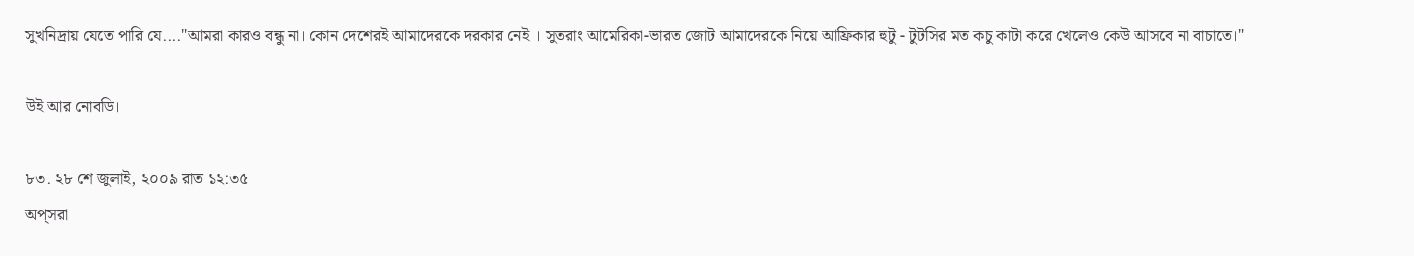সুখনিদ্রায় যেতে পারি যে...."আমরা কারও বন্ধু না। কোন দেশেরই আমাদেরকে দরকার নেই । সুতরাং আমেরিকা-ভারত জোট আমাদেরকে নিয়ে আফ্রিকার হুটু - টুটসির মত কচু কাটা করে খেলেও কেউ আসবে না বাচাতে।"

উই আর নোবডি।

৮৩. ২৮ শে জুলাই, ২০০৯ রাত ১২:৩৫
অপ্‌সরা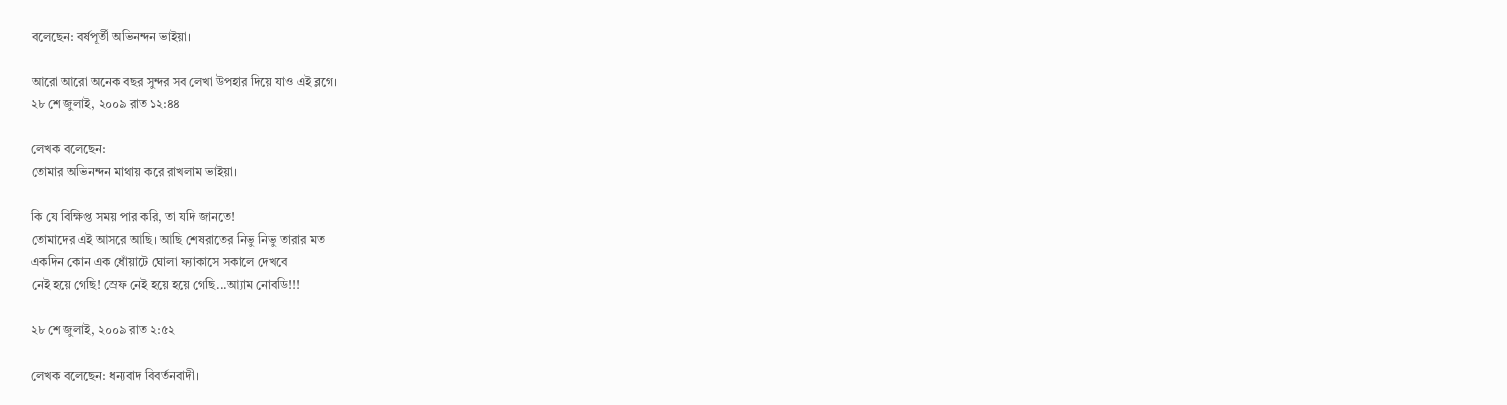বলেছেন: বর্ষপূর্তী অভিনন্দন ভাইয়া।

আরো আরো অনেক বছর সুন্দর সব লেখা উপহার দিয়ে যাও এই ব্লগে।
২৮ শে জুলাই, ২০০৯ রাত ১২:৪৪

লেখক বলেছেন:
তোমার অভিনন্দন মাথায় করে রাখলাম ভাইয়া।

কি যে বিক্ষিপ্ত সময় পার করি, তা যদি জানতে!
তোমাদের এই আসরে আছি। আছি শেষরাতের নিভু নিভু তারার মত
একদিন কোন এক ধোঁয়াটে ঘোলা ফ্যাকাসে সকালে দেখবে
নেই হয়ে গেছি! স্রেফ নেই হয়ে হয়ে গেছি...আ্যাম নোবডি!!!

২৮ শে জুলাই, ২০০৯ রাত ২:৫২

লেখক বলেছেন: ধন্যবাদ বিবর্তনবাদী।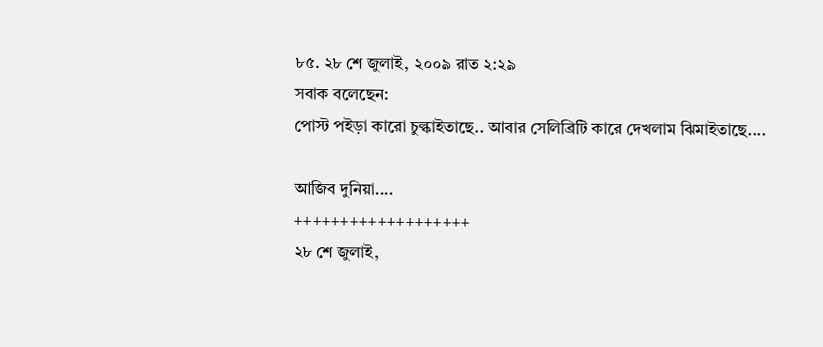৮৫. ২৮ শে জুলাই, ২০০৯ রাত ২:২৯
সবাক বলেছেন:
পোস্ট পইড়া কারো চুল্কাইতাছে.. আবার সেলিব্রিটি কারে দেখলাম ঝিমাইতাছে....

আজিব দুনিয়া....
+++++++++++++++++++
২৮ শে জুলাই,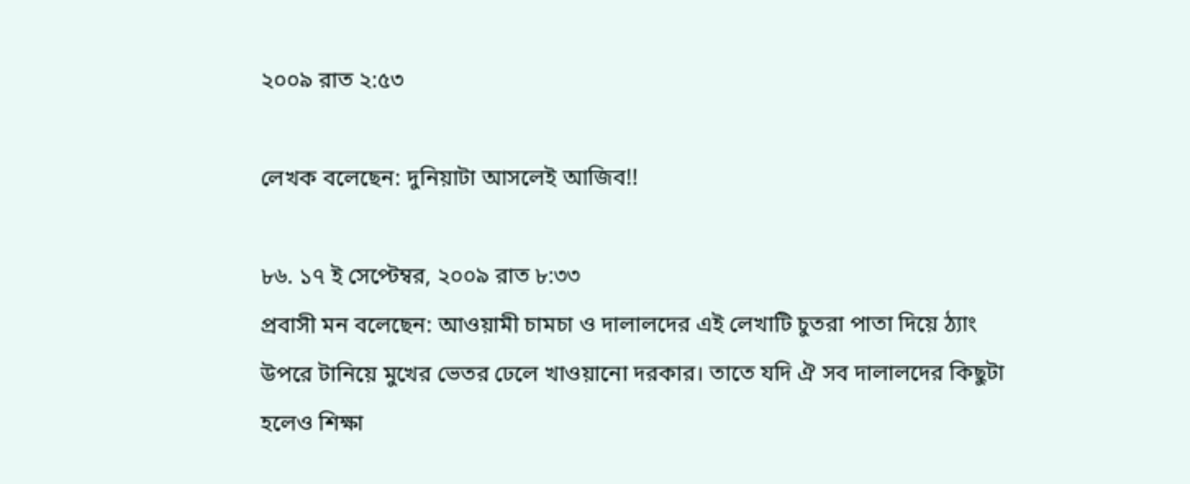২০০৯ রাত ২:৫৩

লেখক বলেছেন: দুনিয়াটা আসলেই আজিব!!

৮৬. ১৭ ই সেপ্টেম্বর, ২০০৯ রাত ৮:৩৩
প্রবাসী মন বলেছেন: আওয়ামী চামচা ও দালালদের এই লেখাটি চুতরা পাতা দিয়ে ঠ্যাং উপরে টানিয়ে মুখের ভেতর ঢেলে খাওয়ানো দরকার। তাতে যদি ঐ সব দালালদের কিছুটা হলেও শিক্ষা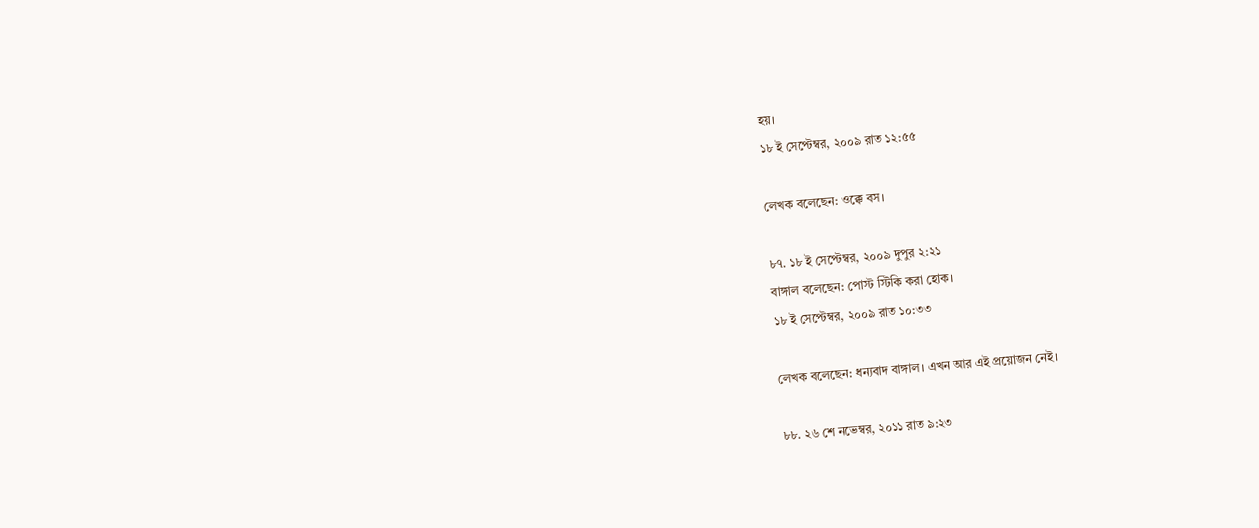হয়।
১৮ ই সেপ্টেম্বর, ২০০৯ রাত ১২:৫৫

লেখক বলেছেন: ওক্কে বস।

৮৭. ১৮ ই সেপ্টেম্বর, ২০০৯ দুপুর ২:২১
বাঙ্গাল বলেছেন: পোস্ট স্টিকি করা হোক।
১৮ ই সেপ্টেম্বর, ২০০৯ রাত ১০:৩৩

লেখক বলেছেন: ধন্যবাদ বাঙ্গাল। এখন আর এই প্রয়োজন নেই।

৮৮. ২৬ শে নভেম্বর, ২০১১ রাত ৯:২৩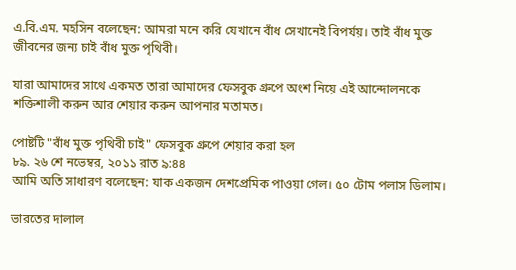এ.বি.এম. মহসিন বলেছেন: আমরা মনে করি যেখানে বাঁধ সেখানেই বিপর্যয়। তাই বাঁধ মুক্ত জীবনের জন্য চাই বাঁধ মুক্ত পৃথিবী।

যারা আমাদের সাথে একমত তারা আমাদের ফেসবুক গ্রুপে অংশ নিয়ে এই আন্দোলনকে শক্তিশালী করুন আর শেয়ার করুন আপনার মতামত।

পোষ্টটি "বাঁধ মুক্ত পৃথিবী চাই" ফেসবুক গ্রুপে শেয়ার করা হল
৮৯. ২৬ শে নভেম্বর, ২০১১ রাত ৯:৪৪
আমি অতি সাধারণ বলেছেন: যাক একজন দেশপ্রেমিক পাওয়া গেল। ৫০ টোম পলাস ডিলাম।

ভারতের দালাল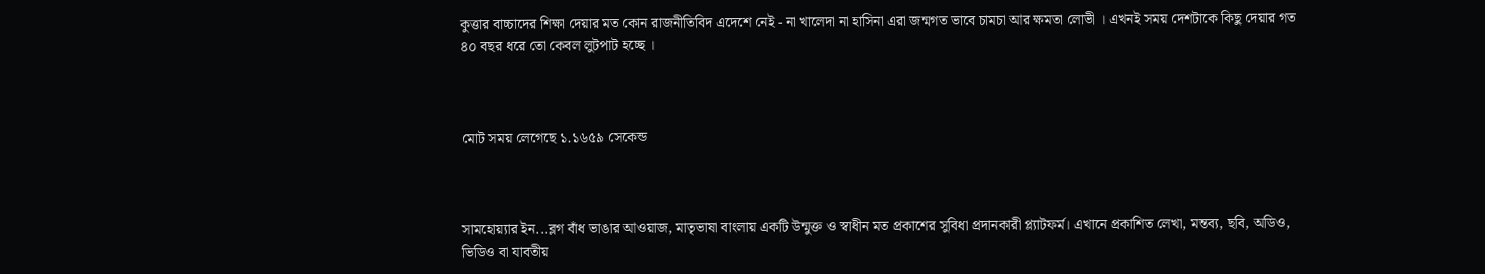কুত্তার বাচ্চাদের শিক্ষা দেয়ার মত কোন রাজনীতিবিদ এদেশে নেই - না খালেদা না হাসিনা এরা জন্মগত ভাবে চামচা আর ক্ষমতা লোভী । এখনই সময় দেশটাকে কিছু দেয়ার গত ৪০ বছর ধরে তো কেবল লুটপাট হচ্ছে ।



মোট সময় লেগেছে ১.১৬৫৯ সেকেন্ড



সামহোয়‍্যার ইন...ব্লগ বাঁধ ভাঙার আওয়াজ, মাতৃভাষা বাংলায় একটি উন্মুক্ত ও স্বাধীন মত প্রকাশের সুবিধা প্রদানকারী প্ল্যাটফর্ম। এখানে প্রকাশিত লেখা, মন্তব‍্য, ছবি, অডিও, ভিডিও বা যাবতীয়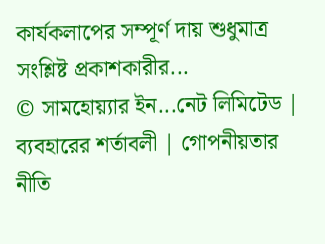কার্যকলাপের সম্পূর্ণ দায় শুধুমাত্র সংশ্লিষ্ট প্রকাশকারীর...
© সামহোয়্যার ইন...নেট লিমিটেড | ব্যবহারের শর্তাবলী | গোপনীয়তার নীতি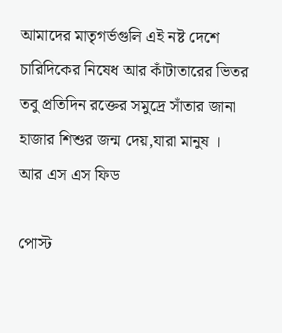আমাদের মাতৃগর্ভগুলি এই নষ্ট দেশে
চারিদিকের নিষেধ আর কাঁটাতারের ভিতর
তবু প্রতিদিন রক্তের সমুদ্রে সাঁতার জানা
হাজার শিশুর জন্ম দেয়,যারা মানুষ ।
আর এস এস ফিড

পোস্ট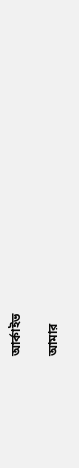আর্কাইভ

আমার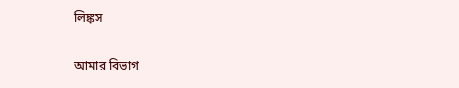লিঙ্কস

আমার বিভাগ